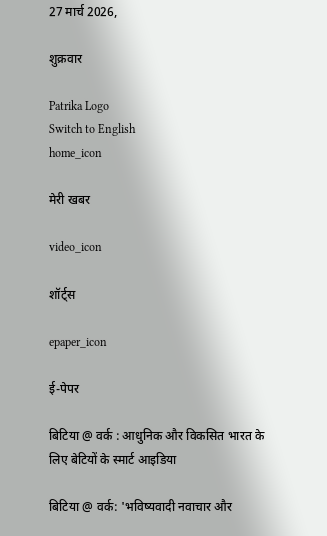27 मार्च 2026,

शुक्रवार

Patrika Logo
Switch to English
home_icon

मेरी खबर

video_icon

शॉर्ट्स

epaper_icon

ई-पेपर

बिटिया @ वर्क : आधुनिक और विकसित भारत के लिए बेटियों के स्मार्ट आइडिया

बिटिया @ वर्क: 'भविष्यवादी नवाचार और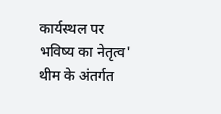कार्यस्थल पर भविष्य का नेतृत्व' थीम के अंतर्गत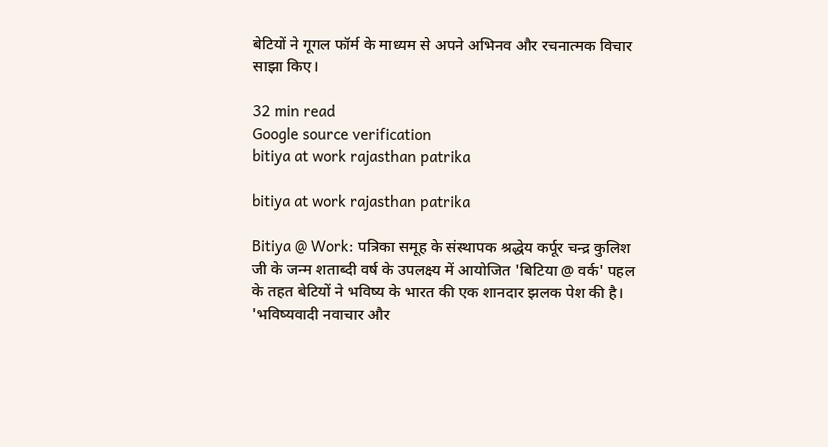बेटियों ने गूगल फॉर्म के माध्यम से अपने अभिनव और रचनात्मक विचार साझा किए।

32 min read
Google source verification
bitiya at work rajasthan patrika

bitiya at work rajasthan patrika

Bitiya @ Work: पत्रिका समूह के संस्थापक श्रद्धेय कर्पूर चन्द्र कुलिश जी के जन्म शताब्दी वर्ष के उपलक्ष्य में आयोजित 'बिटिया @ वर्क' पहल के तहत बेटियों ने भविष्य के भारत की एक शानदार झलक पेश की है। 'भविष्यवादी नवाचार और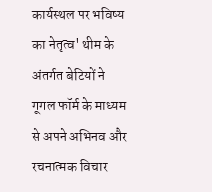कार्यस्थल पर भविष्य का नेतृत्व' थीम के अंतर्गत बेटियों ने गूगल फॉर्म के माध्यम से अपने अभिनव और रचनात्मक विचार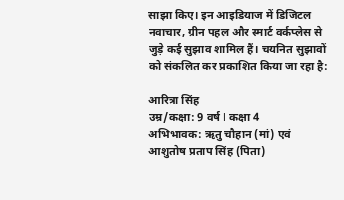साझा किए। इन आइडियाज में डिजिटल नवाचार, ग्रीन पहल और स्मार्ट वर्कप्लेस से जुड़े कई सुझाव शामिल हैं। चयनित सुझावों को संकलित कर प्रकाशित किया जा रहा है:

आरित्रा सिंह
उम्र/कक्षा: 9 वर्ष l कक्षा 4
अभिभावक: ऋतु चौहान (मां) एवं आशुतोष प्रताप सिंह (पिता)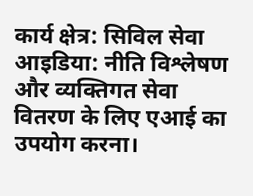कार्य क्षेत्र: सिविल सेवा
आइडिया: नीति विश्लेषण और व्यक्तिगत सेवा वितरण के लिए एआई का उपयोग करना।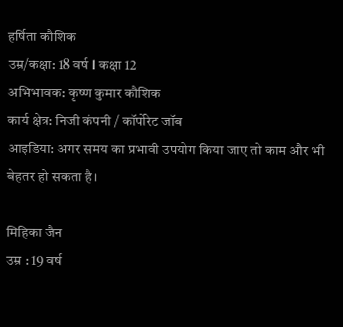हर्षिता कौशिक
उम्र/कक्षा: 18 वर्ष l कक्षा 12
अभिभावक: कृष्ण कुमार कौशिक
कार्य क्षेत्र: निजी कंपनी / कॉर्पोरेट जॉब
आइडिया: अगर समय का प्रभावी उपयोग किया जाए तो काम और भी बेहतर हो सकता है।

मिहिका जैन
उम्र : 19 वर्ष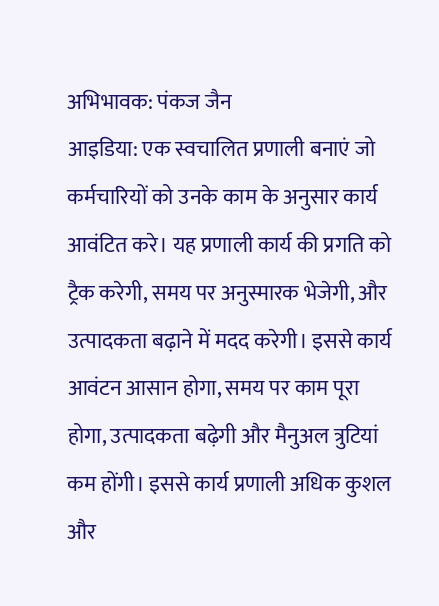अभिभावक: पंकज जैन
आइडिया: एक स्वचालित प्रणाली बनाएं जो कर्मचारियों को उनके काम के अनुसार कार्य आवंटित करे। यह प्रणाली कार्य की प्रगति को ट्रैक करेगी, समय पर अनुस्मारक भेजेगी, और उत्पादकता बढ़ाने में मदद करेगी। इससे कार्य आवंटन आसान होगा, समय पर काम पूरा होगा, उत्पादकता बढ़ेगी और मैनुअल त्रुटियां कम होंगी। इससे कार्य प्रणाली अधिक कुशल और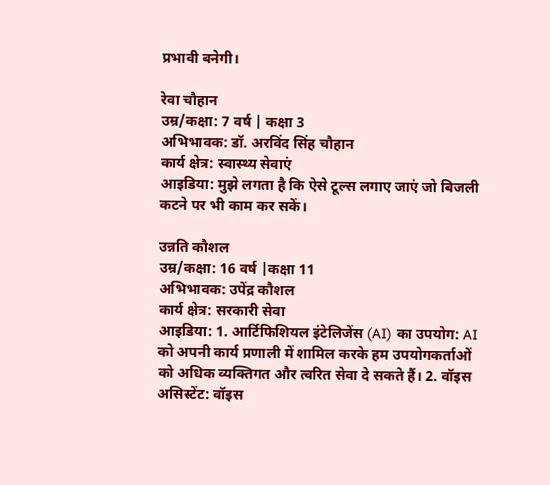प्रभावी बनेगी।

रेवा चौहान
उम्र/कक्षा: 7 वर्ष | कक्षा 3
अभिभावक: डॉ. अरविंद सिंह चौहान
कार्य क्षेत्र: स्वास्थ्य सेवाएं
आइडिया: मुझे लगता है कि ऐसे टूल्स लगाए जाएं जो बिजली कटने पर भी काम कर सकें।

उन्नति कौशल
उम्र/कक्षा: 16 वर्ष |कक्षा 11
अभिभावक: उपेंद्र कौशल
कार्य क्षेत्र: सरकारी सेवा
आइडिया: 1. आर्टिफिशियल इंटेलिजेंस (AI) का उपयोग: AI को अपनी कार्य प्रणाली में शामिल करके हम उपयोगकर्ताओं को अधिक व्यक्तिगत और त्वरित सेवा दे सकते हैं। 2. वॉइस असिस्टेंट: वॉइस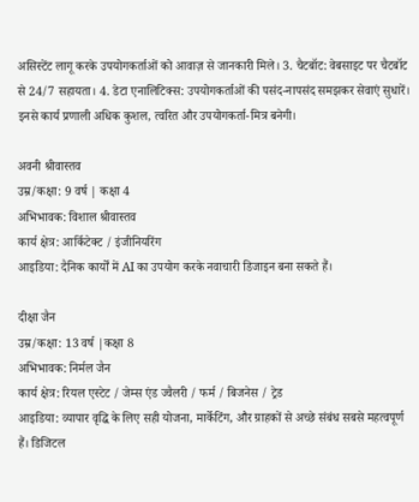असिस्टेंट लागू करके उपयोगकर्ताओं को आवाज़ से जानकारी मिले। 3. चैटबॉट: वेबसाइट पर चैटबॉट से 24/7 सहायता। 4. डेटा एनालिटिक्स: उपयोगकर्ताओं की पसंद-नापसंद समझकर सेवाएं सुधारें। इनसे कार्य प्रणाली अधिक कुशल, त्वरित और उपयोगकर्ता-मित्र बनेगी।

अवनी श्रीवास्तव
उम्र/कक्षा: 9 वर्ष | कक्षा 4
अभिभावक: विशाल श्रीवास्तव
कार्य क्षेत्र: आर्किटेक्ट / इंजीनियरिंग
आइडिया: दैनिक कार्यों में AI का उपयोग करके नवाचारी डिजाइन बना सकते हैं।

दीक्षा जैन
उम्र/कक्षा: 13 वर्ष |कक्षा 8
अभिभावक: निर्मल जैन
कार्य क्षेत्र: रियल एस्टेट / जेम्स एंड ज्वैलरी / फर्म / बिजनेस / ट्रेड
आइडिया: व्यापार वृद्धि के लिए सही योजना, मार्केटिंग, और ग्राहकों से अच्छे संबंध सबसे महत्वपूर्ण हैं। डिजिटल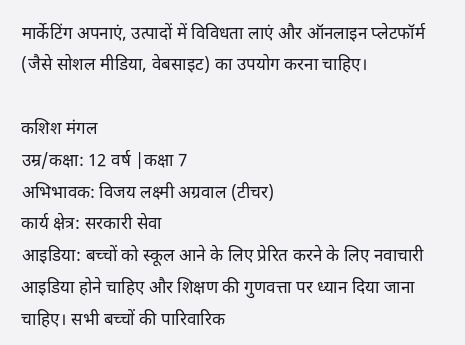मार्केटिंग अपनाएं, उत्पादों में विविधता लाएं और ऑनलाइन प्लेटफॉर्म (जैसे सोशल मीडिया, वेबसाइट) का उपयोग करना चाहिए।

कशिश मंगल
उम्र/कक्षा: 12 वर्ष |कक्षा 7
अभिभावक: विजय लक्ष्मी अग्रवाल (टीचर)
कार्य क्षेत्र: सरकारी सेवा
आइडिया: बच्चों को स्कूल आने के लिए प्रेरित करने के लिए नवाचारी आइडिया होने चाहिए और शिक्षण की गुणवत्ता पर ध्यान दिया जाना चाहिए। सभी बच्चों की पारिवारिक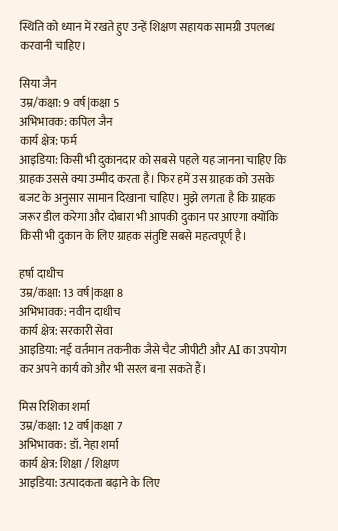स्थिति को ध्यान में रखते हुए उन्हें शिक्षण सहायक सामग्री उपलब्ध करवानी चाहिए।

सिया जैन
उम्र/कक्षा: 9 वर्ष|कक्षा 5
अभिभावक: कपिल जैन
कार्य क्षेत्र: फर्म
आइडिया: किसी भी दुकानदार को सबसे पहले यह जानना चाहिए कि ग्राहक उससे क्या उम्मीद करता है। फिर हमें उस ग्राहक को उसके बजट के अनुसार सामान दिखाना चाहिए। मुझे लगता है कि ग्राहक जरूर डील करेगा और दोबारा भी आपकी दुकान पर आएगा क्योंकि किसी भी दुकान के लिए ग्राहक संतुष्टि सबसे महत्वपूर्ण है।

हर्षा दाधीच
उम्र/कक्षा: 13 वर्ष|कक्षा 8
अभिभावक: नवीन दाधीच
कार्य क्षेत्र: सरकारी सेवा
आइडिया: नई वर्तमान तकनीक जैसे चैट जीपीटी और AI का उपयोग कर अपने कार्य को और भी सरल बना सकते हैं।

मिस रिशिका शर्मा
उम्र/कक्षा: 12 वर्ष|कक्षा 7
अभिभावक: डॉ. नेहा शर्मा
कार्य क्षेत्र: शिक्षा / शिक्षण
आइडिया: उत्पादकता बढ़ाने के लिए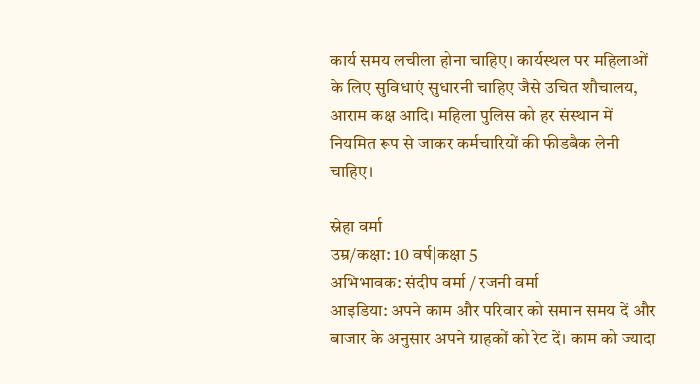कार्य समय लचीला होना चाहिए। कार्यस्थल पर महिलाओं के लिए सुविधाएं सुधारनी चाहिए जैसे उचित शौचालय, आराम कक्ष आदि। महिला पुलिस को हर संस्थान में नियमित रूप से जाकर कर्मचारियों की फीडबैक लेनी चाहिए।

स्नेहा वर्मा
उम्र/कक्षा: 10 वर्ष|कक्षा 5
अभिभावक: संदीप वर्मा / रजनी वर्मा
आइडिया: अपने काम और परिवार को समान समय दें और बाजार के अनुसार अपने ग्राहकों को रेट दें। काम को ज्यादा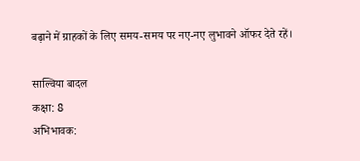बढ़ाने में ग्राहकों के लिए समय-समय पर नए-नए लुभावने ऑफर देते रहें।

साल्विया बादल
कक्षा: 8
अभिभावक: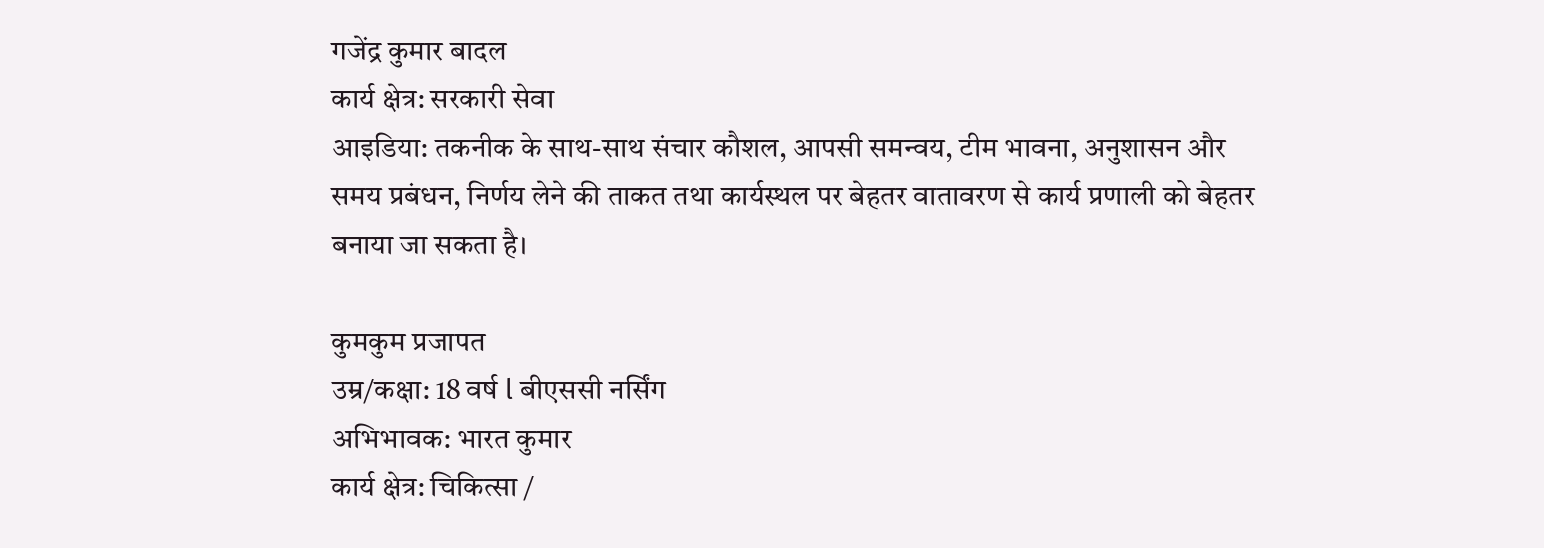गजेंद्र कुमार बादल
कार्य क्षेत्र: सरकारी सेवा
आइडिया: तकनीक के साथ-साथ संचार कौशल, आपसी समन्वय, टीम भावना, अनुशासन और समय प्रबंधन, निर्णय लेने की ताकत तथा कार्यस्थल पर बेहतर वातावरण से कार्य प्रणाली को बेहतर बनाया जा सकता है।

कुमकुम प्रजापत
उम्र/कक्षा: 18 वर्ष l बीएससी नर्सिंग
अभिभावक: भारत कुमार
कार्य क्षेत्र: चिकित्सा /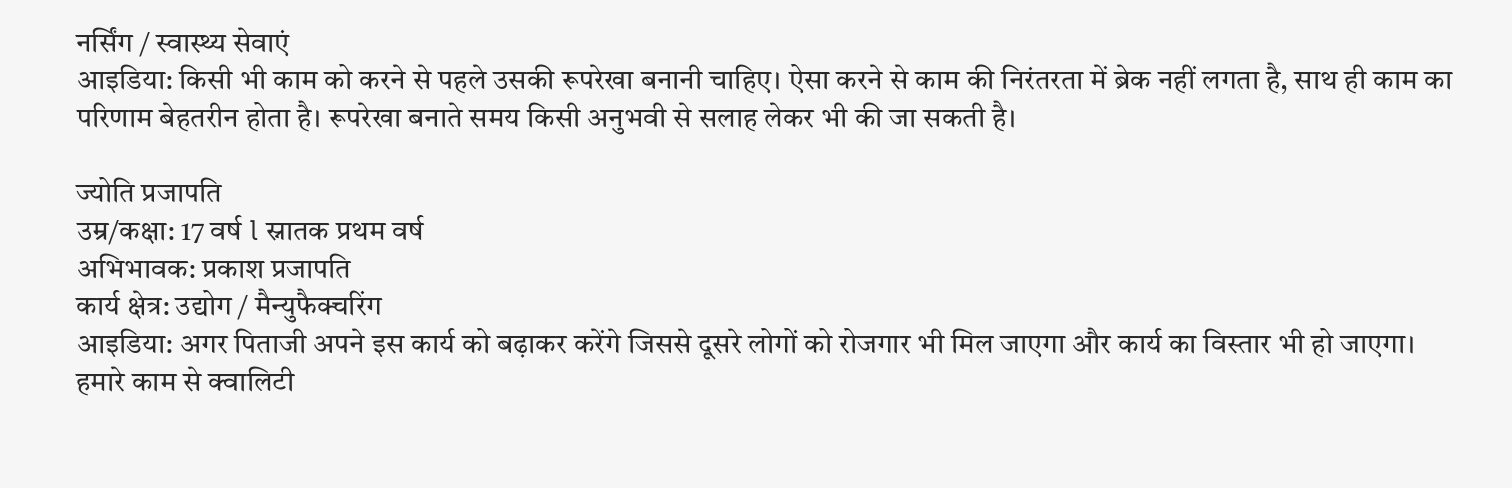नर्सिंग / स्वास्थ्य सेवाएं
आइडिया: किसी भी काम को करने से पहले उसकी रूपरेखा बनानी चाहिए। ऐसा करने से काम की निरंतरता में ब्रेक नहीं लगता है, साथ ही काम का परिणाम बेहतरीन होता है। रूपरेखा बनाते समय किसी अनुभवी से सलाह लेकर भी की जा सकती है।

ज्योति प्रजापति
उम्र/कक्षा: 17 वर्ष l स्नातक प्रथम वर्ष
अभिभावक: प्रकाश प्रजापति
कार्य क्षेत्र: उद्योग / मैन्युफैक्चरिंग
आइडिया: अगर पिताजी अपने इस कार्य को बढ़ाकर करेंगे जिससे दूसरे लोगों को रोजगार भी मिल जाएगा और कार्य का विस्तार भी हो जाएगा। हमारे काम से क्वालिटी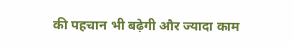की पहचान भी बढ़ेगी और ज्यादा काम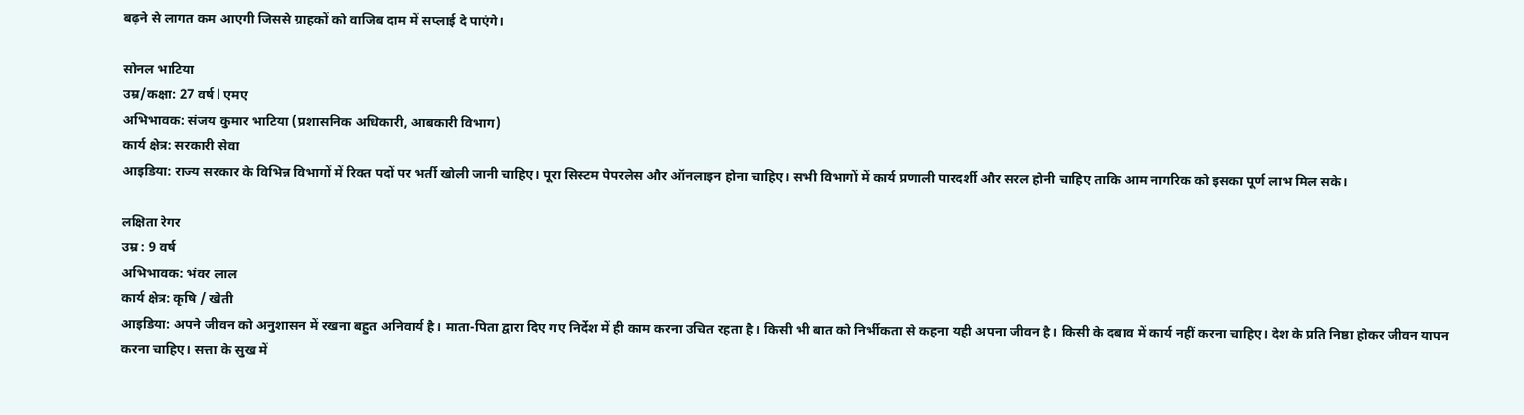बढ़ने से लागत कम आएगी जिससे ग्राहकों को वाजिब दाम में सप्लाई दे पाएंगे।

सोनल भाटिया
उम्र/कक्षा: 27 वर्ष l एमए
अभिभावक: संजय कुमार भाटिया (प्रशासनिक अधिकारी, आबकारी विभाग)
कार्य क्षेत्र: सरकारी सेवा
आइडिया: राज्य सरकार के विभिन्न विभागों में रिक्त पदों पर भर्ती खोली जानी चाहिए। पूरा सिस्टम पेपरलेस और ऑनलाइन होना चाहिए। सभी विभागों में कार्य प्रणाली पारदर्शी और सरल होनी चाहिए ताकि आम नागरिक को इसका पूर्ण लाभ मिल सके।

लक्षिता रेगर
उम्र : 9 वर्ष
अभिभावक: भंवर लाल
कार्य क्षेत्र: कृषि / खेती
आइडिया: अपने जीवन को अनुशासन में रखना बहुत अनिवार्य है। माता-पिता द्वारा दिए गए निर्देश में ही काम करना उचित रहता है। किसी भी बात को निर्भीकता से कहना यही अपना जीवन है। किसी के दबाव में कार्य नहीं करना चाहिए। देश के प्रति निष्ठा होकर जीवन यापन करना चाहिए। सत्ता के सुख में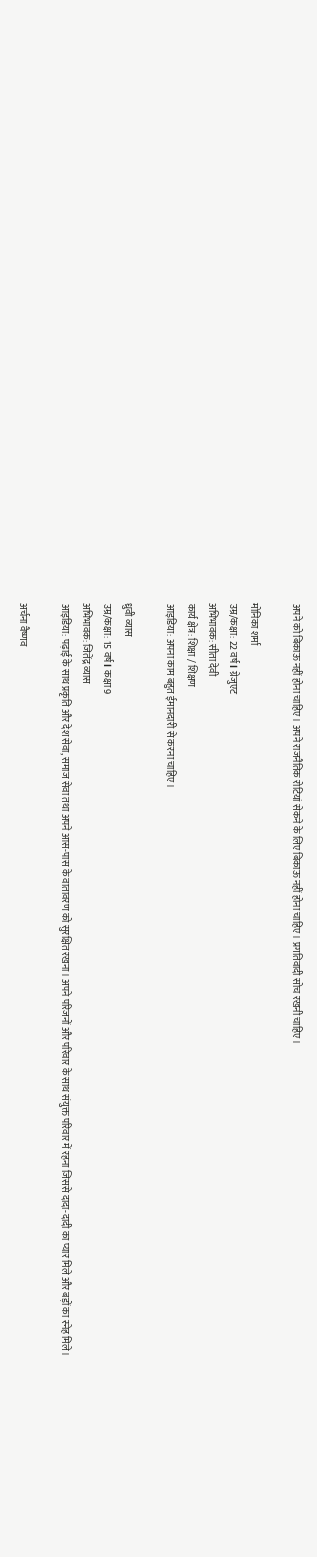अपने को बिकाऊ नहीं होना चाहिए। अपने राजनैतिक रोटियां सेकने के लिए बिकाऊ नहीं होना चाहिए। प्रगतिवादी सोच रखनी चाहिए।

मोनिका शर्मा
उम्र/कक्षा: 22 वर्ष l ग्रेजुएट
अभिभावक: सीता देवी
कार्य क्षेत्र: शिक्षा / शिक्षण
आइडिया: अपना काम बहुत ईमानदारी से करना चाहिए।

ध्रुवी व्यास
उम्र/कक्षा: 15 वर्ष l कक्षा 9
अभिभावक: जितेंद्र व्यास
आइडिया: पढ़ाई के साथ प्रकृति और देश सेवा, समाज सेवा तथा अपने आस-पास के वातावरण को सुरक्षित रखना। अपने परिजनों और परिवार के साथ संयुक्त परिवार में रहना जिससे दादा-दादी का प्यार मिले और बड़ों का स्नेह मिले।

अर्चना वैष्णव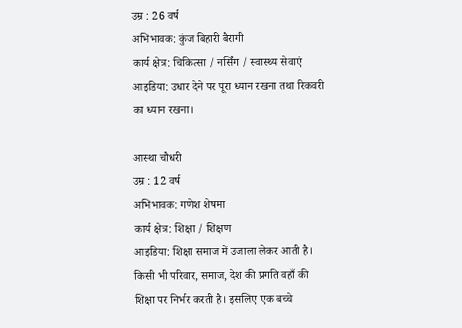उम्र : 26 वर्ष
अभिभावक: कुंज बिहारी बैरागी
कार्य क्षेत्र: चिकित्सा / नर्सिंग / स्वास्थ्य सेवाएं
आइडिया: उधार देने पर पूरा ध्यान रखना तथा रिकवरी का ध्यान रखना।

आस्था चौधरी
उम्र : 12 वर्ष
अभिभावक: गणेश शेषमा
कार्य क्षेत्र: शिक्षा / शिक्षण
आइडिया: शिक्षा समाज में उजाला लेकर आती है। किसी भी परिवार, समाज, देश की प्रगति वहाँ की शिक्षा पर निर्भर करती है। इसलिए एक बच्चे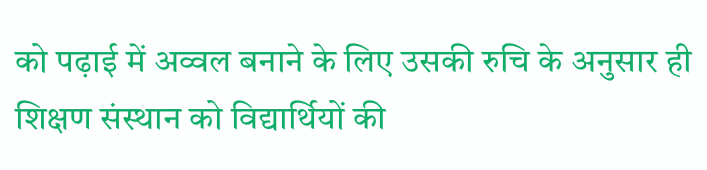को पढ़ाई में अव्वल बनाने के लिए उसकी रुचि के अनुसार ही शिक्षण संस्थान को विद्यार्थियों की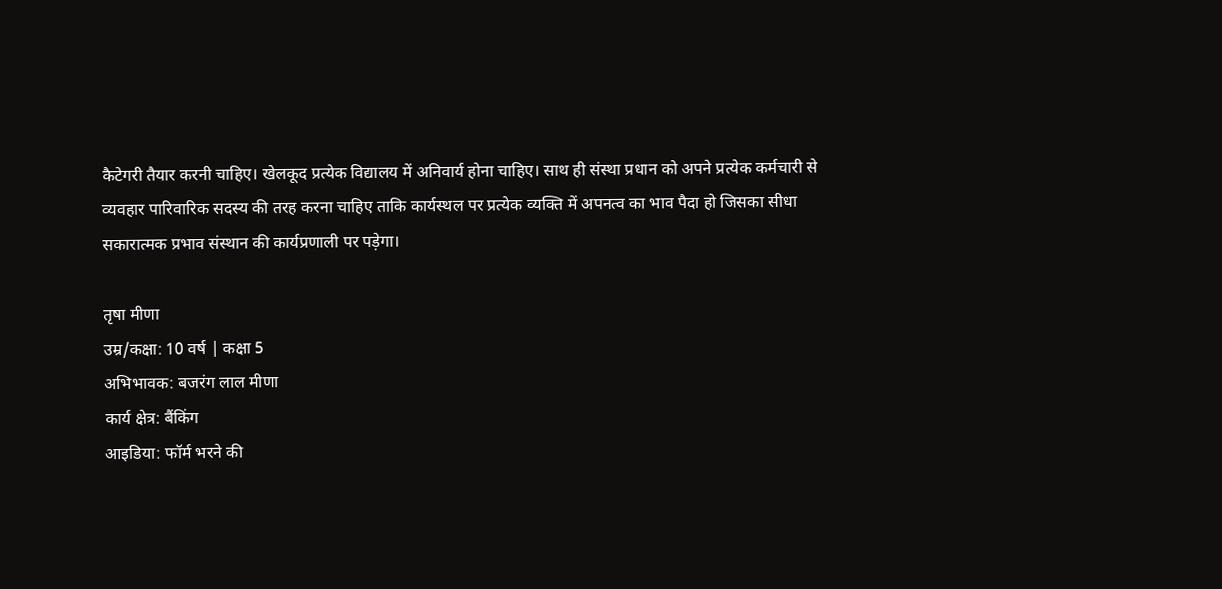कैटेगरी तैयार करनी चाहिए। खेलकूद प्रत्येक विद्यालय में अनिवार्य होना चाहिए। साथ ही संस्था प्रधान को अपने प्रत्येक कर्मचारी से व्यवहार पारिवारिक सदस्य की तरह करना चाहिए ताकि कार्यस्थल पर प्रत्येक व्यक्ति में अपनत्व का भाव पैदा हो जिसका सीधा सकारात्मक प्रभाव संस्थान की कार्यप्रणाली पर पड़ेगा।

तृषा मीणा
उम्र/कक्षा: 10 वर्ष | कक्षा 5
अभिभावक: बजरंग लाल मीणा
कार्य क्षेत्र: बैंकिंग
आइडिया: फॉर्म भरने की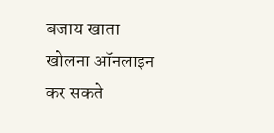बजाय खाता खोलना ऑनलाइन कर सकते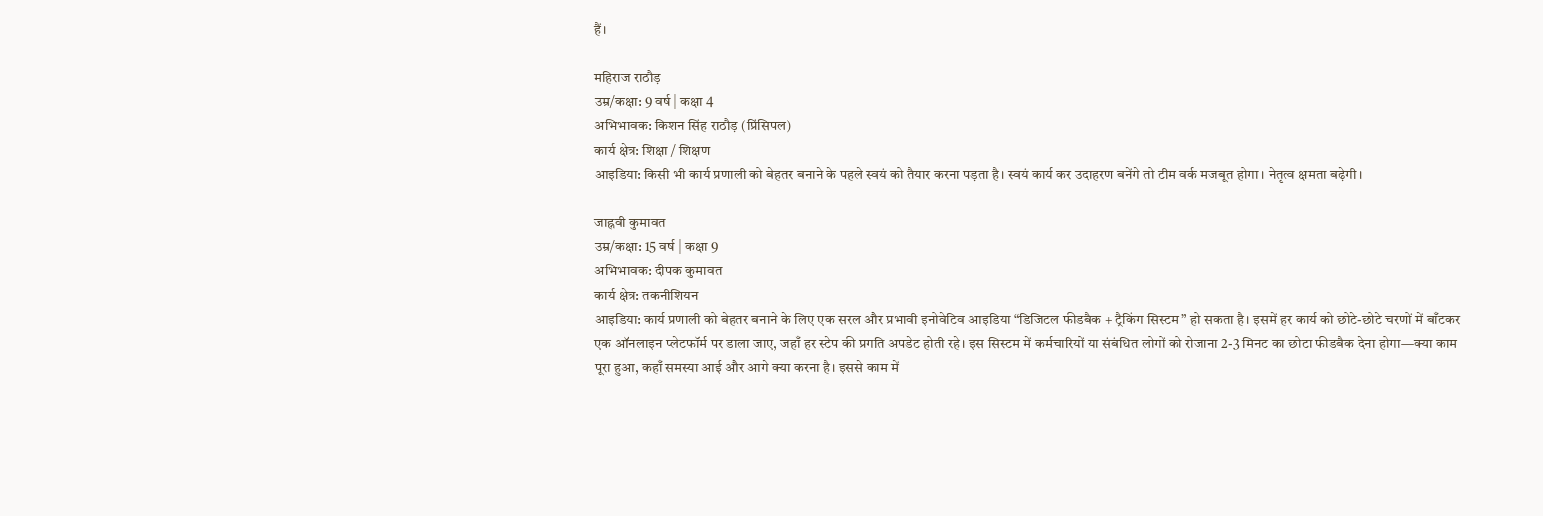हैं।

महिराज राठौड़
उम्र/कक्षा: 9 वर्ष | कक्षा 4
अभिभावक: किशन सिंह राठौड़ (प्रिंसिपल)
कार्य क्षेत्र: शिक्षा / शिक्षण
आइडिया: किसी भी कार्य प्रणाली को बेहतर बनाने के पहले स्वयं को तैयार करना पड़ता है। स्वयं कार्य कर उदाहरण बनेंगे तो टीम वर्क मजबूत होगा। नेतृत्व क्षमता बढ़ेगी।

जाह्नवी कुमावत
उम्र/कक्षा: 15 वर्ष | कक्षा 9
अभिभावक: दीपक कुमावत
कार्य क्षेत्र: तकनीशियन
आइडिया: कार्य प्रणाली को बेहतर बनाने के लिए एक सरल और प्रभावी इनोवेटिव आइडिया “डिजिटल फीडबैक + ट्रैकिंग सिस्टम” हो सकता है। इसमें हर कार्य को छोटे-छोटे चरणों में बाँटकर एक ऑनलाइन प्लेटफॉर्म पर डाला जाए, जहाँ हर स्टेप की प्रगति अपडेट होती रहे। इस सिस्टम में कर्मचारियों या संबंधित लोगों को रोजाना 2-3 मिनट का छोटा फीडबैक देना होगा—क्या काम पूरा हुआ, कहाँ समस्या आई और आगे क्या करना है। इससे काम में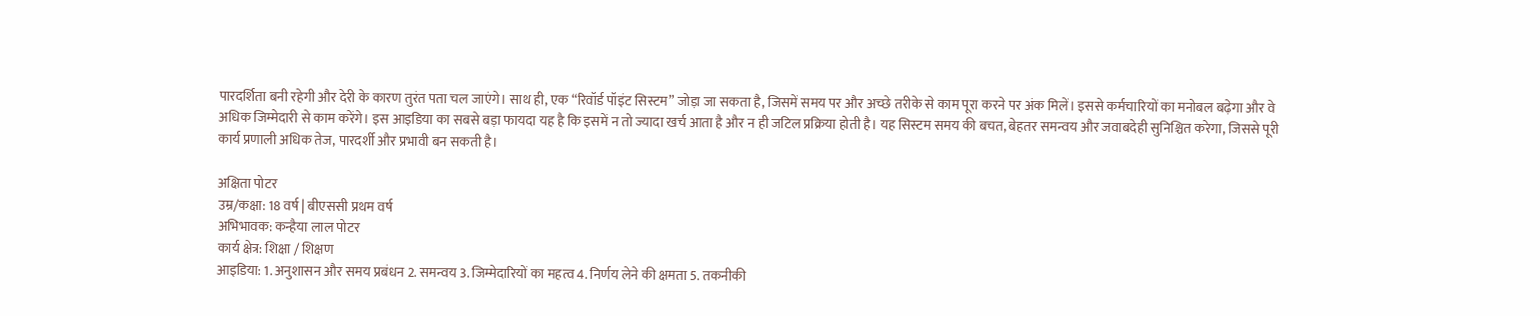पारदर्शिता बनी रहेगी और देरी के कारण तुरंत पता चल जाएंगे। साथ ही, एक “रिवॉर्ड पॉइंट सिस्टम” जोड़ा जा सकता है, जिसमें समय पर और अच्छे तरीके से काम पूरा करने पर अंक मिलें। इससे कर्मचारियों का मनोबल बढ़ेगा और वे अधिक जिम्मेदारी से काम करेंगे। इस आइडिया का सबसे बड़ा फायदा यह है कि इसमें न तो ज्यादा खर्च आता है और न ही जटिल प्रक्रिया होती है। यह सिस्टम समय की बचत, बेहतर समन्वय और जवाबदेही सुनिश्चित करेगा, जिससे पूरी कार्य प्रणाली अधिक तेज, पारदर्शी और प्रभावी बन सकती है।

अक्षिता पोटर
उम्र/कक्षा: 18 वर्ष | बीएससी प्रथम वर्ष
अभिभावक: कन्हैया लाल पोटर
कार्य क्षेत्र: शिक्षा / शिक्षण
आइडिया: 1. अनुशासन और समय प्रबंधन 2. समन्वय 3. जिम्मेदारियों का महत्व 4. निर्णय लेने की क्षमता 5. तकनीकी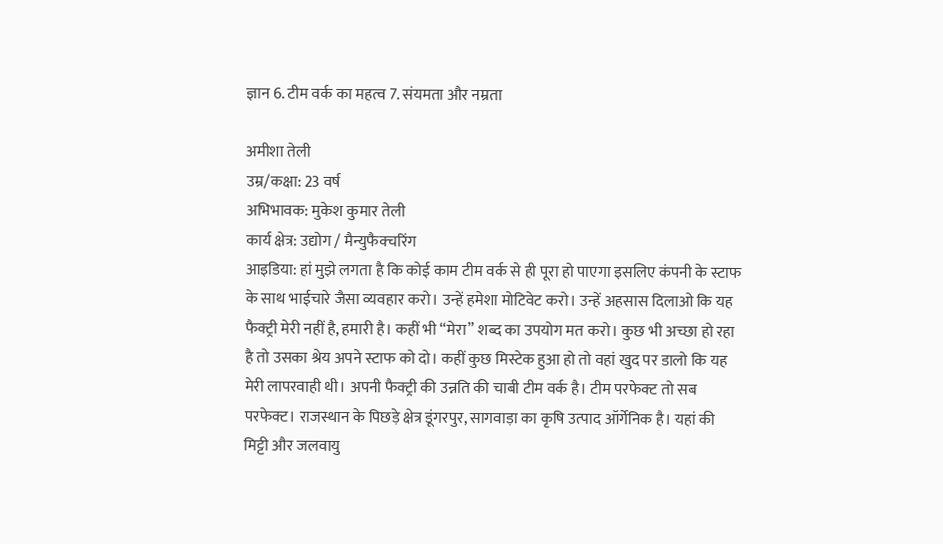ज्ञान 6. टीम वर्क का महत्व 7. संयमता और नम्रता

अमीशा तेली
उम्र/कक्षा: 23 वर्ष
अभिभावक: मुकेश कुमार तेली
कार्य क्षेत्र: उद्योग / मैन्युफैक्चरिंग
आइडिया: हां मुझे लगता है कि कोई काम टीम वर्क से ही पूरा हो पाएगा इसलिए कंपनी के स्टाफ के साथ भाईचारे जैसा व्यवहार करो। उन्हें हमेशा मोटिवेट करो। उन्हें अहसास दिलाओ कि यह फैक्ट्री मेरी नहीं है, हमारी है। कहीं भी “मेरा” शब्द का उपयोग मत करो। कुछ भी अच्छा हो रहा है तो उसका श्रेय अपने स्टाफ को दो। कहीं कुछ मिस्टेक हुआ हो तो वहां खुद पर डालो कि यह मेरी लापरवाही थी। अपनी फैक्ट्री की उन्नति की चाबी टीम वर्क है। टीम परफेक्ट तो सब परफेक्ट। राजस्थान के पिछड़े क्षेत्र डूंगरपुर, सागवाड़ा का कृषि उत्पाद ऑर्गेनिक है। यहां की मिट्टी और जलवायु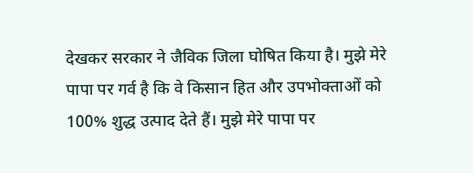देखकर सरकार ने जैविक जिला घोषित किया है। मुझे मेरे पापा पर गर्व है कि वे किसान हित और उपभोक्ताओं को 100% शुद्ध उत्पाद देते हैं। मुझे मेरे पापा पर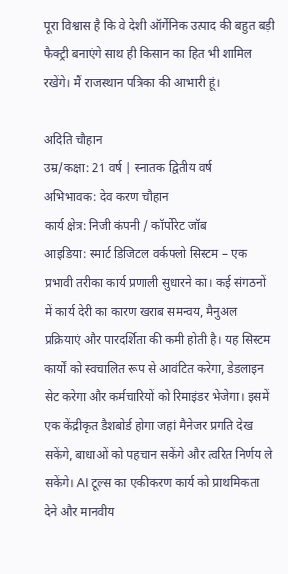पूरा विश्वास है कि वे देशी ऑर्गेनिक उत्पाद की बहुत बड़ी फैक्ट्री बनाएंगे साथ ही किसान का हित भी शामिल रखेंगे। मैं राजस्थान पत्रिका की आभारी हूं।

अदिति चौहान
उम्र/कक्षा: 21 वर्ष | स्नातक द्वितीय वर्ष
अभिभावक: देव करण चौहान
कार्य क्षेत्र: निजी कंपनी / कॉर्पोरेट जॉब
आइडिया: स्मार्ट डिजिटल वर्कफ्लो सिस्टम – एक प्रभावी तरीका कार्य प्रणाली सुधारने का। कई संगठनों में कार्य देरी का कारण खराब समन्वय, मैनुअल प्रक्रियाएं और पारदर्शिता की कमी होती है। यह सिस्टम कार्यों को स्वचालित रूप से आवंटित करेगा, डेडलाइन सेट करेगा और कर्मचारियों को रिमाइंडर भेजेगा। इसमें एक केंद्रीकृत डैशबोर्ड होगा जहां मैनेजर प्रगति देख सकेंगे, बाधाओं को पहचान सकेंगे और त्वरित निर्णय ले सकेंगे। AI टूल्स का एकीकरण कार्य को प्राथमिकता देने और मानवीय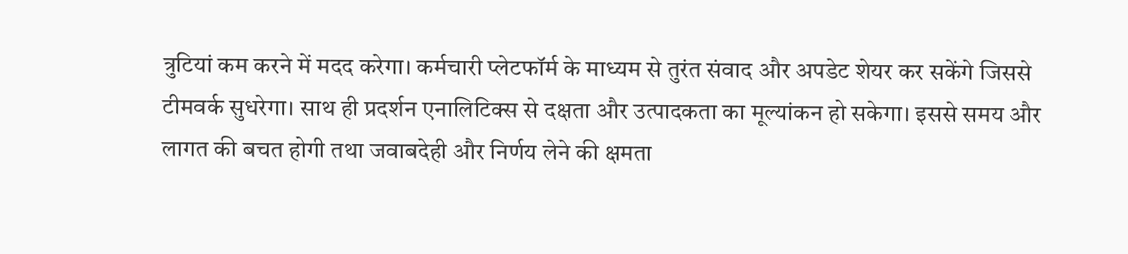त्रुटियां कम करने में मदद करेगा। कर्मचारी प्लेटफॉर्म के माध्यम से तुरंत संवाद और अपडेट शेयर कर सकेंगे जिससे टीमवर्क सुधरेगा। साथ ही प्रदर्शन एनालिटिक्स से दक्षता और उत्पादकता का मूल्यांकन हो सकेगा। इससे समय और लागत की बचत होगी तथा जवाबदेही और निर्णय लेने की क्षमता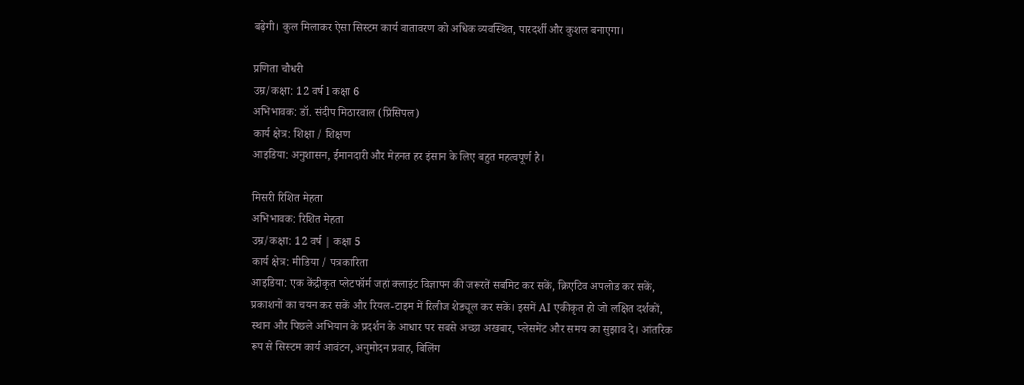बढ़ेगी। कुल मिलाकर ऐसा सिस्टम कार्य वातावरण को अधिक व्यवस्थित, पारदर्शी और कुशल बनाएगा।

प्रणिता चौधरी
उम्र/कक्षा: 12 वर्ष l कक्षा 6
अभिभावक: डॉ. संदीप मिठारवाल (प्रिंसिपल)
कार्य क्षेत्र: शिक्षा / शिक्षण
आइडिया: अनुशासन, ईमानदारी और मेहनत हर इंसान के लिए बहुत महत्वपूर्ण है।

मिसरी रिशित मेहता
अभिभावक: रिशित मेहता
उम्र/कक्षा: 12 वर्ष | कक्षा 5
कार्य क्षेत्र: मीडिया / पत्रकारिता
आइडिया: एक केंद्रीकृत प्लेटफॉर्म जहां क्लाइंट विज्ञापन की जरूरतें सबमिट कर सकें, क्रिएटिव अपलोड कर सकें, प्रकाशनों का चयन कर सकें और रियल-टाइम में रिलीज शेड्यूल कर सकें। इसमें AI एकीकृत हो जो लक्षित दर्शकों, स्थान और पिछले अभियान के प्रदर्शन के आधार पर सबसे अच्छा अखबार, प्लेसमेंट और समय का सुझाव दे। आंतरिक रूप से सिस्टम कार्य आवंटन, अनुमोदन प्रवाह, बिलिंग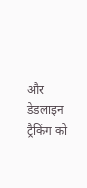और डेडलाइन ट्रैकिंग को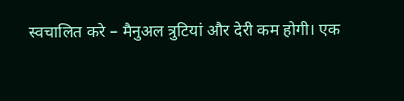स्वचालित करे – मैनुअल त्रुटियां और देरी कम होगी। एक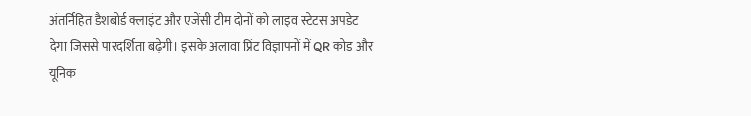अंतर्निहित डैशबोर्ड क्लाइंट और एजेंसी टीम दोनों को लाइव स्टेटस अपडेट देगा जिससे पारदर्शिता बढ़ेगी। इसके अलावा प्रिंट विज्ञापनों में QR कोड और यूनिक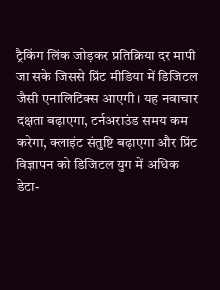ट्रैकिंग लिंक जोड़कर प्रतिक्रिया दर मापी जा सके जिससे प्रिंट मीडिया में डिजिटल जैसी एनालिटिक्स आएगी। यह नवाचार दक्षता बढ़ाएगा, टर्नअराउंड समय कम करेगा, क्लाइंट संतुष्टि बढ़ाएगा और प्रिंट विज्ञापन को डिजिटल युग में अधिक डेटा-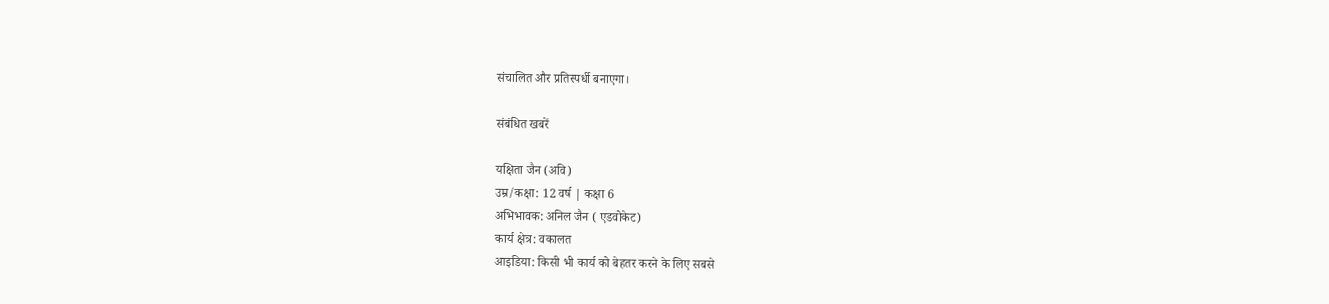संचालित और प्रतिस्पर्धी बनाएगा।

संबंधित खबरें

यक्षिता जैन (अवि)
उम्र/कक्षा: 12 वर्ष | कक्षा 6
अभिभावक: अनिल जैन ( एडवोकेट)
कार्य क्षेत्र: वकालत
आइडिया: किसी भी कार्य को बेहतर करने के लिए सबसे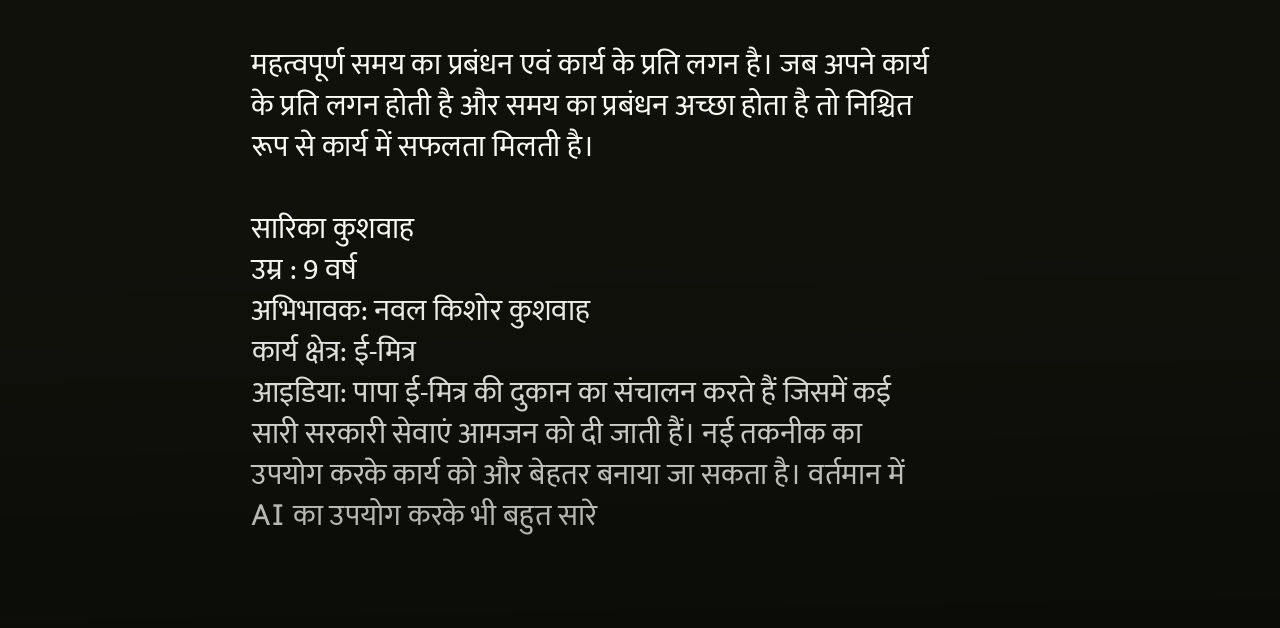महत्वपूर्ण समय का प्रबंधन एवं कार्य के प्रति लगन है। जब अपने कार्य के प्रति लगन होती है और समय का प्रबंधन अच्छा होता है तो निश्चित रूप से कार्य में सफलता मिलती है।

सारिका कुशवाह
उम्र : 9 वर्ष
अभिभावक: नवल किशोर कुशवाह
कार्य क्षेत्र: ई-मित्र
आइडिया: पापा ई-मित्र की दुकान का संचालन करते हैं जिसमें कई सारी सरकारी सेवाएं आमजन को दी जाती हैं। नई तकनीक का उपयोग करके कार्य को और बेहतर बनाया जा सकता है। वर्तमान में AI का उपयोग करके भी बहुत सारे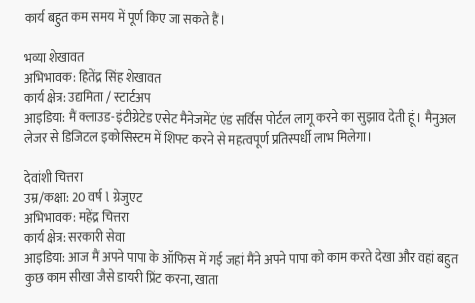कार्य बहुत कम समय में पूर्ण किए जा सकते हैं।

भव्या शेखावत
अभिभावक: हितेंद्र सिंह शेखावत
कार्य क्षेत्र: उद्यमिता / स्टार्टअप
आइडिया: मैं क्लाउड-इंटीग्रेटेड एसेट मैनेजमेंट एंड सर्विस पोर्टल लागू करने का सुझाव देती हूं। मैनुअल लेजर से डिजिटल इकोसिस्टम में शिफ्ट करने से महत्वपूर्ण प्रतिस्पर्धी लाभ मिलेगा।

देवांशी चित्तरा
उम्र/कक्षा: 20 वर्ष l ग्रेजुएट
अभिभावक: महेंद्र चित्तरा
कार्य क्षेत्र: सरकारी सेवा
आइडिया: आज मैं अपने पापा के ऑफिस में गई जहां मैंने अपने पापा को काम करते देखा और वहां बहुत कुछ काम सीखा जैसे डायरी प्रिंट करना, खाता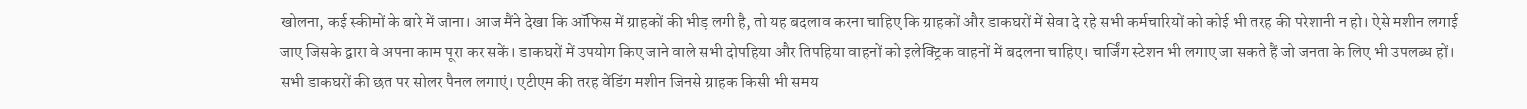खोलना, कई स्कीमों के बारे में जाना। आज मैंने देखा कि ऑफिस में ग्राहकों की भीड़ लगी है, तो यह बदलाव करना चाहिए कि ग्राहकों और डाकघरों में सेवा दे रहे सभी कर्मचारियों को कोई भी तरह की परेशानी न हो। ऐसे मशीन लगाई जाए जिसके द्वारा वे अपना काम पूरा कर सकें। डाकघरों में उपयोग किए जाने वाले सभी दोपहिया और तिपहिया वाहनों को इलेक्ट्रिक वाहनों में बदलना चाहिए। चार्जिंग स्टेशन भी लगाए जा सकते हैं जो जनता के लिए भी उपलब्ध हों। सभी डाकघरों की छत पर सोलर पैनल लगाएं। एटीएम की तरह वेंडिंग मशीन जिनसे ग्राहक किसी भी समय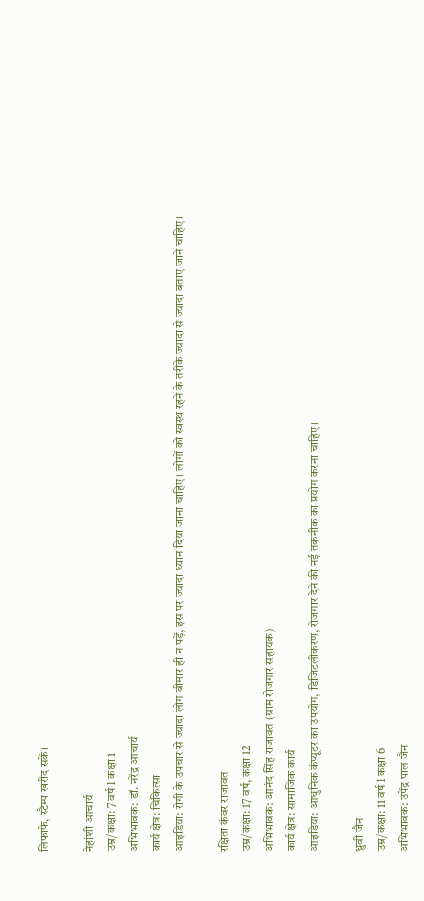लिफाफे, स्टैम्प खरीद सकें।

नेहांशी आचार्य
उम्र/कक्षा: 7 वर्ष l कक्षा 1
अभिभावक: डॉ. नरेंद्र आचार्य
कार्य क्षेत्र: चिकित्सा
आइडिया: रोगी के उपचार से ज्यादा लोग बीमार ही न पड़ें, इस पर ज्यादा ध्यान दिया जाना चाहिए। लोगों को स्वस्थ रहने के तरीके ज्यादा से ज्यादा बताए जाने चाहिए।

रक्षिता कंवर राजावत
उम्र/कक्षा: 17 वर्ष, कक्षा 12
अभिभावक: आनंद सिंह राजावत (ग्राम रोजगार सहायक)
कार्य क्षेत्र: सामाजिक कार्य
आइडिया: आधुनिक कंप्यूटर का उपयोग, डिजिटलीकरण, रोजगार देने की नई तकनीक का प्रयोग करना चाहिए।

ध्रुवी जैन
उम्र/कक्षा: 11 वर्ष l कक्षा 6
अभिभावक: उपेंद्र पाल जैन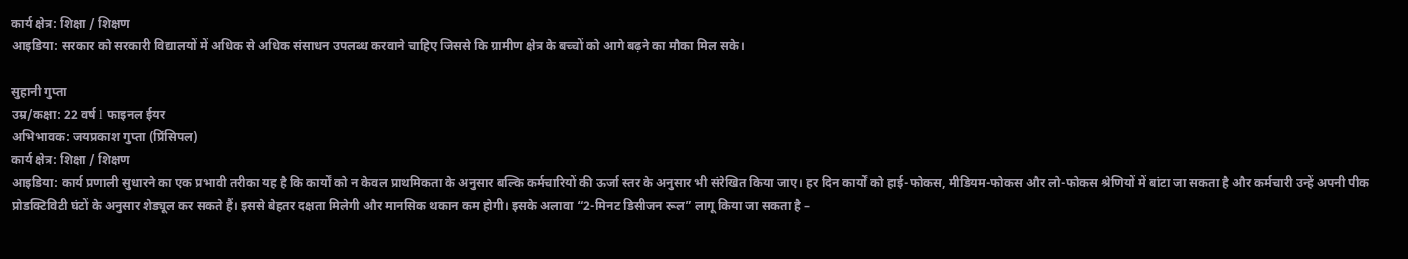कार्य क्षेत्र: शिक्षा / शिक्षण
आइडिया: सरकार को सरकारी विद्यालयों में अधिक से अधिक संसाधन उपलब्ध करवाने चाहिए जिससे कि ग्रामीण क्षेत्र के बच्चों को आगे बढ़ने का मौका मिल सके।

सुहानी गुप्ता
उम्र/कक्षा: 22 वर्ष l फाइनल ईयर
अभिभावक: जयप्रकाश गुप्ता (प्रिंसिपल)
कार्य क्षेत्र: शिक्षा / शिक्षण
आइडिया: कार्य प्रणाली सुधारने का एक प्रभावी तरीका यह है कि कार्यों को न केवल प्राथमिकता के अनुसार बल्कि कर्मचारियों की ऊर्जा स्तर के अनुसार भी संरेखित किया जाए। हर दिन कार्यों को हाई-फोकस, मीडियम-फोकस और लो-फोकस श्रेणियों में बांटा जा सकता है और कर्मचारी उन्हें अपनी पीक प्रोडक्टिविटी घंटों के अनुसार शेड्यूल कर सकते हैं। इससे बेहतर दक्षता मिलेगी और मानसिक थकान कम होगी। इसके अलावा “2-मिनट डिसीजन रूल” लागू किया जा सकता है –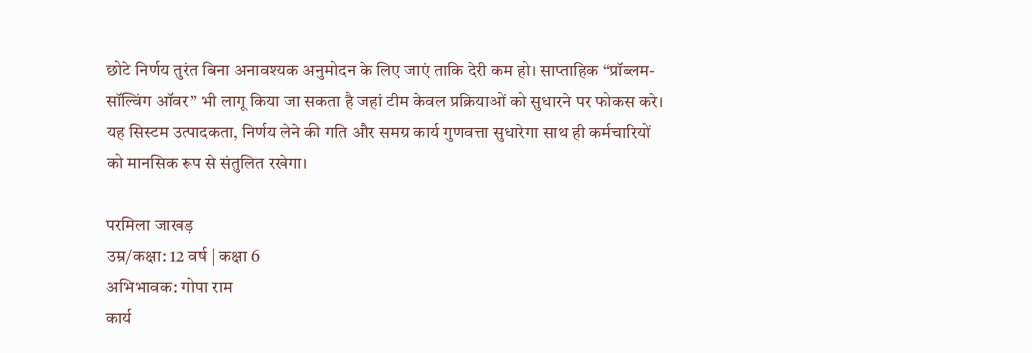छोटे निर्णय तुरंत बिना अनावश्यक अनुमोदन के लिए जाएं ताकि देरी कम हो। साप्ताहिक “प्रॉब्लम-सॉल्विंग ऑवर” भी लागू किया जा सकता है जहां टीम केवल प्रक्रियाओं को सुधारने पर फोकस करे। यह सिस्टम उत्पादकता, निर्णय लेने की गति और समग्र कार्य गुणवत्ता सुधारेगा साथ ही कर्मचारियों को मानसिक रूप से संतुलित रखेगा।

परमिला जाखड़
उम्र/कक्षा: 12 वर्ष | कक्षा 6
अभिभावक: गोपा राम
कार्य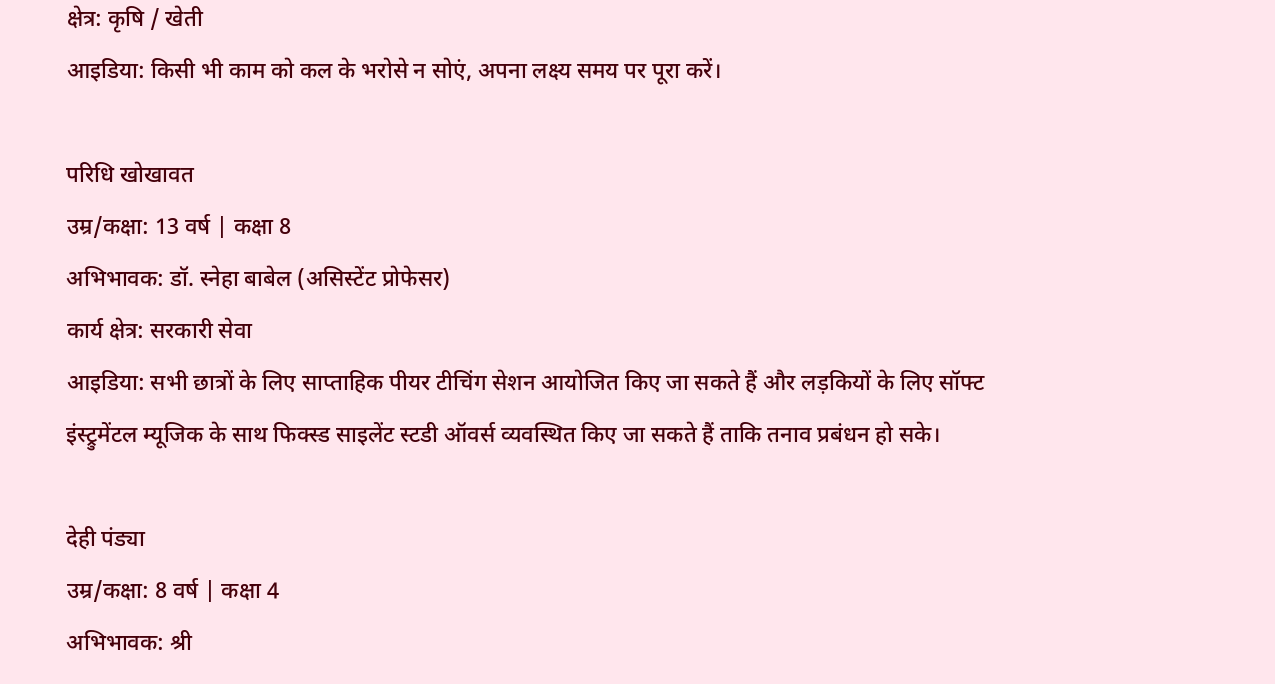क्षेत्र: कृषि / खेती
आइडिया: किसी भी काम को कल के भरोसे न सोएं, अपना लक्ष्य समय पर पूरा करें।

परिधि खोखावत
उम्र/कक्षा: 13 वर्ष | कक्षा 8
अभिभावक: डॉ. स्नेहा बाबेल (असिस्टेंट प्रोफेसर)
कार्य क्षेत्र: सरकारी सेवा
आइडिया: सभी छात्रों के लिए साप्ताहिक पीयर टीचिंग सेशन आयोजित किए जा सकते हैं और लड़कियों के लिए सॉफ्ट इंस्ट्रुमेंटल म्यूजिक के साथ फिक्स्ड साइलेंट स्टडी ऑवर्स व्यवस्थित किए जा सकते हैं ताकि तनाव प्रबंधन हो सके।

देही पंड्या
उम्र/कक्षा: 8 वर्ष | कक्षा 4
अभिभावक: श्री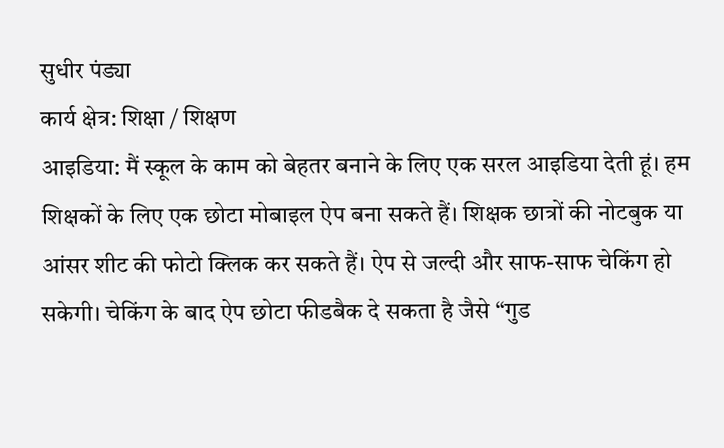सुधीर पंड्या
कार्य क्षेत्र: शिक्षा / शिक्षण
आइडिया: मैं स्कूल के काम को बेहतर बनाने के लिए एक सरल आइडिया देती हूं। हम शिक्षकों के लिए एक छोटा मोबाइल ऐप बना सकते हैं। शिक्षक छात्रों की नोटबुक या आंसर शीट की फोटो क्लिक कर सकते हैं। ऐप से जल्दी और साफ-साफ चेकिंग हो सकेगी। चेकिंग के बाद ऐप छोटा फीडबैक दे सकता है जैसे “गुड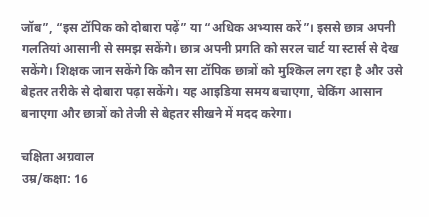जॉब”, “इस टॉपिक को दोबारा पढ़ें” या “अधिक अभ्यास करें”। इससे छात्र अपनी गलतियां आसानी से समझ सकेंगे। छात्र अपनी प्रगति को सरल चार्ट या स्टार्स से देख सकेंगे। शिक्षक जान सकेंगे कि कौन सा टॉपिक छात्रों को मुश्किल लग रहा है और उसे बेहतर तरीके से दोबारा पढ़ा सकेंगे। यह आइडिया समय बचाएगा, चेकिंग आसान बनाएगा और छात्रों को तेजी से बेहतर सीखने में मदद करेगा।

चक्षिता अग्रवाल
उम्र/कक्षा: 16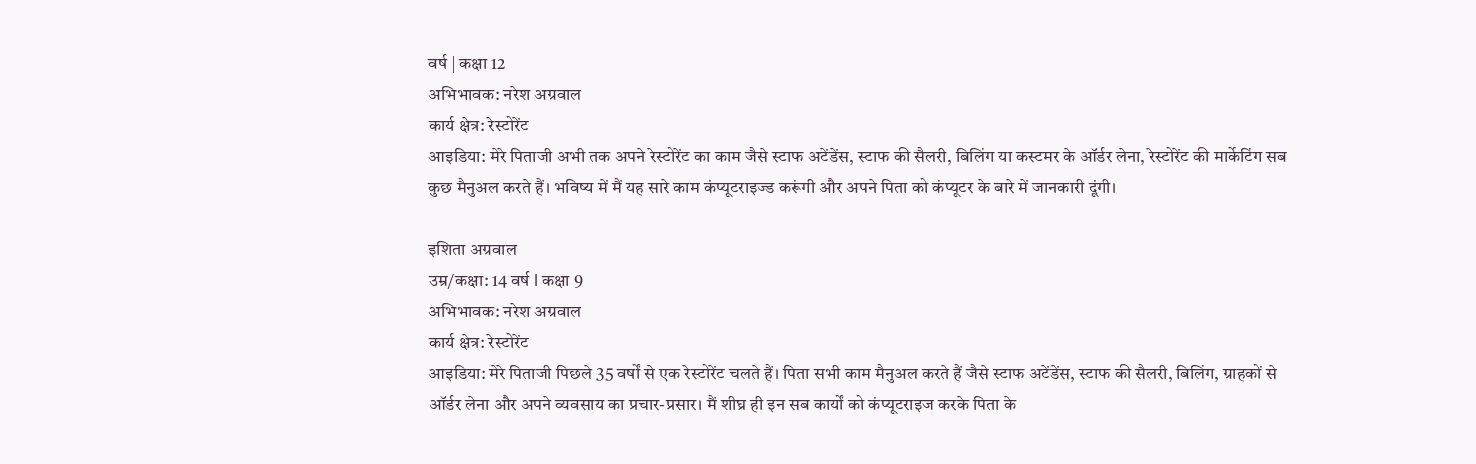वर्ष | कक्षा 12
अभिभावक: नरेश अग्रवाल
कार्य क्षेत्र: रेस्टोरेंट
आइडिया: मेरे पिताजी अभी तक अपने रेस्टोरेंट का काम जैसे स्टाफ अटेंडेंस, स्टाफ की सैलरी, बिलिंग या कस्टमर के ऑर्डर लेना, रेस्टोरेंट की मार्केटिंग सब कुछ मैनुअल करते हैं। भविष्य में मैं यह सारे काम कंप्यूटराइज्ड करूंगी और अपने पिता को कंप्यूटर के बारे में जानकारी दूंगी।

इशिता अग्रवाल
उम्र/कक्षा: 14 वर्ष l कक्षा 9
अभिभावक: नरेश अग्रवाल
कार्य क्षेत्र: रेस्टोरेंट
आइडिया: मेरे पिताजी पिछले 35 वर्षों से एक रेस्टोरेंट चलते हैं। पिता सभी काम मैनुअल करते हैं जैसे स्टाफ अटेंडेंस, स्टाफ की सैलरी, बिलिंग, ग्राहकों से ऑर्डर लेना और अपने व्यवसाय का प्रचार-प्रसार। मैं शीघ्र ही इन सब कार्यों को कंप्यूटराइज करके पिता के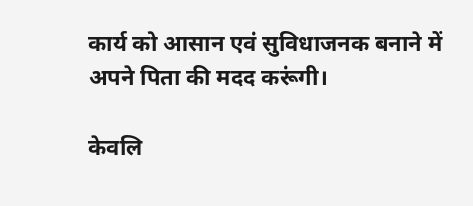कार्य को आसान एवं सुविधाजनक बनाने में अपने पिता की मदद करूंगी।

केवलि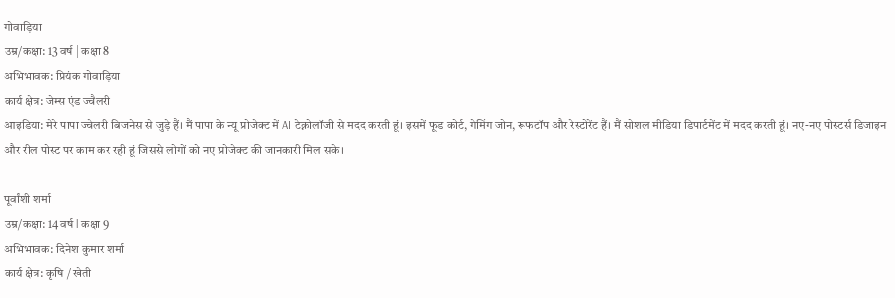गोवाड़िया
उम्र/कक्षा: 13 वर्ष | कक्षा 8
अभिभावक: प्रियंक गोवाड़िया
कार्य क्षेत्र: जेम्स एंड ज्वैलरी
आइडिया: मेरे पापा ज्वेलरी बिजनेस से जुड़े हैं। मैं पापा के न्यू प्रोजेक्ट में AI टेक्नोलॉजी से मदद करती हूं। इसमें फूड कोर्ट, गेमिंग जोन, रूफटॉप और रेस्टोरेंट हैं। मैं सोशल मीडिया डिपार्टमेंट में मदद करती हूं। नए-नए पोस्टर्स डिजाइन और रील पोस्ट पर काम कर रही हूं जिससे लोगों को नए प्रोजेक्ट की जानकारी मिल सके।

पूर्वांशी शर्मा
उम्र/कक्षा: 14 वर्ष l कक्षा 9
अभिभावक: दिनेश कुमार शर्मा
कार्य क्षेत्र: कृषि / खेती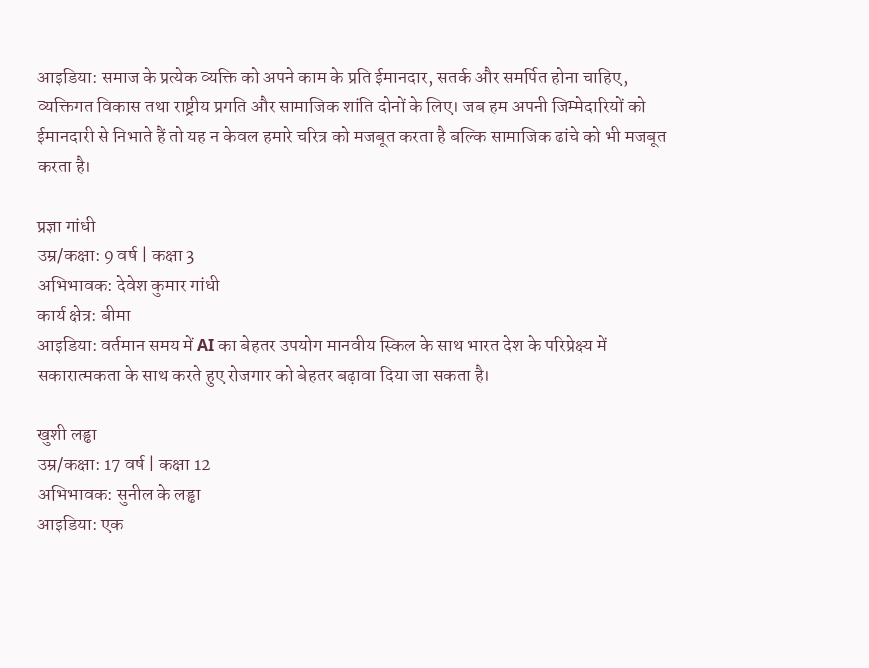आइडिया: समाज के प्रत्येक व्यक्ति को अपने काम के प्रति ईमानदार, सतर्क और समर्पित होना चाहिए, व्यक्तिगत विकास तथा राष्ट्रीय प्रगति और सामाजिक शांति दोनों के लिए। जब हम अपनी जिम्मेदारियों को ईमानदारी से निभाते हैं तो यह न केवल हमारे चरित्र को मजबूत करता है बल्कि सामाजिक ढांचे को भी मजबूत करता है।

प्रज्ञा गांधी
उम्र/कक्षा: 9 वर्ष | कक्षा 3
अभिभावक: देवेश कुमार गांधी
कार्य क्षेत्र: बीमा
आइडिया: वर्तमान समय में AI का बेहतर उपयोग मानवीय स्किल के साथ भारत देश के परिप्रेक्ष्य में सकारात्मकता के साथ करते हुए रोजगार को बेहतर बढ़ावा दिया जा सकता है।

खुशी लड्ढा
उम्र/कक्षा: 17 वर्ष | कक्षा 12
अभिभावक: सुनील के लड्ढा
आइडिया: एक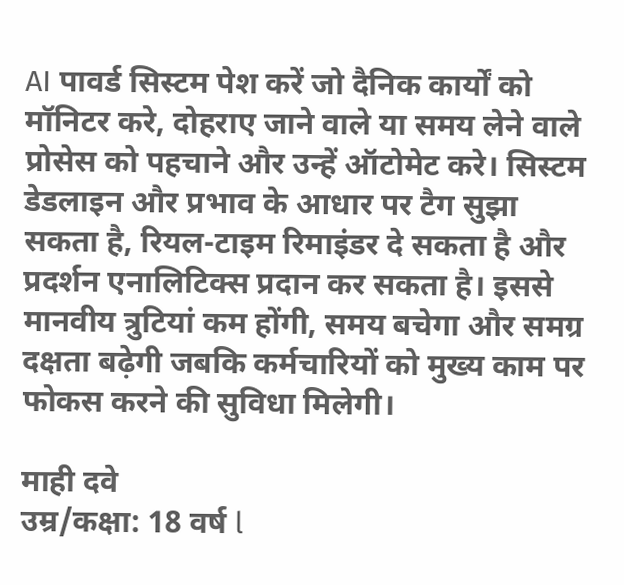AI पावर्ड सिस्टम पेश करें जो दैनिक कार्यों को मॉनिटर करे, दोहराए जाने वाले या समय लेने वाले प्रोसेस को पहचाने और उन्हें ऑटोमेट करे। सिस्टम डेडलाइन और प्रभाव के आधार पर टैग सुझा सकता है, रियल-टाइम रिमाइंडर दे सकता है और प्रदर्शन एनालिटिक्स प्रदान कर सकता है। इससे मानवीय त्रुटियां कम होंगी, समय बचेगा और समग्र दक्षता बढ़ेगी जबकि कर्मचारियों को मुख्य काम पर फोकस करने की सुविधा मिलेगी।

माही दवे
उम्र/कक्षा: 18 वर्ष l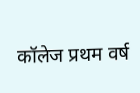कॉलेज प्रथम वर्ष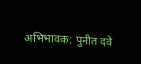अभिभावक: पुनीत दवे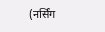(नर्सिंग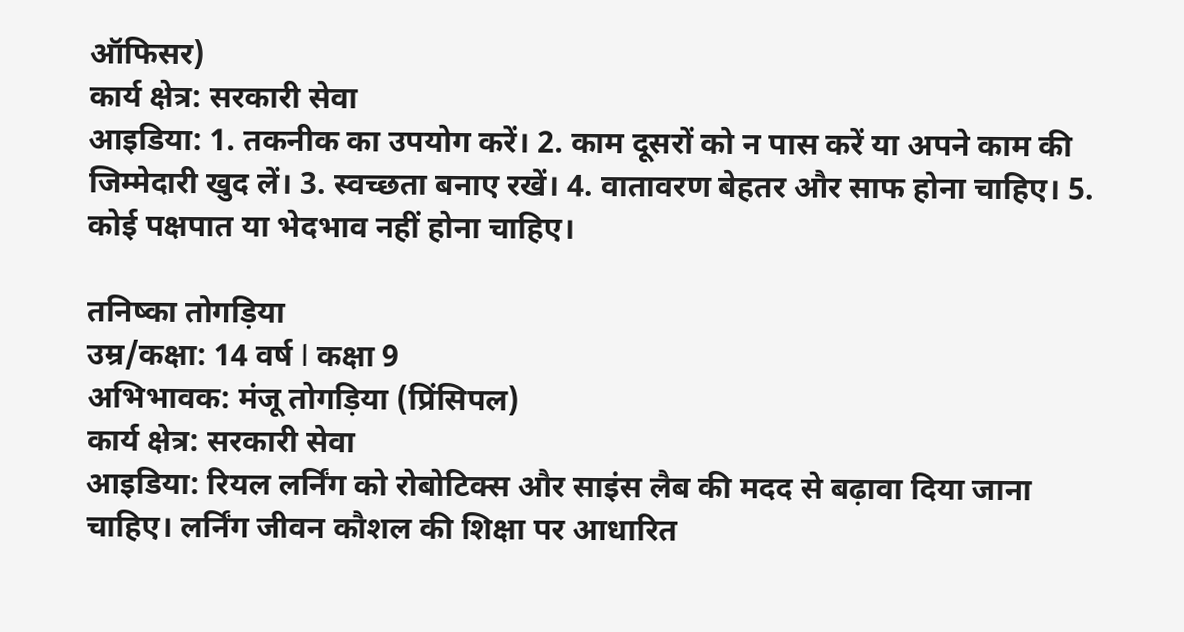ऑफिसर)
कार्य क्षेत्र: सरकारी सेवा
आइडिया: 1. तकनीक का उपयोग करें। 2. काम दूसरों को न पास करें या अपने काम की जिम्मेदारी खुद लें। 3. स्वच्छता बनाए रखें। 4. वातावरण बेहतर और साफ होना चाहिए। 5. कोई पक्षपात या भेदभाव नहीं होना चाहिए।

तनिष्का तोगड़िया
उम्र/कक्षा: 14 वर्ष l कक्षा 9
अभिभावक: मंजू तोगड़िया (प्रिंसिपल)
कार्य क्षेत्र: सरकारी सेवा
आइडिया: रियल लर्निंग को रोबोटिक्स और साइंस लैब की मदद से बढ़ावा दिया जाना चाहिए। लर्निंग जीवन कौशल की शिक्षा पर आधारित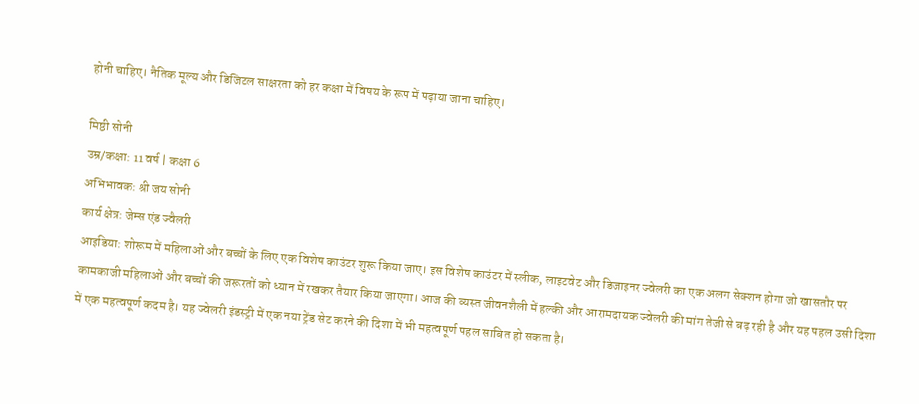होनी चाहिए। नैतिक मूल्य और डिजिटल साक्षरता को हर कक्षा में विषय के रूप में पढ़ाया जाना चाहिए।

मिष्ठी सोनी
उम्र/कक्षा: 11 वर्ष | कक्षा 6
अभिभावक: श्री जय सोनी
कार्य क्षेत्र: जेम्स एंड ज्वैलरी
आइडिया: शोरूम में महिलाओं और बच्चों के लिए एक विशेष काउंटर शुरू किया जाए। इस विशेष काउंटर में स्लीक, लाइटवेट और डिजाइनर ज्वेलरी का एक अलग सेक्शन होगा जो खासतौर पर कामकाजी महिलाओं और बच्चों की जरूरतों को ध्यान में रखकर तैयार किया जाएगा। आज की व्यस्त जीवनशैली में हल्की और आरामदायक ज्वेलरी की मांग तेजी से बढ़ रही है और यह पहल उसी दिशा में एक महत्वपूर्ण कदम है। यह ज्वेलरी इंडस्ट्री में एक नया ट्रेंड सेट करने की दिशा में भी महत्वपूर्ण पहल साबित हो सकता है।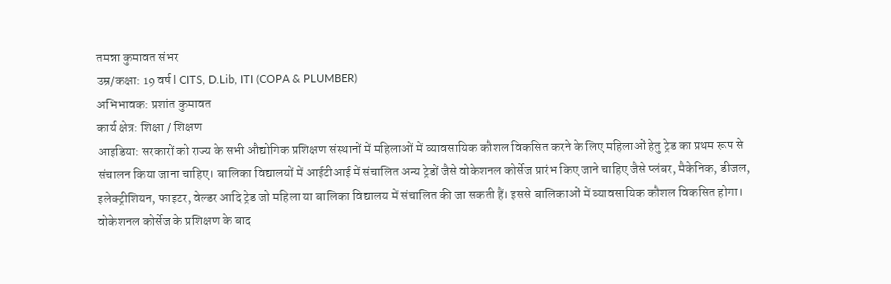तमन्ना कुमावत संभर
उम्र/कक्षा: 19 वर्ष l CITS, D.Lib, ITI (COPA & PLUMBER)
अभिभावक: प्रशांत कुमावत
कार्य क्षेत्र: शिक्षा / शिक्षण
आइडिया: सरकारों को राज्य के सभी औद्योगिक प्रशिक्षण संस्थानों में महिलाओं में व्यावसायिक कौशल विकसित करने के लिए महिलाओं हेतु ट्रेड का प्रथम रूप से संचालन किया जाना चाहिए। बालिका विद्यालयों में आईटीआई में संचालित अन्य ट्रेडों जैसे वोकेशनल कोर्सेज प्रारंभ किए जाने चाहिए जैसे प्लंबर, मैकेनिक, डीजल, इलेक्ट्रीशियन, फाइटर, वेल्डर आदि ट्रेड जो महिला या बालिका विद्यालय में संचालित की जा सकती हैं। इससे बालिकाओं में व्यावसायिक कौशल विकसित होगा। वोकेशनल कोर्सेज के प्रशिक्षण के बाद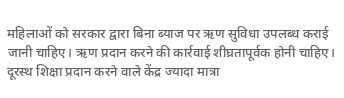महिलाओं को सरकार द्वारा बिना ब्याज पर ऋण सुविधा उपलब्ध कराई जानी चाहिए। ऋण प्रदान करने की कार्रवाई शीघ्रतापूर्वक होनी चाहिए। दूरस्थ शिक्षा प्रदान करने वाले केंद्र ज्यादा मात्रा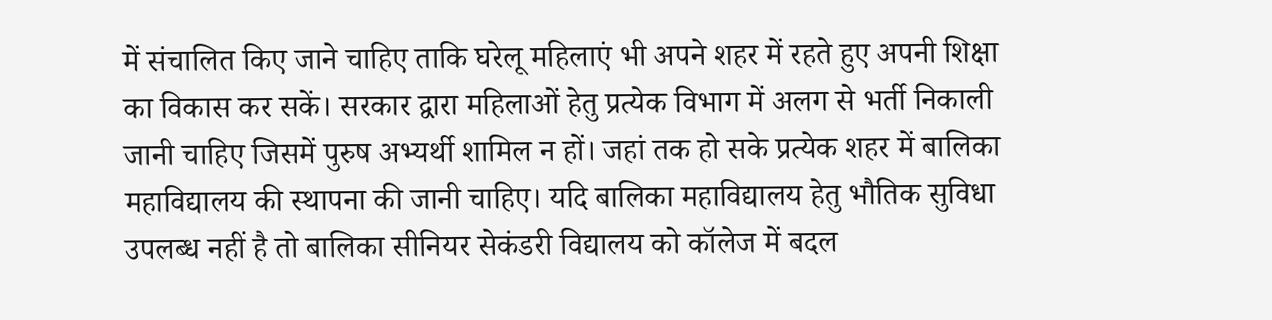में संचालित किए जाने चाहिए ताकि घरेलू महिलाएं भी अपने शहर में रहते हुए अपनी शिक्षा का विकास कर सकें। सरकार द्वारा महिलाओं हेतु प्रत्येक विभाग में अलग से भर्ती निकाली जानी चाहिए जिसमें पुरुष अभ्यर्थी शामिल न हों। जहां तक हो सके प्रत्येक शहर में बालिका महाविद्यालय की स्थापना की जानी चाहिए। यदि बालिका महाविद्यालय हेतु भौतिक सुविधा उपलब्ध नहीं है तो बालिका सीनियर सेकंडरी विद्यालय को कॉलेज में बदल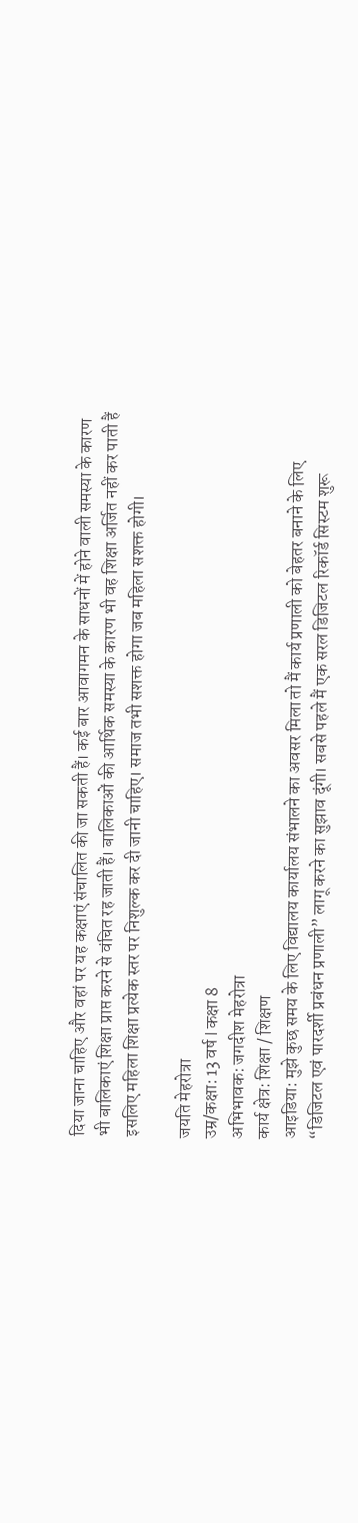दिया जाना चाहिए और वहां पर यह कक्षाएं संचालित की जा सकती हैं। कई बार आवागमन के साधनों में होने वाली समस्या के कारण भी बालिकाएं शिक्षा प्राप्त करने से वंचित रह जाती हैं। बालिकाओं की आर्थिक समस्या के कारण भी वह शिक्षा अर्जित नहीं कर पाती हैं इसलिए महिला शिक्षा प्रत्येक स्तर पर निशुल्क कर दी जानी चाहिए। समाज तभी सशक्त होगा जब महिला सशक्त होगी।

जयति मेहरोत्रा
उम्र/कक्षा: 13 वर्ष l कक्षा 8
अभिभावक: जगदीश मेहरोत्रा
कार्य क्षेत्र: शिक्षा / शिक्षण
आइडिया: मुझे कुछ समय के लिए विद्यालय कार्यालय संभालने का अवसर मिला तो मैं कार्य प्रणाली को बेहतर बनाने के लिए “डिजिटल एवं पारदर्शी प्रबंधन प्रणाली” लागू करने का सुझाव दूंगी। सबसे पहले मैं एक सरल डिजिटल रिकॉर्ड सिस्टम शुरू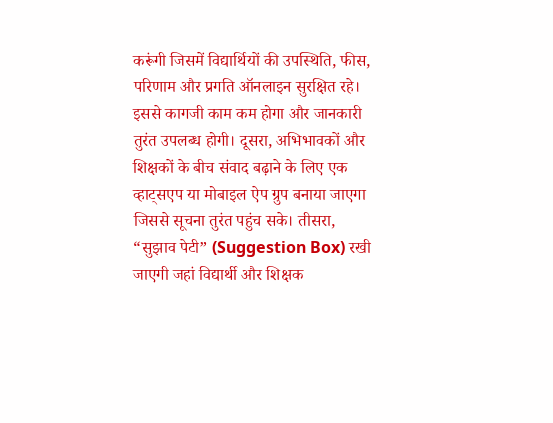करूंगी जिसमें विद्यार्थियों की उपस्थिति, फीस, परिणाम और प्रगति ऑनलाइन सुरक्षित रहे। इससे कागजी काम कम होगा और जानकारी तुरंत उपलब्ध होगी। दूसरा, अभिभावकों और शिक्षकों के बीच संवाद बढ़ाने के लिए एक व्हाट्सएप या मोबाइल ऐप ग्रुप बनाया जाएगा जिससे सूचना तुरंत पहुंच सके। तीसरा, “सुझाव पेटी” (Suggestion Box) रखी जाएगी जहां विद्यार्थी और शिक्षक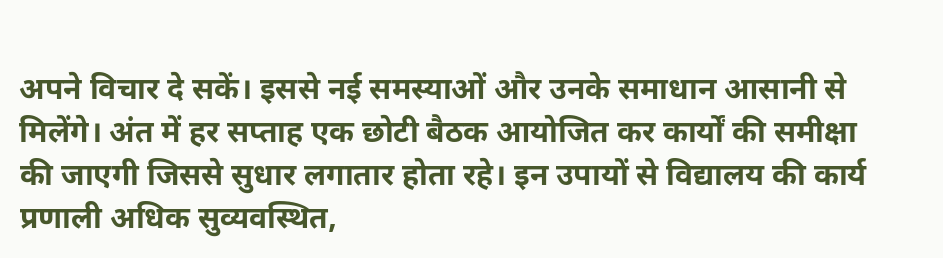अपने विचार दे सकें। इससे नई समस्याओं और उनके समाधान आसानी से मिलेंगे। अंत में हर सप्ताह एक छोटी बैठक आयोजित कर कार्यों की समीक्षा की जाएगी जिससे सुधार लगातार होता रहे। इन उपायों से विद्यालय की कार्य प्रणाली अधिक सुव्यवस्थित,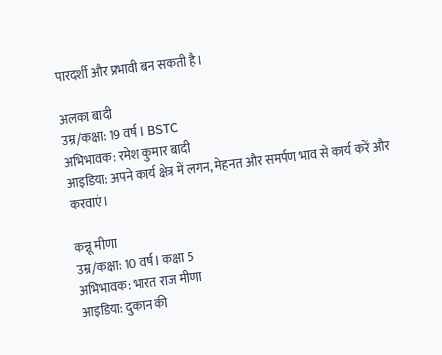पारदर्शी और प्रभावी बन सकती है।

अलका बादी
उम्र/कक्षा: 19 वर्ष l BSTC
अभिभावक: रमेश कुमार बादी
आइडिया: अपने कार्य क्षेत्र में लगन, मेहनत और समर्पण भाव से कार्य करें और करवाएं।

कन्नू मीणा
उम्र/कक्षा: 10 वर्ष l कक्षा 5
अभिभावक: भारत राज मीणा
आइडिया: दुकान की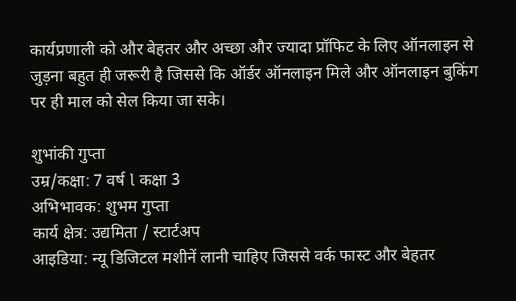कार्यप्रणाली को और बेहतर और अच्छा और ज्यादा प्रॉफिट के लिए ऑनलाइन से जुड़ना बहुत ही जरूरी है जिससे कि ऑर्डर ऑनलाइन मिले और ऑनलाइन बुकिंग पर ही माल को सेल किया जा सके।

शुभांकी गुप्ता
उम्र/कक्षा: 7 वर्ष l कक्षा 3
अभिभावक: शुभम गुप्ता
कार्य क्षेत्र: उद्यमिता / स्टार्टअप
आइडिया: न्यू डिजिटल मशीनें लानी चाहिए जिससे वर्क फास्ट और बेहतर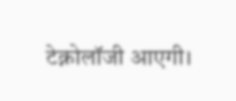टेक्नोलॉजी आएगी।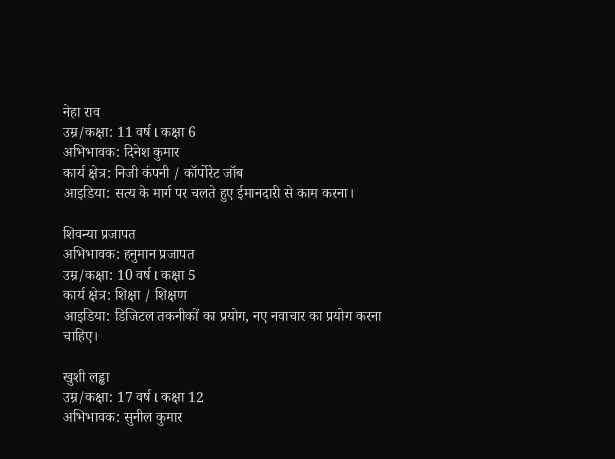नेहा राव
उम्र/कक्षा: 11 वर्ष l कक्षा 6
अभिभावक: दिनेश कुमार
कार्य क्षेत्र: निजी कंपनी / कॉर्पोरेट जॉब
आइडिया: सत्य के मार्ग पर चलते हुए ईमानदारी से काम करना।

शिवन्या प्रजापत
अभिभावक: हनुमान प्रजापत
उम्र/कक्षा: 10 वर्ष l कक्षा 5
कार्य क्षेत्र: शिक्षा / शिक्षण
आइडिया: डिजिटल तकनीकों का प्रयोग, नए नवाचार का प्रयोग करना चाहिए।

खुशी लड्ढा
उम्र/कक्षा: 17 वर्ष l कक्षा 12
अभिभावक: सुनील कुमार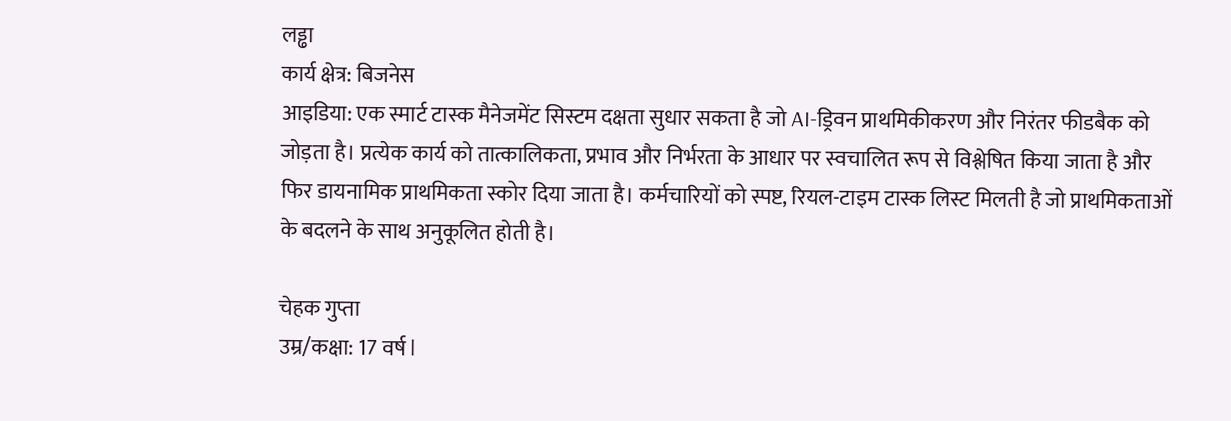लड्ढा
कार्य क्षेत्र: बिजनेस
आइडिया: एक स्मार्ट टास्क मैनेजमेंट सिस्टम दक्षता सुधार सकता है जो AI-ड्रिवन प्राथमिकीकरण और निरंतर फीडबैक को जोड़ता है। प्रत्येक कार्य को तात्कालिकता, प्रभाव और निर्भरता के आधार पर स्वचालित रूप से विश्लेषित किया जाता है और फिर डायनामिक प्राथमिकता स्कोर दिया जाता है। कर्मचारियों को स्पष्ट, रियल-टाइम टास्क लिस्ट मिलती है जो प्राथमिकताओं के बदलने के साथ अनुकूलित होती है।

चेहक गुप्ता
उम्र/कक्षा: 17 वर्ष l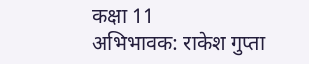कक्षा 11
अभिभावक: राकेश गुप्ता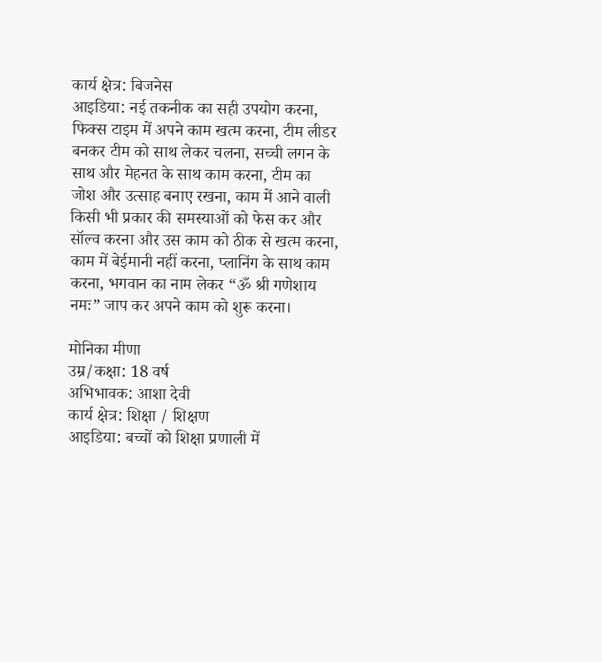कार्य क्षेत्र: बिजनेस
आइडिया: नई तकनीक का सही उपयोग करना, फिक्स टाइम में अपने काम खत्म करना, टीम लीडर बनकर टीम को साथ लेकर चलना, सच्ची लगन के साथ और मेहनत के साथ काम करना, टीम का जोश और उत्साह बनाए रखना, काम में आने वाली किसी भी प्रकार की समस्याओं को फेस कर और सॉल्व करना और उस काम को ठीक से खत्म करना, काम में बेईमानी नहीं करना, प्लानिंग के साथ काम करना, भगवान का नाम लेकर “ॐ श्री गणेशाय नमः” जाप कर अपने काम को शुरू करना।

मोनिका मीणा
उम्र/कक्षा: 18 वर्ष
अभिभावक: आशा देवी
कार्य क्षेत्र: शिक्षा / शिक्षण
आइडिया: बच्चों को शिक्षा प्रणाली में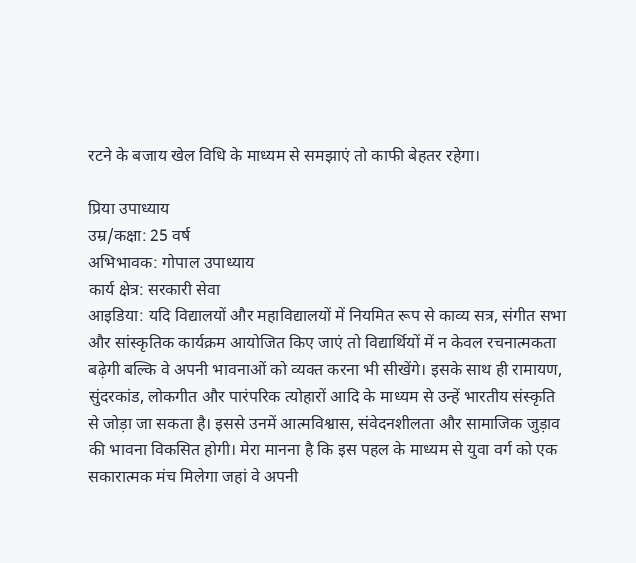रटने के बजाय खेल विधि के माध्यम से समझाएं तो काफी बेहतर रहेगा।

प्रिया उपाध्याय
उम्र/कक्षा: 25 वर्ष
अभिभावक: गोपाल उपाध्याय
कार्य क्षेत्र: सरकारी सेवा
आइडिया: यदि विद्यालयों और महाविद्यालयों में नियमित रूप से काव्य सत्र, संगीत सभा और सांस्कृतिक कार्यक्रम आयोजित किए जाएं तो विद्यार्थियों में न केवल रचनात्मकता बढ़ेगी बल्कि वे अपनी भावनाओं को व्यक्त करना भी सीखेंगे। इसके साथ ही रामायण, सुंदरकांड, लोकगीत और पारंपरिक त्योहारों आदि के माध्यम से उन्हें भारतीय संस्कृति से जोड़ा जा सकता है। इससे उनमें आत्मविश्वास, संवेदनशीलता और सामाजिक जुड़ाव की भावना विकसित होगी। मेरा मानना है कि इस पहल के माध्यम से युवा वर्ग को एक सकारात्मक मंच मिलेगा जहां वे अपनी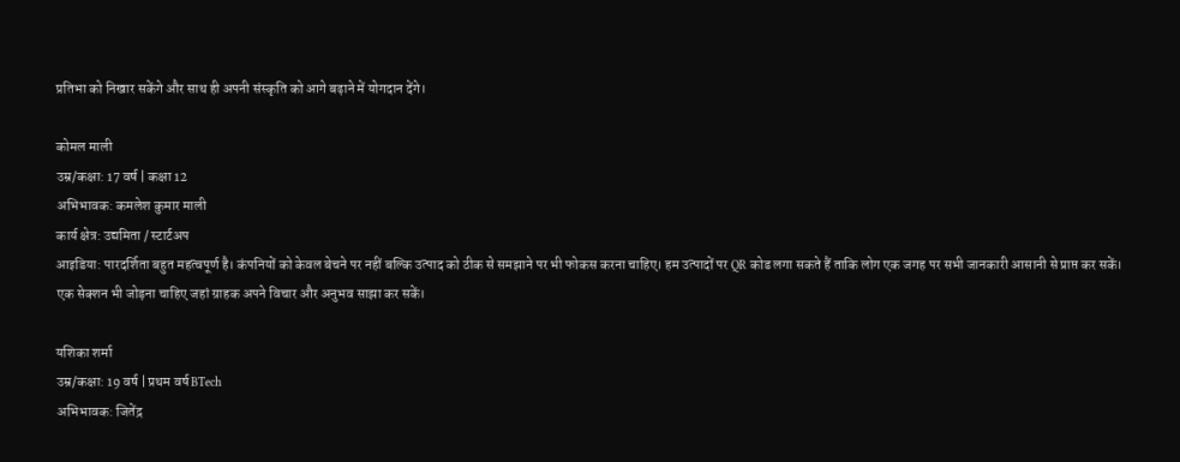प्रतिभा को निखार सकेंगे और साथ ही अपनी संस्कृति को आगे बढ़ाने में योगदान देंगे।

कोमल माली
उम्र/कक्षा: 17 वर्ष | कक्षा 12
अभिभावक: कमलेश कुमार माली
कार्य क्षेत्र: उद्यमिता / स्टार्टअप
आइडिया: पारदर्शिता बहुत महत्वपूर्ण है। कंपनियों को केवल बेचने पर नहीं बल्कि उत्पाद को ठीक से समझाने पर भी फोकस करना चाहिए। हम उत्पादों पर QR कोड लगा सकते हैं ताकि लोग एक जगह पर सभी जानकारी आसानी से प्राप्त कर सकें। एक सेक्शन भी जोड़ना चाहिए जहां ग्राहक अपने विचार और अनुभव साझा कर सकें।

यशिका शर्मा
उम्र/कक्षा: 19 वर्ष | प्रथम वर्ष BTech
अभिभावक: जितेंद्र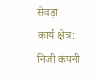सेवड़ा
कार्य क्षेत्र: निजी कंपनी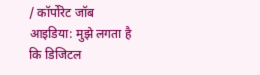/ कॉर्पोरेट जॉब
आइडिया: मुझे लगता है कि डिजिटल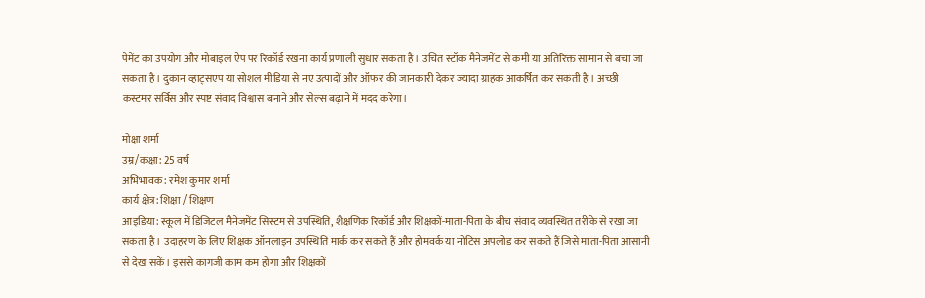पेमेंट का उपयोग और मोबाइल ऐप पर रिकॉर्ड रखना कार्य प्रणाली सुधार सकता है। उचित स्टॉक मैनेजमेंट से कमी या अतिरिक्त सामान से बचा जा सकता है। दुकान व्हाट्सएप या सोशल मीडिया से नए उत्पादों और ऑफर की जानकारी देकर ज्यादा ग्राहक आकर्षित कर सकती है। अच्छी कस्टमर सर्विस और स्पष्ट संवाद विश्वास बनाने और सेल्स बढ़ाने में मदद करेगा।

मोक्षा शर्मा
उम्र/कक्षा: 25 वर्ष
अभिभावक: रमेश कुमार शर्मा
कार्य क्षेत्र: शिक्षा / शिक्षण
आइडिया: स्कूल में डिजिटल मैनेजमेंट सिस्टम से उपस्थिति, शैक्षणिक रिकॉर्ड और शिक्षकों-माता-पिता के बीच संवाद व्यवस्थित तरीके से रखा जा सकता है। उदाहरण के लिए शिक्षक ऑनलाइन उपस्थिति मार्क कर सकते हैं और होमवर्क या नोटिस अपलोड कर सकते हैं जिसे माता-पिता आसानी से देख सकें। इससे कागजी काम कम होगा और शिक्षकों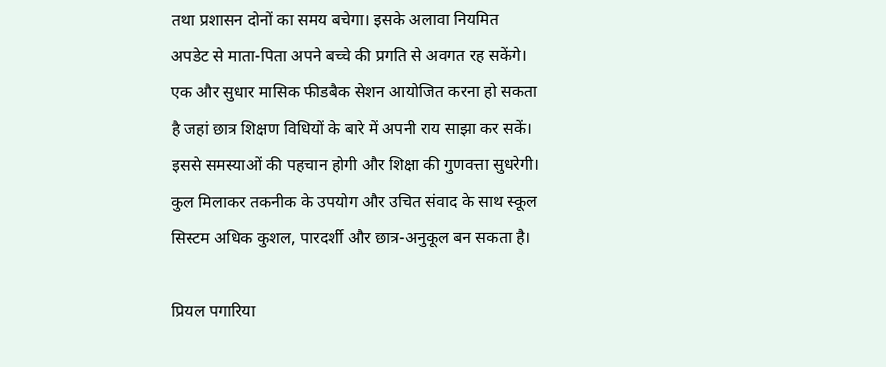तथा प्रशासन दोनों का समय बचेगा। इसके अलावा नियमित अपडेट से माता-पिता अपने बच्चे की प्रगति से अवगत रह सकेंगे। एक और सुधार मासिक फीडबैक सेशन आयोजित करना हो सकता है जहां छात्र शिक्षण विधियों के बारे में अपनी राय साझा कर सकें। इससे समस्याओं की पहचान होगी और शिक्षा की गुणवत्ता सुधरेगी। कुल मिलाकर तकनीक के उपयोग और उचित संवाद के साथ स्कूल सिस्टम अधिक कुशल, पारदर्शी और छात्र-अनुकूल बन सकता है।

प्रियल पगारिया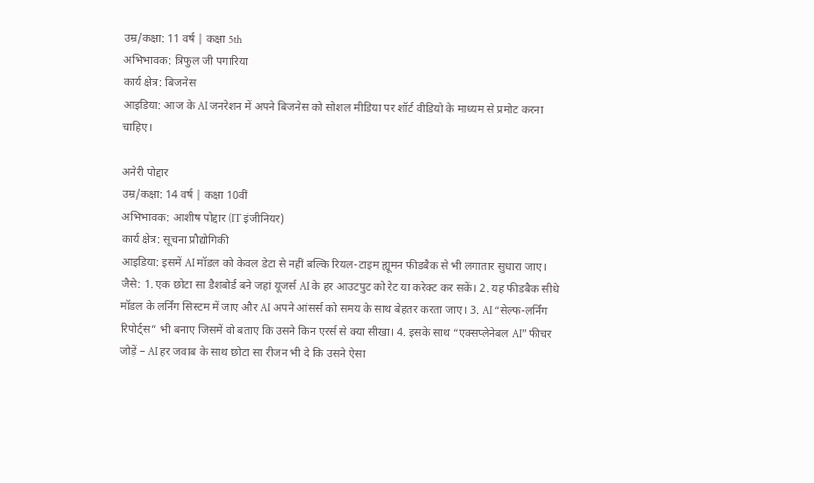उम्र/कक्षा: 11 वर्ष | कक्षा 5th
अभिभावक: त्रिफुल जी पगारिया
कार्य क्षेत्र: बिजनेस
आइडिया: आज के AI जनरेशन में अपने बिजनेस को सोशल मीडिया पर शॉर्ट वीडियो के माध्यम से प्रमोट करना चाहिए।

अनेरी पोद्दार
उम्र/कक्षा: 14 वर्ष | कक्षा 10वीं
अभिभावक: आशीष पोद्दार (IT इंजीनियर)
कार्य क्षेत्र: सूचना प्रौद्योगिकी
आइडिया: इसमें AI मॉडल को केवल डेटा से नहीं बल्कि रियल-टाइम ह्यूमन फीडबैक से भी लगातार सुधारा जाए। जैसे: 1. एक छोटा सा डैशबोर्ड बने जहां यूजर्स AI के हर आउटपुट को रेट या करेक्ट कर सकें। 2. यह फीडबैक सीधे मॉडल के लर्निंग सिस्टम में जाए और AI अपने आंसर्स को समय के साथ बेहतर करता जाए। 3. AI “सेल्फ-लर्निंग रिपोर्ट्स” भी बनाए जिसमें वो बताए कि उसने किन एरर्स से क्या सीखा। 4. इसके साथ “एक्सप्लेनेबल AI” फीचर जोड़ें – AI हर जवाब के साथ छोटा सा रीजन भी दे कि उसने ऐसा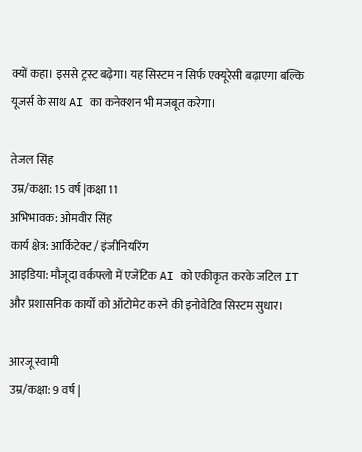क्यों कहा। इससे ट्रस्ट बढ़ेगा। यह सिस्टम न सिर्फ एक्यूरेसी बढ़ाएगा बल्कि यूजर्स के साथ AI का कनेक्शन भी मजबूत करेगा।

तेजल सिंह
उम्र/कक्षा: 15 वर्ष |कक्षा 11
अभिभावक: ओमवीर सिंह
कार्य क्षेत्र: आर्किटेक्ट / इंजीनियरिंग
आइडिया: मौजूदा वर्कफ्लो में एजेंटिक AI को एकीकृत करके जटिल IT और प्रशासनिक कार्यों को ऑटोमेट करने की इनोवेटिव सिस्टम सुधार।

आरजू स्वामी
उम्र/कक्षा: 9 वर्ष |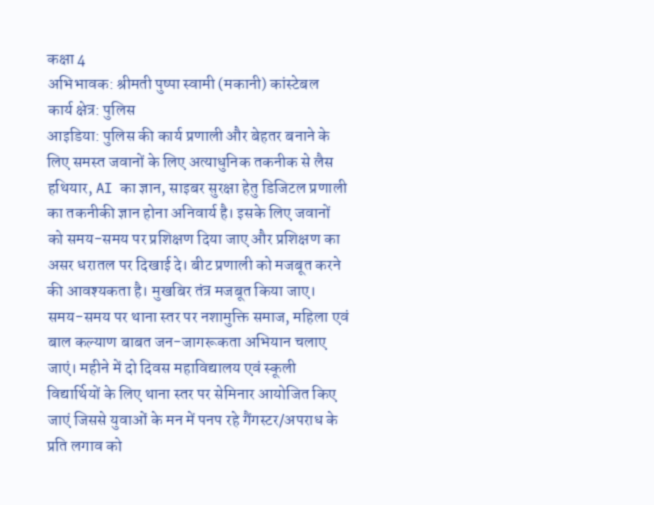कक्षा 4
अभिभावक: श्रीमती पुष्पा स्वामी (मकानी) कांस्टेबल
कार्य क्षेत्र: पुलिस
आइडिया: पुलिस की कार्य प्रणाली और बेहतर बनाने के लिए समस्त जवानों के लिए अत्याधुनिक तकनीक से लैस हथियार, AI का ज्ञान, साइबर सुरक्षा हेतु डिजिटल प्रणाली का तकनीकी ज्ञान होना अनिवार्य है। इसके लिए जवानों को समय-समय पर प्रशिक्षण दिया जाए और प्रशिक्षण का असर धरातल पर दिखाई दे। बीट प्रणाली को मजबूत करने की आवश्यकता है। मुखबिर तंत्र मजबूत किया जाए। समय-समय पर थाना स्तर पर नशामुक्ति समाज, महिला एवं बाल कल्याण बाबत जन-जागरूकता अभियान चलाए जाएं। महीने में दो दिवस महाविद्यालय एवं स्कूली विद्यार्थियों के लिए थाना स्तर पर सेमिनार आयोजित किए जाएं जिससे युवाओं के मन में पनप रहे गैंगस्टर/अपराध के प्रति लगाव को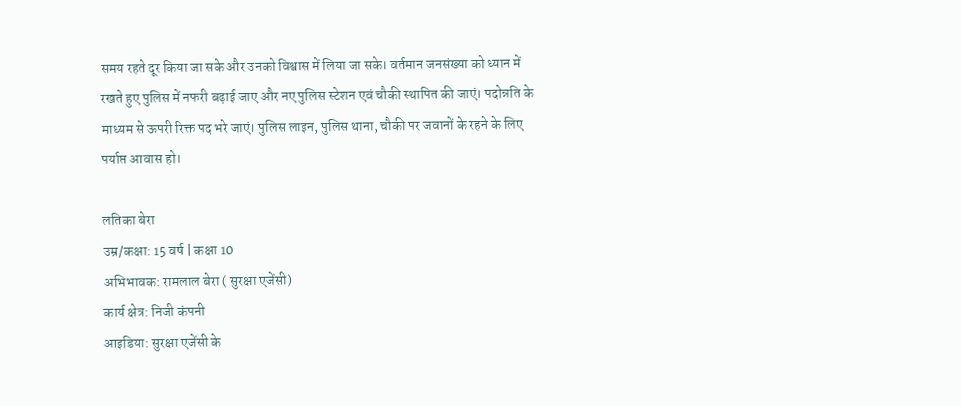समय रहते दूर किया जा सके और उनको विश्वास में लिया जा सके। वर्तमान जनसंख्या को ध्यान में रखते हुए पुलिस में नफरी बढ़ाई जाए और नए पुलिस स्टेशन एवं चौकी स्थापित की जाएं। पदोन्नति के माध्यम से ऊपरी रिक्त पद भरे जाएं। पुलिस लाइन, पुलिस थाना, चौकी पर जवानों के रहने के लिए पर्याप्त आवास हो।

लतिका बेरा
उम्र/कक्षा: 15 वर्ष | कक्षा 10
अभिभावक: रामलाल बेरा ( सुरक्षा एजेंसी)
कार्य क्षेत्र: निजी कंपनी
आइडिया: सुरक्षा एजेंसी के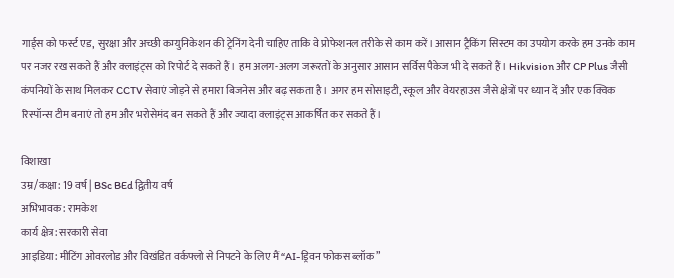गार्ड्स को फर्स्ट एड, सुरक्षा और अच्छी कम्युनिकेशन की ट्रेनिंग देनी चाहिए ताकि वे प्रोफेशनल तरीके से काम करें। आसान ट्रैकिंग सिस्टम का उपयोग करके हम उनके काम पर नजर रख सकते हैं और क्लाइंट्स को रिपोर्ट दे सकते हैं। हम अलग-अलग जरूरतों के अनुसार आसान सर्विस पैकेज भी दे सकते हैं। Hikvision और CP Plus जैसी कंपनियों के साथ मिलकर CCTV सेवाएं जोड़ने से हमारा बिजनेस और बढ़ सकता है। अगर हम सोसाइटी, स्कूल और वेयरहाउस जैसे क्षेत्रों पर ध्यान दें और एक क्विक रिस्पॉन्स टीम बनाएं तो हम और भरोसेमंद बन सकते हैं और ज्यादा क्लाइंट्स आकर्षित कर सकते हैं।

विशाखा
उम्र/कक्षा: 19 वर्ष | BSc BEd द्वितीय वर्ष
अभिभावक: रामकेश
कार्य क्षेत्र: सरकारी सेवा
आइडिया: मीटिंग ओवरलोड और विखंडित वर्कफ्लो से निपटने के लिए मैं “AI-ड्रिवन फोकस ब्लॉक”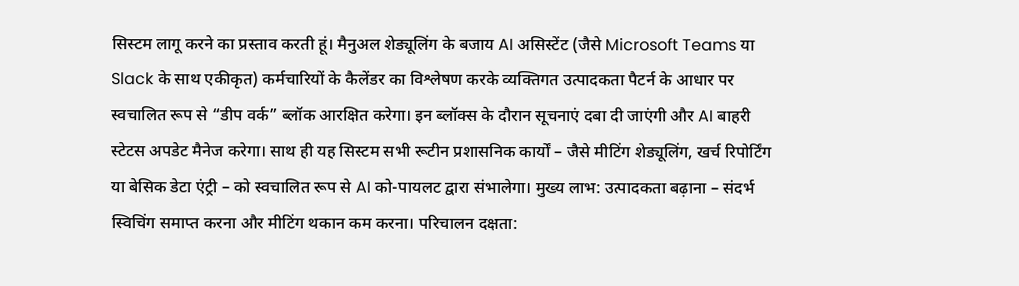सिस्टम लागू करने का प्रस्ताव करती हूं। मैनुअल शेड्यूलिंग के बजाय AI असिस्टेंट (जैसे Microsoft Teams या Slack के साथ एकीकृत) कर्मचारियों के कैलेंडर का विश्लेषण करके व्यक्तिगत उत्पादकता पैटर्न के आधार पर स्वचालित रूप से “डीप वर्क” ब्लॉक आरक्षित करेगा। इन ब्लॉक्स के दौरान सूचनाएं दबा दी जाएंगी और AI बाहरी स्टेटस अपडेट मैनेज करेगा। साथ ही यह सिस्टम सभी रूटीन प्रशासनिक कार्यों – जैसे मीटिंग शेड्यूलिंग, खर्च रिपोर्टिंग या बेसिक डेटा एंट्री – को स्वचालित रूप से AI को-पायलट द्वारा संभालेगा। मुख्य लाभ: उत्पादकता बढ़ाना – संदर्भ स्विचिंग समाप्त करना और मीटिंग थकान कम करना। परिचालन दक्षता: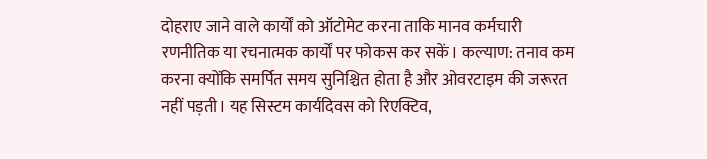दोहराए जाने वाले कार्यों को ऑटोमेट करना ताकि मानव कर्मचारी रणनीतिक या रचनात्मक कार्यों पर फोकस कर सकें। कल्याण: तनाव कम करना क्योंकि समर्पित समय सुनिश्चित होता है और ओवरटाइम की जरूरत नहीं पड़ती। यह सिस्टम कार्यदिवस को रिएक्टिव,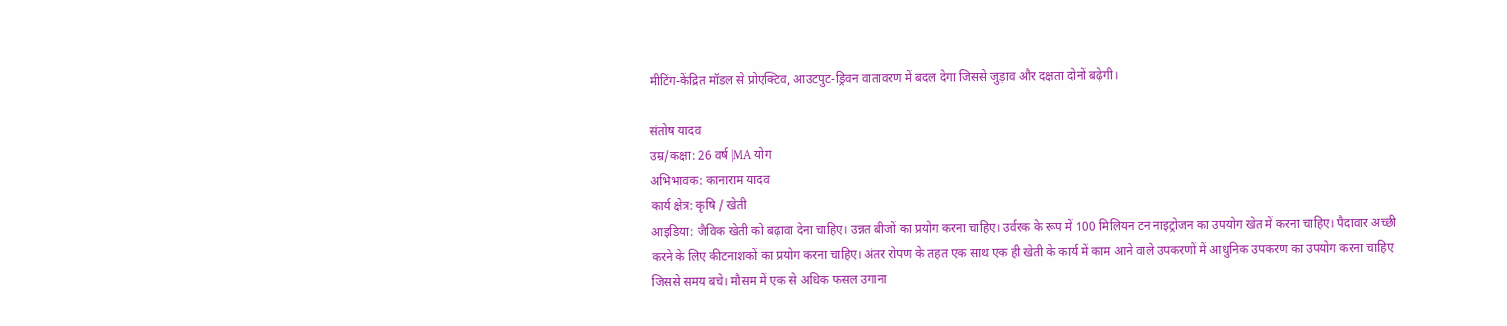मीटिंग-केंद्रित मॉडल से प्रोएक्टिव, आउटपुट-ड्रिवन वातावरण में बदल देगा जिससे जुड़ाव और दक्षता दोनों बढ़ेगी।

संतोष यादव
उम्र/कक्षा: 26 वर्ष |MA योग
अभिभावक: कानाराम यादव
कार्य क्षेत्र: कृषि / खेती
आइडिया: जैविक खेती को बढ़ावा देना चाहिए। उन्नत बीजों का प्रयोग करना चाहिए। उर्वरक के रूप में 100 मिलियन टन नाइट्रोजन का उपयोग खेत में करना चाहिए। पैदावार अच्छी करने के लिए कीटनाशकों का प्रयोग करना चाहिए। अंतर रोपण के तहत एक साथ एक ही खेती के कार्य में काम आने वाले उपकरणों में आधुनिक उपकरण का उपयोग करना चाहिए जिससे समय बचे। मौसम में एक से अधिक फसल उगाना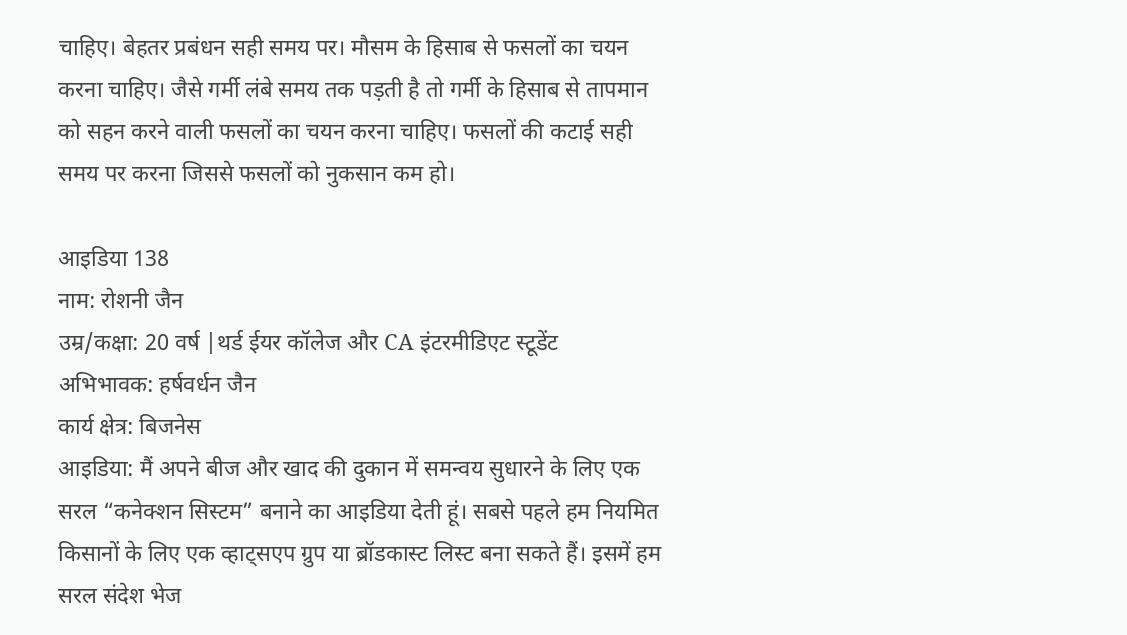चाहिए। बेहतर प्रबंधन सही समय पर। मौसम के हिसाब से फसलों का चयन करना चाहिए। जैसे गर्मी लंबे समय तक पड़ती है तो गर्मी के हिसाब से तापमान को सहन करने वाली फसलों का चयन करना चाहिए। फसलों की कटाई सही समय पर करना जिससे फसलों को नुकसान कम हो।

आइडिया 138
नाम: रोशनी जैन
उम्र/कक्षा: 20 वर्ष |थर्ड ईयर कॉलेज और CA इंटरमीडिएट स्टूडेंट
अभिभावक: हर्षवर्धन जैन
कार्य क्षेत्र: बिजनेस
आइडिया: मैं अपने बीज और खाद की दुकान में समन्वय सुधारने के लिए एक सरल “कनेक्शन सिस्टम” बनाने का आइडिया देती हूं। सबसे पहले हम नियमित किसानों के लिए एक व्हाट्सएप ग्रुप या ब्रॉडकास्ट लिस्ट बना सकते हैं। इसमें हम सरल संदेश भेज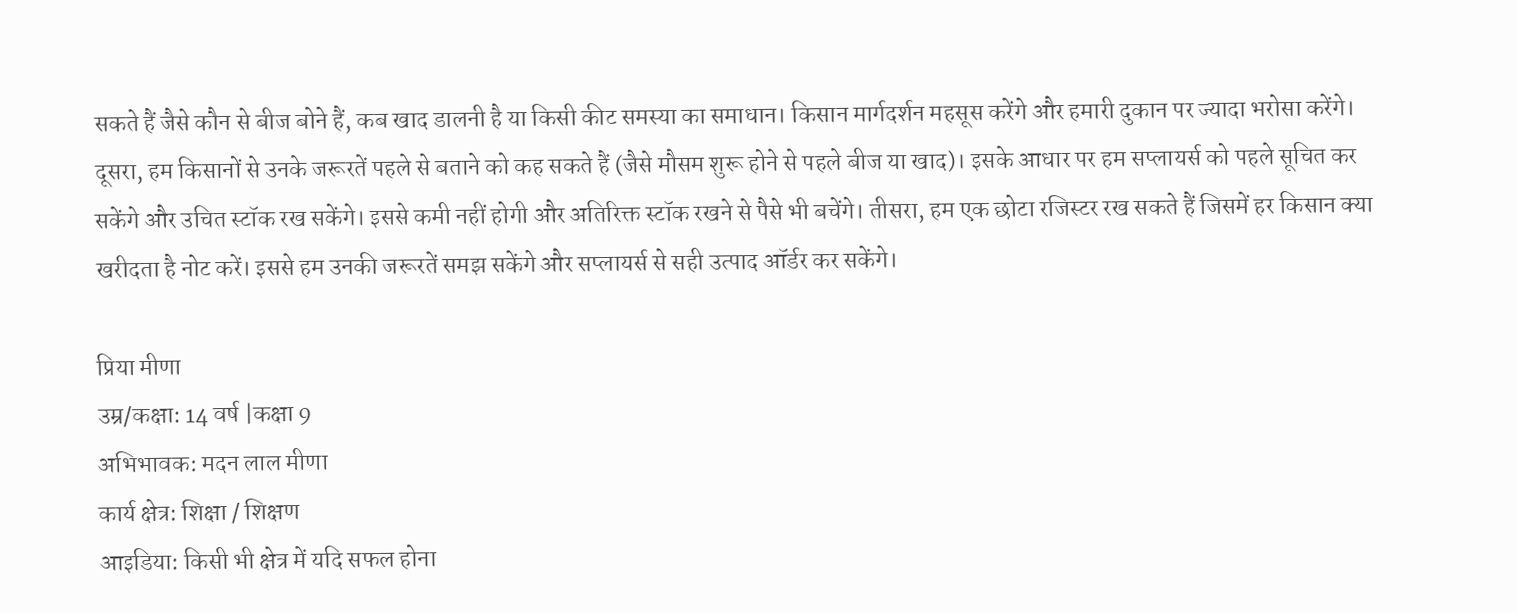सकते हैं जैसे कौन से बीज बोने हैं, कब खाद डालनी है या किसी कीट समस्या का समाधान। किसान मार्गदर्शन महसूस करेंगे और हमारी दुकान पर ज्यादा भरोसा करेंगे। दूसरा, हम किसानों से उनके जरूरतें पहले से बताने को कह सकते हैं (जैसे मौसम शुरू होने से पहले बीज या खाद)। इसके आधार पर हम सप्लायर्स को पहले सूचित कर सकेंगे और उचित स्टॉक रख सकेंगे। इससे कमी नहीं होगी और अतिरिक्त स्टॉक रखने से पैसे भी बचेंगे। तीसरा, हम एक छोटा रजिस्टर रख सकते हैं जिसमें हर किसान क्या खरीदता है नोट करें। इससे हम उनकी जरूरतें समझ सकेंगे और सप्लायर्स से सही उत्पाद ऑर्डर कर सकेंगे।

प्रिया मीणा
उम्र/कक्षा: 14 वर्ष |कक्षा 9
अभिभावक: मदन लाल मीणा
कार्य क्षेत्र: शिक्षा / शिक्षण
आइडिया: किसी भी क्षेत्र में यदि सफल होना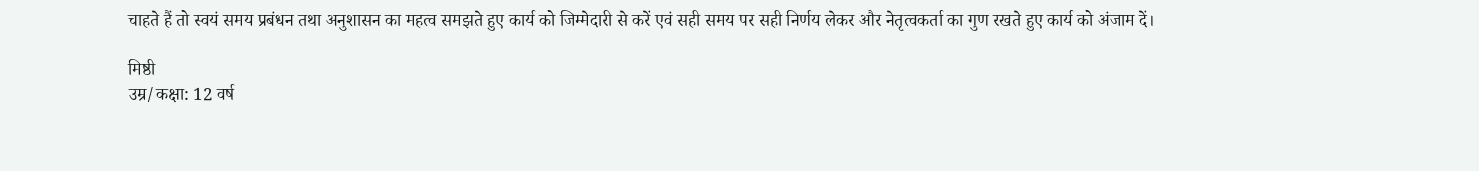चाहते हैं तो स्वयं समय प्रबंधन तथा अनुशासन का महत्व समझते हुए कार्य को जिम्मेदारी से करें एवं सही समय पर सही निर्णय लेकर और नेतृत्वकर्ता का गुण रखते हुए कार्य को अंजाम दें।

मिष्ठी
उम्र/कक्षा: 12 वर्ष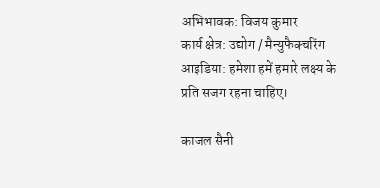अभिभावक: विजय कुमार
कार्य क्षेत्र: उद्योग / मैन्युफैक्चरिंग
आइडिया: हमेशा हमें हमारे लक्ष्य के प्रति सजग रहना चाहिए।

काजल सैनी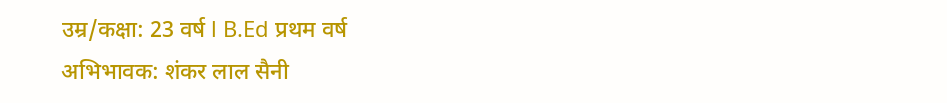उम्र/कक्षा: 23 वर्ष l B.Ed प्रथम वर्ष
अभिभावक: शंकर लाल सैनी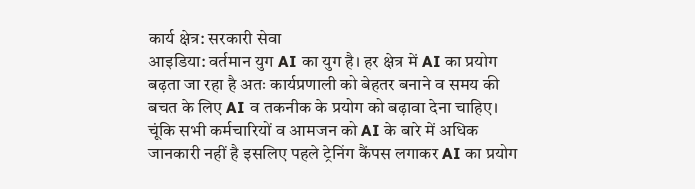कार्य क्षेत्र: सरकारी सेवा
आइडिया: वर्तमान युग AI का युग है। हर क्षेत्र में AI का प्रयोग बढ़ता जा रहा है अतः कार्यप्रणाली को बेहतर बनाने व समय की बचत के लिए AI व तकनीक के प्रयोग को बढ़ावा देना चाहिए। चूंकि सभी कर्मचारियों व आमजन को AI के बारे में अधिक जानकारी नहीं है इसलिए पहले ट्रेनिंग कैंपस लगाकर AI का प्रयोग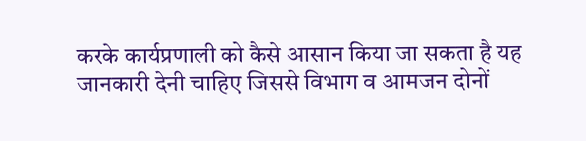करके कार्यप्रणाली को कैसे आसान किया जा सकता है यह जानकारी देनी चाहिए जिससे विभाग व आमजन दोनों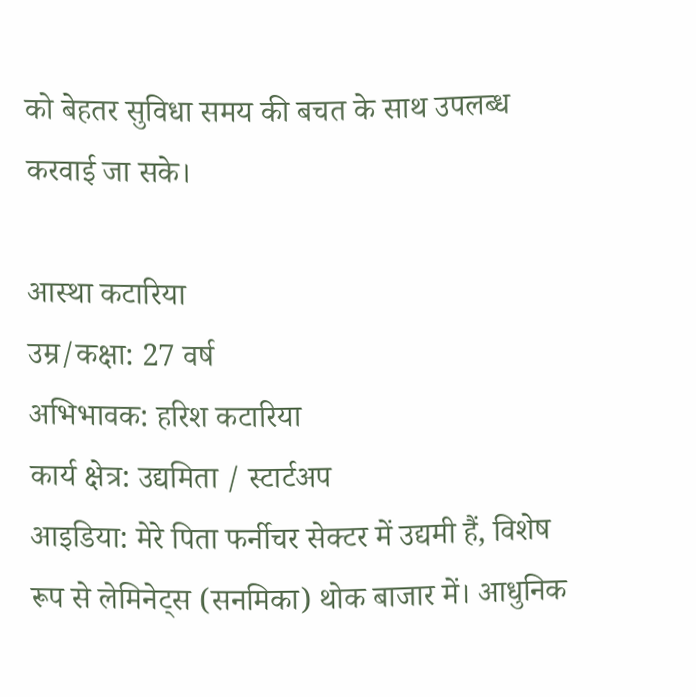को बेहतर सुविधा समय की बचत के साथ उपलब्ध करवाई जा सके।

आस्था कटारिया
उम्र/कक्षा: 27 वर्ष
अभिभावक: हरिश कटारिया
कार्य क्षेत्र: उद्यमिता / स्टार्टअप
आइडिया: मेरे पिता फर्नीचर सेक्टर में उद्यमी हैं, विशेष रूप से लेमिनेट्स (सनमिका) थोक बाजार में। आधुनिक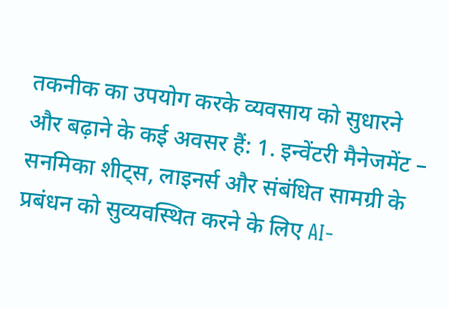तकनीक का उपयोग करके व्यवसाय को सुधारने और बढ़ाने के कई अवसर हैं: 1. इन्वेंटरी मैनेजमेंट – सनमिका शीट्स, लाइनर्स और संबंधित सामग्री के प्रबंधन को सुव्यवस्थित करने के लिए AI-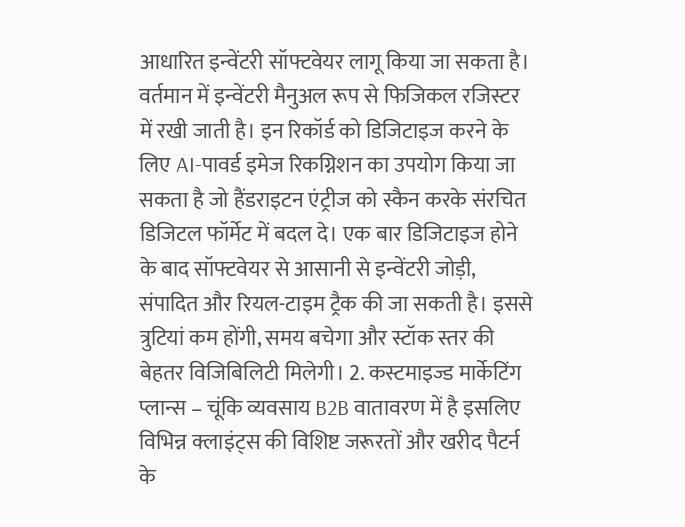आधारित इन्वेंटरी सॉफ्टवेयर लागू किया जा सकता है। वर्तमान में इन्वेंटरी मैनुअल रूप से फिजिकल रजिस्टर में रखी जाती है। इन रिकॉर्ड को डिजिटाइज करने के लिए AI-पावर्ड इमेज रिकग्निशन का उपयोग किया जा सकता है जो हैंडराइटन एंट्रीज को स्कैन करके संरचित डिजिटल फॉर्मेट में बदल दे। एक बार डिजिटाइज होने के बाद सॉफ्टवेयर से आसानी से इन्वेंटरी जोड़ी, संपादित और रियल-टाइम ट्रैक की जा सकती है। इससे त्रुटियां कम होंगी, समय बचेगा और स्टॉक स्तर की बेहतर विजिबिलिटी मिलेगी। 2. कस्टमाइज्ड मार्केटिंग प्लान्स – चूंकि व्यवसाय B2B वातावरण में है इसलिए विभिन्न क्लाइंट्स की विशिष्ट जरूरतों और खरीद पैटर्न के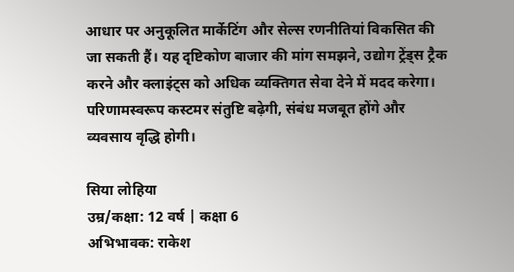आधार पर अनुकूलित मार्केटिंग और सेल्स रणनीतियां विकसित की जा सकती हैं। यह दृष्टिकोण बाजार की मांग समझने, उद्योग ट्रेंड्स ट्रैक करने और क्लाइंट्स को अधिक व्यक्तिगत सेवा देने में मदद करेगा। परिणामस्वरूप कस्टमर संतुष्टि बढ़ेगी, संबंध मजबूत होंगे और व्यवसाय वृद्धि होगी।

सिया लोहिया
उम्र/कक्षा: 12 वर्ष | कक्षा 6
अभिभावक: राकेश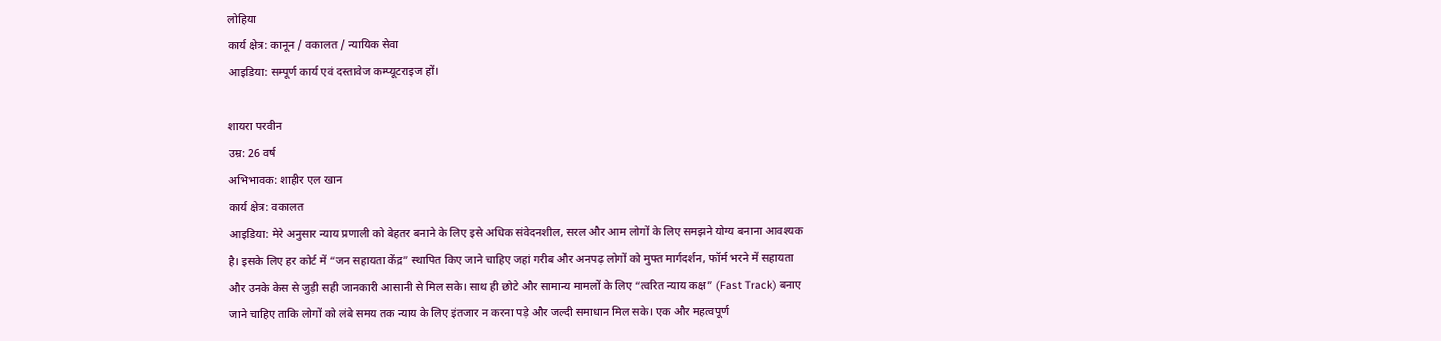लोहिया
कार्य क्षेत्र: कानून / वकालत / न्यायिक सेवा
आइडिया: सम्पूर्ण कार्य एवं दस्तावेज कम्प्यूटराइज हों।

शायरा परवीन
उम्र: 26 वर्ष
अभिभावक: शाहीर एल खान
कार्य क्षेत्र: वकालत
आइडिया: मेरे अनुसार न्याय प्रणाली को बेहतर बनाने के लिए इसे अधिक संवेदनशील, सरल और आम लोगों के लिए समझने योग्य बनाना आवश्यक है। इसके लिए हर कोर्ट में “जन सहायता केंद्र” स्थापित किए जाने चाहिए जहां गरीब और अनपढ़ लोगों को मुफ्त मार्गदर्शन, फॉर्म भरने में सहायता और उनके केस से जुड़ी सही जानकारी आसानी से मिल सके। साथ ही छोटे और सामान्य मामलों के लिए “त्वरित न्याय कक्ष” (Fast Track) बनाए जाने चाहिए ताकि लोगों को लंबे समय तक न्याय के लिए इंतजार न करना पड़े और जल्दी समाधान मिल सके। एक और महत्वपूर्ण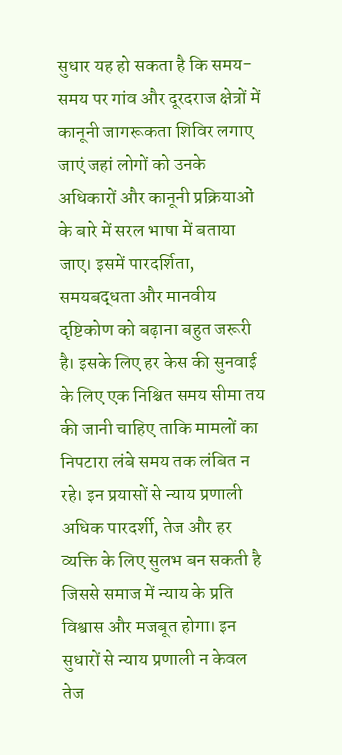सुधार यह हो सकता है कि समय-समय पर गांव और दूरदराज क्षेत्रों में कानूनी जागरूकता शिविर लगाए जाएं जहां लोगों को उनके अधिकारों और कानूनी प्रक्रियाओं के बारे में सरल भाषा में बताया जाए। इसमें पारदर्शिता, समयबद्धता और मानवीय दृष्टिकोण को बढ़ाना बहुत जरूरी है। इसके लिए हर केस की सुनवाई के लिए एक निश्चित समय सीमा तय की जानी चाहिए ताकि मामलों का निपटारा लंबे समय तक लंबित न रहे। इन प्रयासों से न्याय प्रणाली अधिक पारदर्शी, तेज और हर व्यक्ति के लिए सुलभ बन सकती है जिससे समाज में न्याय के प्रति विश्वास और मजबूत होगा। इन सुधारों से न्याय प्रणाली न केवल तेज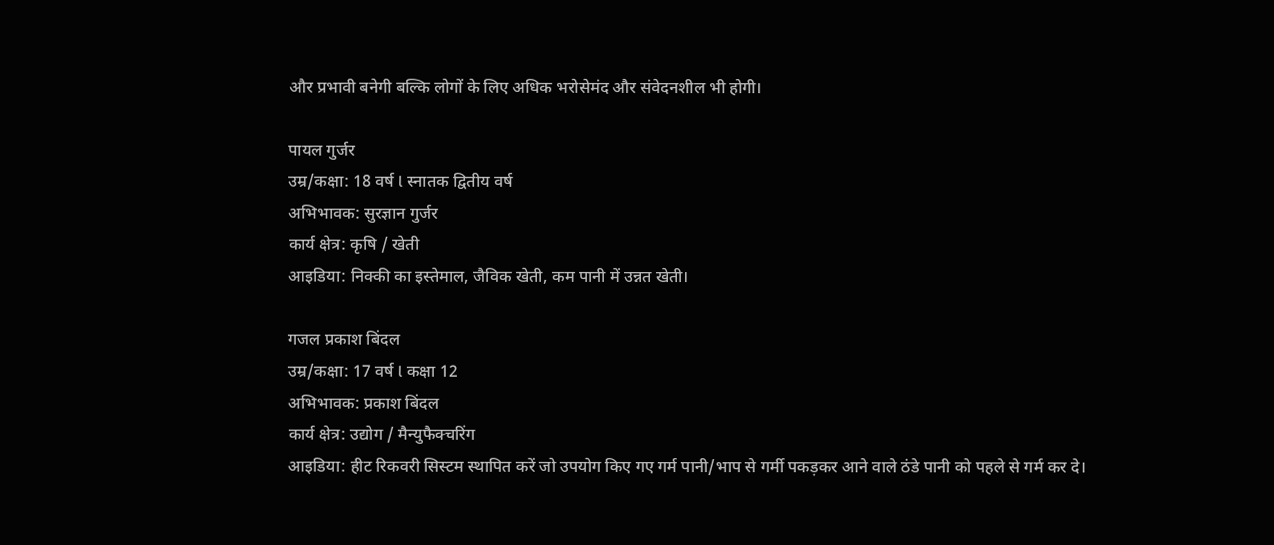और प्रभावी बनेगी बल्कि लोगों के लिए अधिक भरोसेमंद और संवेदनशील भी होगी।

पायल गुर्जर
उम्र/कक्षा: 18 वर्ष l स्नातक द्वितीय वर्ष
अभिभावक: सुरज्ञान गुर्जर
कार्य क्षेत्र: कृषि / खेती
आइडिया: निक्की का इस्तेमाल, जैविक खेती, कम पानी में उन्नत खेती।

गजल प्रकाश बिंदल
उम्र/कक्षा: 17 वर्ष l कक्षा 12
अभिभावक: प्रकाश बिंदल
कार्य क्षेत्र: उद्योग / मैन्युफैक्चरिंग
आइडिया: हीट रिकवरी सिस्टम स्थापित करें जो उपयोग किए गए गर्म पानी/भाप से गर्मी पकड़कर आने वाले ठंडे पानी को पहले से गर्म कर दे।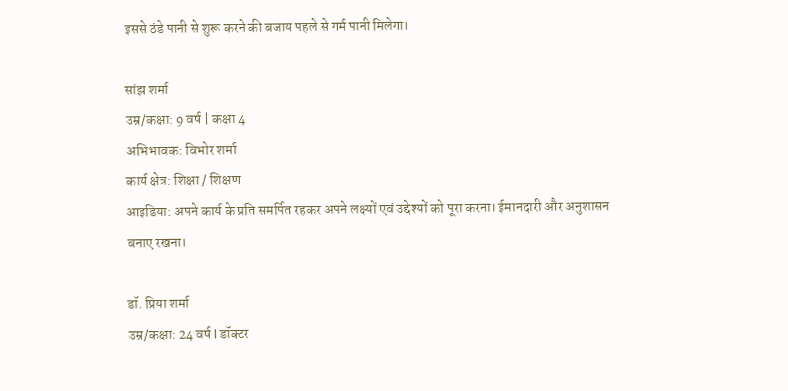इससे ठंडे पानी से शुरू करने की बजाय पहले से गर्म पानी मिलेगा।

सांझ शर्मा
उम्र/कक्षा: 9 वर्ष | कक्षा 4
अभिभावक: विभोर शर्मा
कार्य क्षेत्र: शिक्षा / शिक्षण
आइडिया: अपने कार्य के प्रति समर्पित रहकर अपने लक्ष्यों एवं उद्देश्यों को पूरा करना। ईमानदारी और अनुशासन बनाए रखना।

डॉ. प्रिया शर्मा
उम्र/कक्षा: 24 वर्ष l डॉक्टर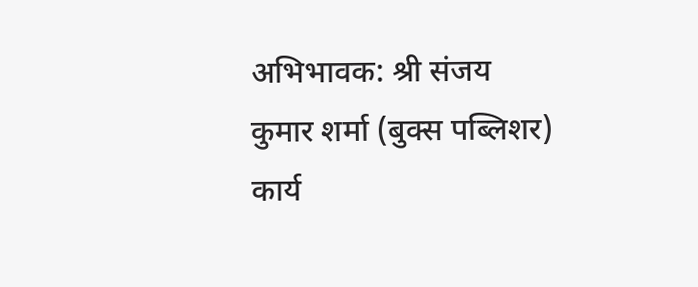अभिभावक: श्री संजय कुमार शर्मा (बुक्स पब्लिशर)
कार्य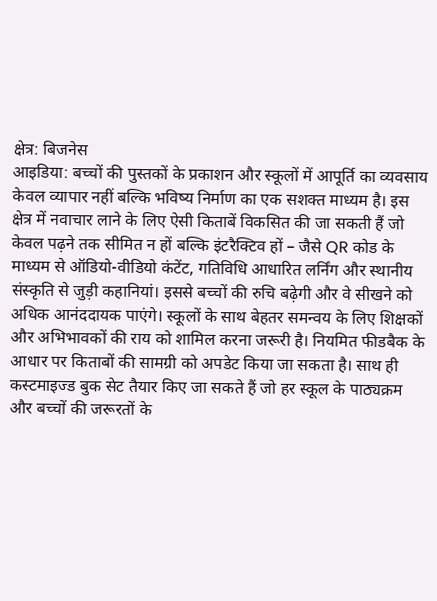क्षेत्र: बिजनेस
आइडिया: बच्चों की पुस्तकों के प्रकाशन और स्कूलों में आपूर्ति का व्यवसाय केवल व्यापार नहीं बल्कि भविष्य निर्माण का एक सशक्त माध्यम है। इस क्षेत्र में नवाचार लाने के लिए ऐसी किताबें विकसित की जा सकती हैं जो केवल पढ़ने तक सीमित न हों बल्कि इंटरैक्टिव हों – जैसे QR कोड के माध्यम से ऑडियो-वीडियो कंटेंट, गतिविधि आधारित लर्निंग और स्थानीय संस्कृति से जुड़ी कहानियां। इससे बच्चों की रुचि बढ़ेगी और वे सीखने को अधिक आनंददायक पाएंगे। स्कूलों के साथ बेहतर समन्वय के लिए शिक्षकों और अभिभावकों की राय को शामिल करना जरूरी है। नियमित फीडबैक के आधार पर किताबों की सामग्री को अपडेट किया जा सकता है। साथ ही कस्टमाइज्ड बुक सेट तैयार किए जा सकते हैं जो हर स्कूल के पाठ्यक्रम और बच्चों की जरूरतों के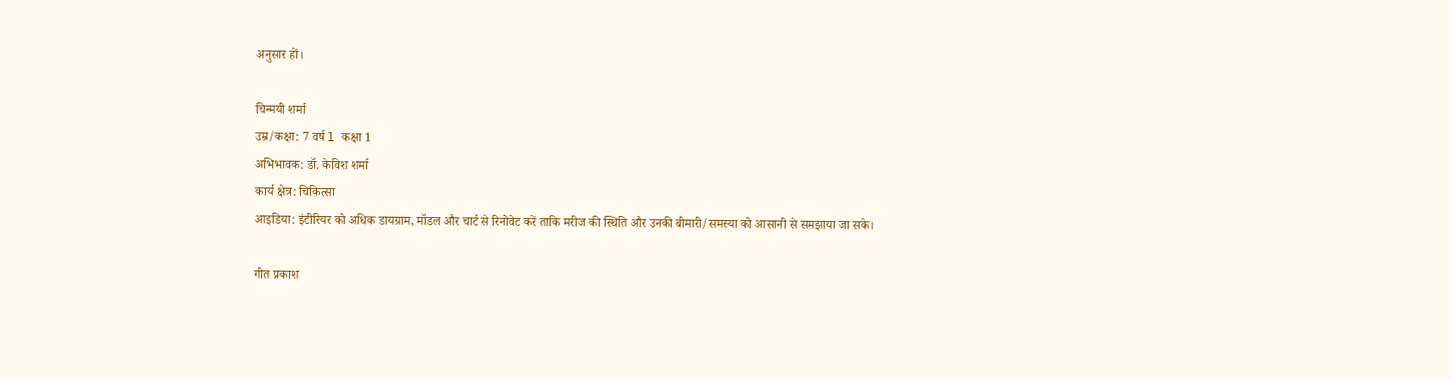अनुसार हों।

चिन्मयी शर्मा
उम्र/कक्षा: 7 वर्ष l कक्षा 1
अभिभावक: डॉ. केविश शर्मा
कार्य क्षेत्र: चिकित्सा
आइडिया: इंटीरियर को अधिक डायग्राम, मॉडल और चार्ट से रिनोवेट करें ताकि मरीज की स्थिति और उनकी बीमारी/समस्या को आसानी से समझाया जा सके।

गीत प्रकाश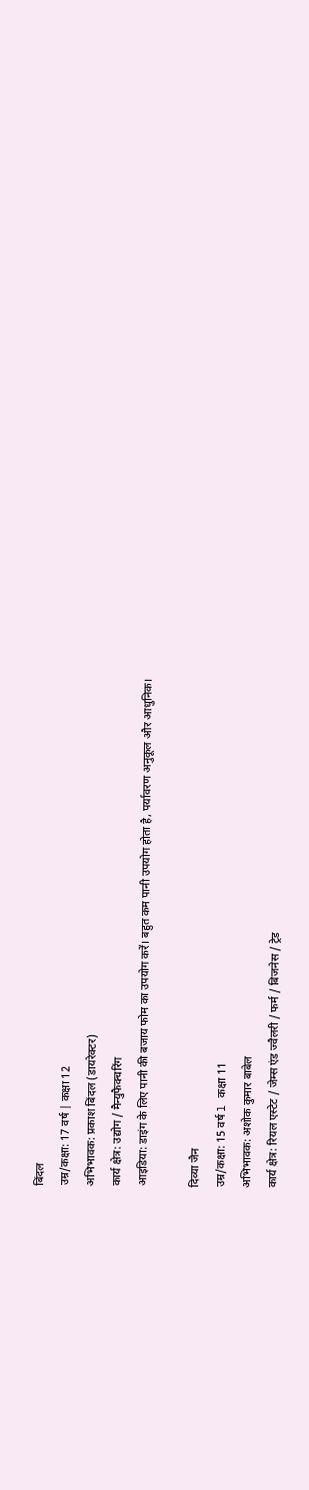बिंदल
उम्र/कक्षा: 17 वर्ष | कक्षा 12
अभिभावक: प्रकाश बिंदल (डायरेक्टर)
कार्य क्षेत्र: उद्योग / मैन्युफैक्चरिंग
आइडिया: डाइंग के लिए पानी की बजाय फोम का उपयोग करें। बहुत कम पानी उपयोग होता है, पर्यावरण अनुकूल और आधुनिक।

दिव्या जैन
उम्र/कक्षा: 15 वर्ष l कक्षा 11
अभिभावक: अशोक कुमार बाबेल
कार्य क्षेत्र: रियल एस्टेट / जेम्स एंड ज्वैलरी / फर्म / बिजनेस / ट्रेड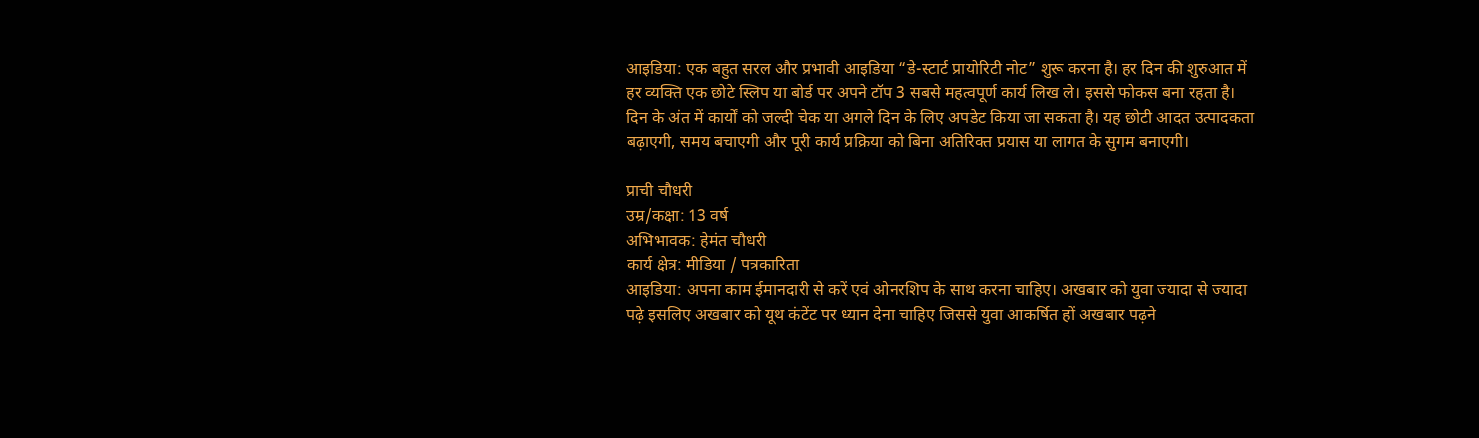आइडिया: एक बहुत सरल और प्रभावी आइडिया “डे-स्टार्ट प्रायोरिटी नोट” शुरू करना है। हर दिन की शुरुआत में हर व्यक्ति एक छोटे स्लिप या बोर्ड पर अपने टॉप 3 सबसे महत्वपूर्ण कार्य लिख ले। इससे फोकस बना रहता है। दिन के अंत में कार्यों को जल्दी चेक या अगले दिन के लिए अपडेट किया जा सकता है। यह छोटी आदत उत्पादकता बढ़ाएगी, समय बचाएगी और पूरी कार्य प्रक्रिया को बिना अतिरिक्त प्रयास या लागत के सुगम बनाएगी।

प्राची चौधरी
उम्र/कक्षा: 13 वर्ष
अभिभावक: हेमंत चौधरी
कार्य क्षेत्र: मीडिया / पत्रकारिता
आइडिया: अपना काम ईमानदारी से करें एवं ओनरशिप के साथ करना चाहिए। अखबार को युवा ज्यादा से ज्यादा पढ़े इसलिए अखबार को यूथ कंटेंट पर ध्यान देना चाहिए जिससे युवा आकर्षित हों अखबार पढ़ने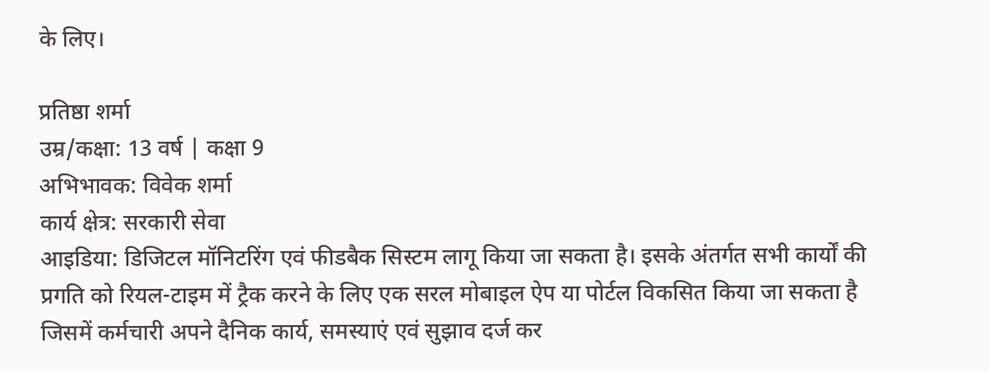के लिए।

प्रतिष्ठा शर्मा
उम्र/कक्षा: 13 वर्ष | कक्षा 9
अभिभावक: विवेक शर्मा
कार्य क्षेत्र: सरकारी सेवा
आइडिया: डिजिटल मॉनिटरिंग एवं फीडबैक सिस्टम लागू किया जा सकता है। इसके अंतर्गत सभी कार्यों की प्रगति को रियल-टाइम में ट्रैक करने के लिए एक सरल मोबाइल ऐप या पोर्टल विकसित किया जा सकता है जिसमें कर्मचारी अपने दैनिक कार्य, समस्याएं एवं सुझाव दर्ज कर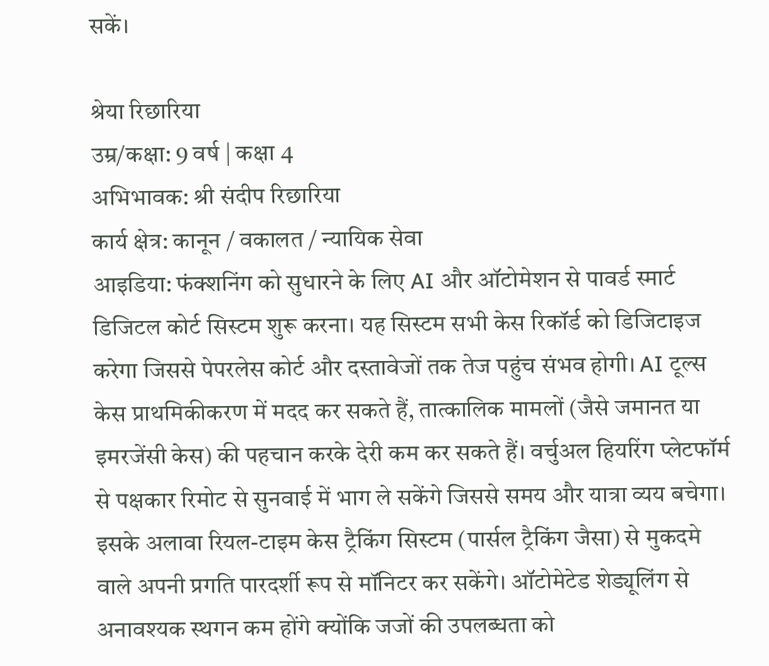सकें।

श्रेया रिछारिया
उम्र/कक्षा: 9 वर्ष | कक्षा 4
अभिभावक: श्री संदीप रिछारिया
कार्य क्षेत्र: कानून / वकालत / न्यायिक सेवा
आइडिया: फंक्शनिंग को सुधारने के लिए AI और ऑटोमेशन से पावर्ड स्मार्ट डिजिटल कोर्ट सिस्टम शुरू करना। यह सिस्टम सभी केस रिकॉर्ड को डिजिटाइज करेगा जिससे पेपरलेस कोर्ट और दस्तावेजों तक तेज पहुंच संभव होगी। AI टूल्स केस प्राथमिकीकरण में मदद कर सकते हैं, तात्कालिक मामलों (जैसे जमानत या इमरजेंसी केस) की पहचान करके देरी कम कर सकते हैं। वर्चुअल हियरिंग प्लेटफॉर्म से पक्षकार रिमोट से सुनवाई में भाग ले सकेंगे जिससे समय और यात्रा व्यय बचेगा। इसके अलावा रियल-टाइम केस ट्रैकिंग सिस्टम (पार्सल ट्रैकिंग जैसा) से मुकदमे वाले अपनी प्रगति पारदर्शी रूप से मॉनिटर कर सकेंगे। ऑटोमेटेड शेड्यूलिंग से अनावश्यक स्थगन कम होंगे क्योंकि जजों की उपलब्धता को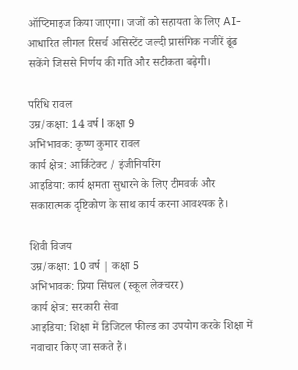ऑप्टिमाइज किया जाएगा। जजों को सहायता के लिए AI-आधारित लीगल रिसर्च असिस्टेंट जल्दी प्रासंगिक नजीरें ढूंढ सकेंगे जिससे निर्णय की गति और सटीकता बढ़ेगी।

परिधि रावल
उम्र/कक्षा: 14 वर्ष l कक्षा 9
अभिभावक: कृष्ण कुमार रावल
कार्य क्षेत्र: आर्किटेक्ट / इंजीनियरिंग
आइडिया: कार्य क्षमता सुधारने के लिए टीमवर्क और सकारात्मक दृष्टिकोण के साथ कार्य करना आवश्यक है।

शिवी विजय
उम्र/कक्षा: 10 वर्ष | कक्षा 5
अभिभावक: प्रिया सिंघल (स्कूल लेक्चरर)
कार्य क्षेत्र: सरकारी सेवा
आइडिया: शिक्षा में डिजिटल फील्ड का उपयोग करके शिक्षा में नवाचार किए जा सकते हैं।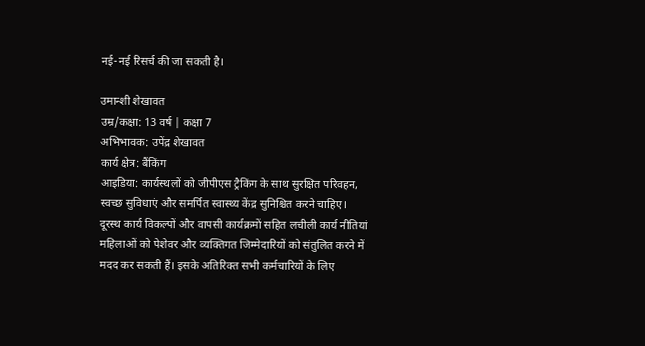नई-नई रिसर्च की जा सकती है।

उमान्शी शेखावत
उम्र/कक्षा: 13 वर्ष | कक्षा 7
अभिभावक: उपेंद्र शेखावत
कार्य क्षेत्र: बैंकिंग
आइडिया: कार्यस्थलों को जीपीएस ट्रैकिंग के साथ सुरक्षित परिवहन, स्वच्छ सुविधाएं और समर्पित स्वास्थ्य केंद्र सुनिश्चित करने चाहिए। दूरस्थ कार्य विकल्पों और वापसी कार्यक्रमों सहित लचीली कार्य नीतियां महिलाओं को पेशेवर और व्यक्तिगत जिम्मेदारियों को संतुलित करने में मदद कर सकती हैं। इसके अतिरिक्त सभी कर्मचारियों के लिए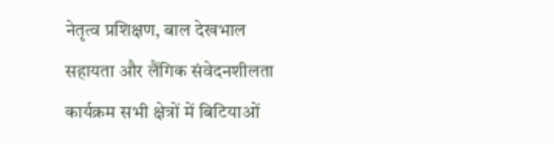नेतृत्व प्रशिक्षण, बाल देखभाल सहायता और लैंगिक संवेदनशीलता कार्यक्रम सभी क्षेत्रों में बिटियाओं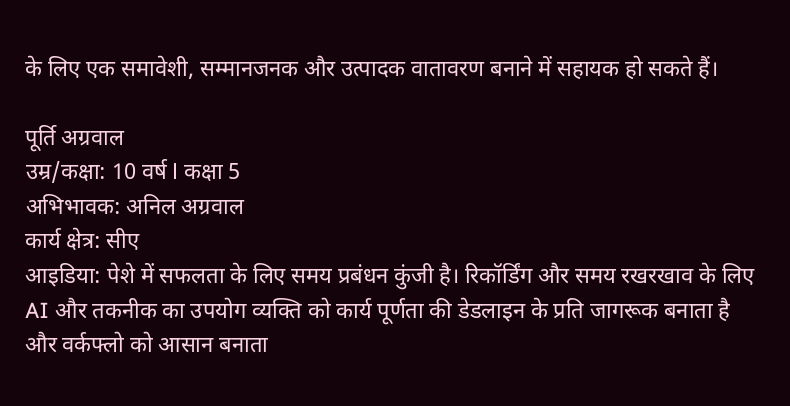के लिए एक समावेशी, सम्मानजनक और उत्पादक वातावरण बनाने में सहायक हो सकते हैं।

पूर्ति अग्रवाल
उम्र/कक्षा: 10 वर्ष l कक्षा 5
अभिभावक: अनिल अग्रवाल
कार्य क्षेत्र: सीए
आइडिया: पेशे में सफलता के लिए समय प्रबंधन कुंजी है। रिकॉर्डिंग और समय रखरखाव के लिए AI और तकनीक का उपयोग व्यक्ति को कार्य पूर्णता की डेडलाइन के प्रति जागरूक बनाता है और वर्कफ्लो को आसान बनाता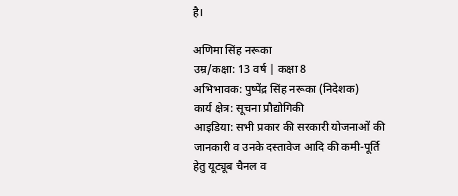है।

अणिमा सिंह नरूका
उम्र/कक्षा: 13 वर्ष | कक्षा 8
अभिभावक: पुष्पेंद्र सिंह नरूका (निदेशक)
कार्य क्षेत्र: सूचना प्रौद्योगिकी
आइडिया: सभी प्रकार की सरकारी योजनाओं की जानकारी व उनके दस्तावेज आदि की कमी-पूर्ति हेतु यूट्यूब चैनल व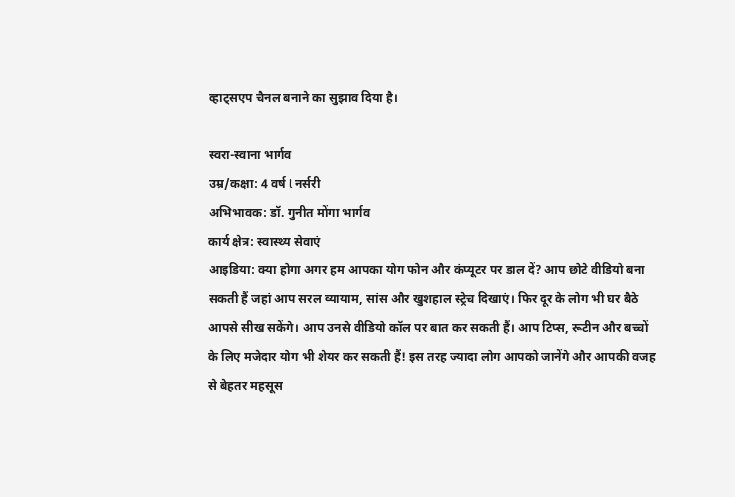व्हाट्सएप चैनल बनाने का सुझाव दिया है।

स्वरा-स्वाना भार्गव
उम्र/कक्षा: 4 वर्ष l नर्सरी
अभिभावक: डॉ. गुनीत मोंगा भार्गव
कार्य क्षेत्र: स्वास्थ्य सेवाएं
आइडिया: क्या होगा अगर हम आपका योग फोन और कंप्यूटर पर डाल दें? आप छोटे वीडियो बना सकती हैं जहां आप सरल व्यायाम, सांस और खुशहाल स्ट्रेच दिखाएं। फिर दूर के लोग भी घर बैठे आपसे सीख सकेंगे। आप उनसे वीडियो कॉल पर बात कर सकती हैं। आप टिप्स, रूटीन और बच्चों के लिए मजेदार योग भी शेयर कर सकती हैं! इस तरह ज्यादा लोग आपको जानेंगे और आपकी वजह से बेहतर महसूस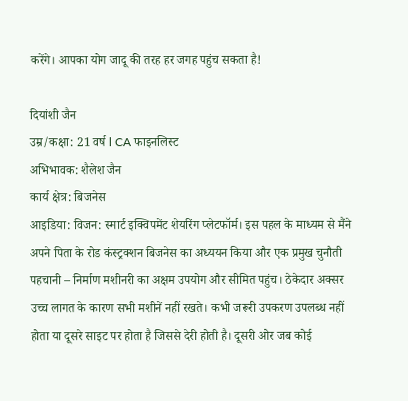करेंगे। आपका योग जादू की तरह हर जगह पहुंच सकता है!

दियांशी जैन
उम्र/कक्षा: 21 वर्ष l CA फाइनलिस्ट
अभिभावक: शैलेश जैन
कार्य क्षेत्र: बिजनेस
आइडिया: विजन: स्मार्ट इक्विपमेंट शेयरिंग प्लेटफॉर्म। इस पहल के माध्यम से मैंने अपने पिता के रोड कंस्ट्रक्शन बिजनेस का अध्ययन किया और एक प्रमुख चुनौती पहचानी – निर्माण मशीनरी का अक्षम उपयोग और सीमित पहुंच। ठेकेदार अक्सर उच्च लागत के कारण सभी मशीनें नहीं रखते। कभी जरूरी उपकरण उपलब्ध नहीं होता या दूसरे साइट पर होता है जिससे देरी होती है। दूसरी ओर जब कोई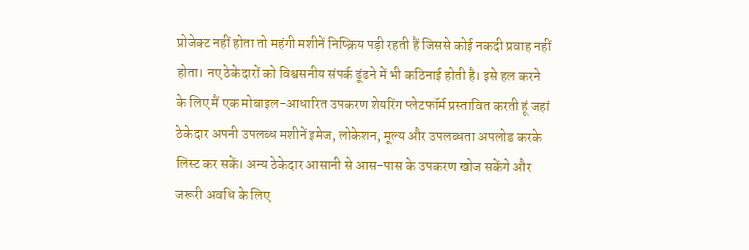प्रोजेक्ट नहीं होता तो महंगी मशीनें निष्क्रिय पड़ी रहती हैं जिससे कोई नकदी प्रवाह नहीं होता। नए ठेकेदारों को विश्वसनीय संपर्क ढूंढने में भी कठिनाई होती है। इसे हल करने के लिए मैं एक मोबाइल-आधारित उपकरण शेयरिंग प्लेटफॉर्म प्रस्तावित करती हूं जहां ठेकेदार अपनी उपलब्ध मशीनें इमेज, लोकेशन, मूल्य और उपलब्धता अपलोड करके लिस्ट कर सकें। अन्य ठेकेदार आसानी से आस-पास के उपकरण खोज सकेंगे और जरूरी अवधि के लिए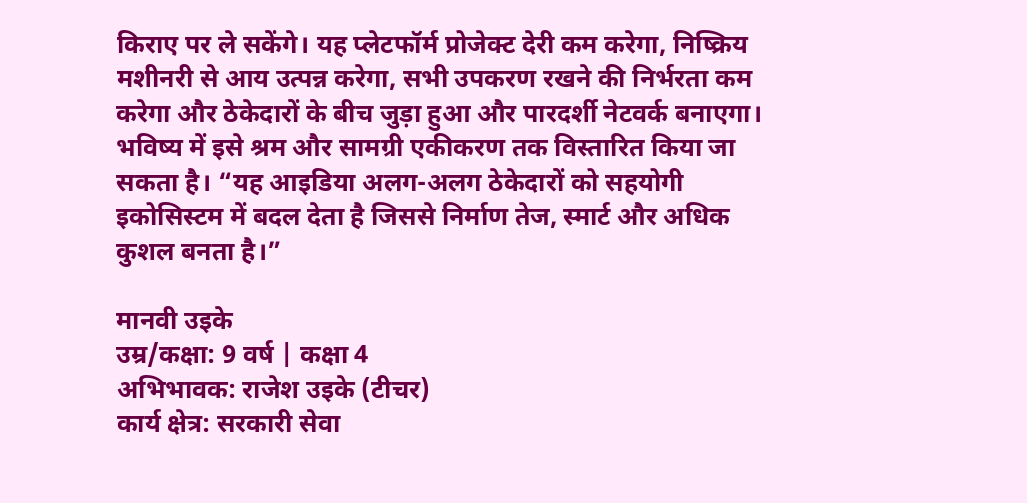किराए पर ले सकेंगे। यह प्लेटफॉर्म प्रोजेक्ट देरी कम करेगा, निष्क्रिय मशीनरी से आय उत्पन्न करेगा, सभी उपकरण रखने की निर्भरता कम करेगा और ठेकेदारों के बीच जुड़ा हुआ और पारदर्शी नेटवर्क बनाएगा। भविष्य में इसे श्रम और सामग्री एकीकरण तक विस्तारित किया जा सकता है। “यह आइडिया अलग-अलग ठेकेदारों को सहयोगी इकोसिस्टम में बदल देता है जिससे निर्माण तेज, स्मार्ट और अधिक कुशल बनता है।”

मानवी उइके
उम्र/कक्षा: 9 वर्ष | कक्षा 4
अभिभावक: राजेश उइके (टीचर)
कार्य क्षेत्र: सरकारी सेवा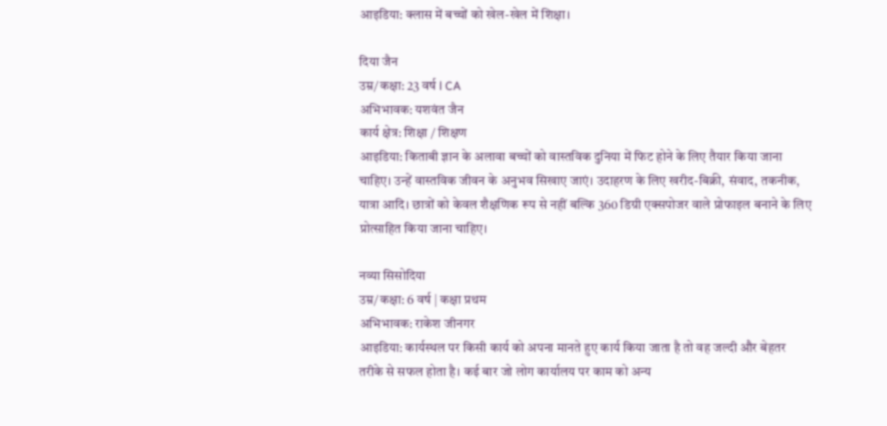आइडिया: क्लास में बच्चों को खेल-खेल में शिक्षा।

दिया जैन
उम्र/कक्षा: 23 वर्ष l CA
अभिभावक: यशवंत जैन
कार्य क्षेत्र: शिक्षा / शिक्षण
आइडिया: किताबी ज्ञान के अलावा बच्चों को वास्तविक दुनिया में फिट होने के लिए तैयार किया जाना चाहिए। उन्हें वास्तविक जीवन के अनुभव सिखाए जाएं। उदाहरण के लिए खरीद-बिक्री, संवाद, तकनीक, यात्रा आदि। छात्रों को केवल शैक्षणिक रूप से नहीं बल्कि 360 डिग्री एक्सपोजर वाले प्रोफाइल बनाने के लिए प्रोत्साहित किया जाना चाहिए।

नव्या सिसोदिया
उम्र/कक्षा: 6 वर्ष | कक्षा प्रथम
अभिभावक: राकेश जीनगर
आइडिया: कार्यस्थल पर किसी कार्य को अपना मानते हुए कार्य किया जाता है तो वह जल्दी और बेहतर तरीके से सफल होता है। कई बार जो लोग कार्यालय पर काम को अन्य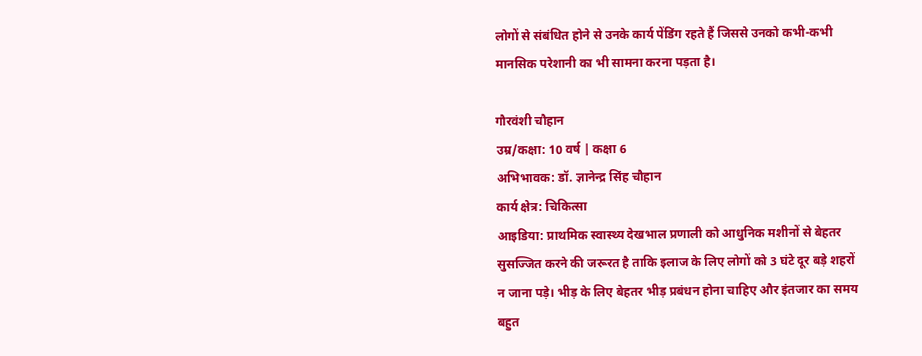लोगों से संबंधित होने से उनके कार्य पेंडिंग रहते हैं जिससे उनको कभी-कभी मानसिक परेशानी का भी सामना करना पड़ता है।

गौरवंशी चौहान
उम्र/कक्षा: 10 वर्ष | कक्षा 6
अभिभावक: डॉ. ज्ञानेन्द्र सिंह चौहान
कार्य क्षेत्र: चिकित्सा
आइडिया: प्राथमिक स्वास्थ्य देखभाल प्रणाली को आधुनिक मशीनों से बेहतर सुसज्जित करने की जरूरत है ताकि इलाज के लिए लोगों को 3 घंटे दूर बड़े शहरों न जाना पड़े। भीड़ के लिए बेहतर भीड़ प्रबंधन होना चाहिए और इंतजार का समय बहुत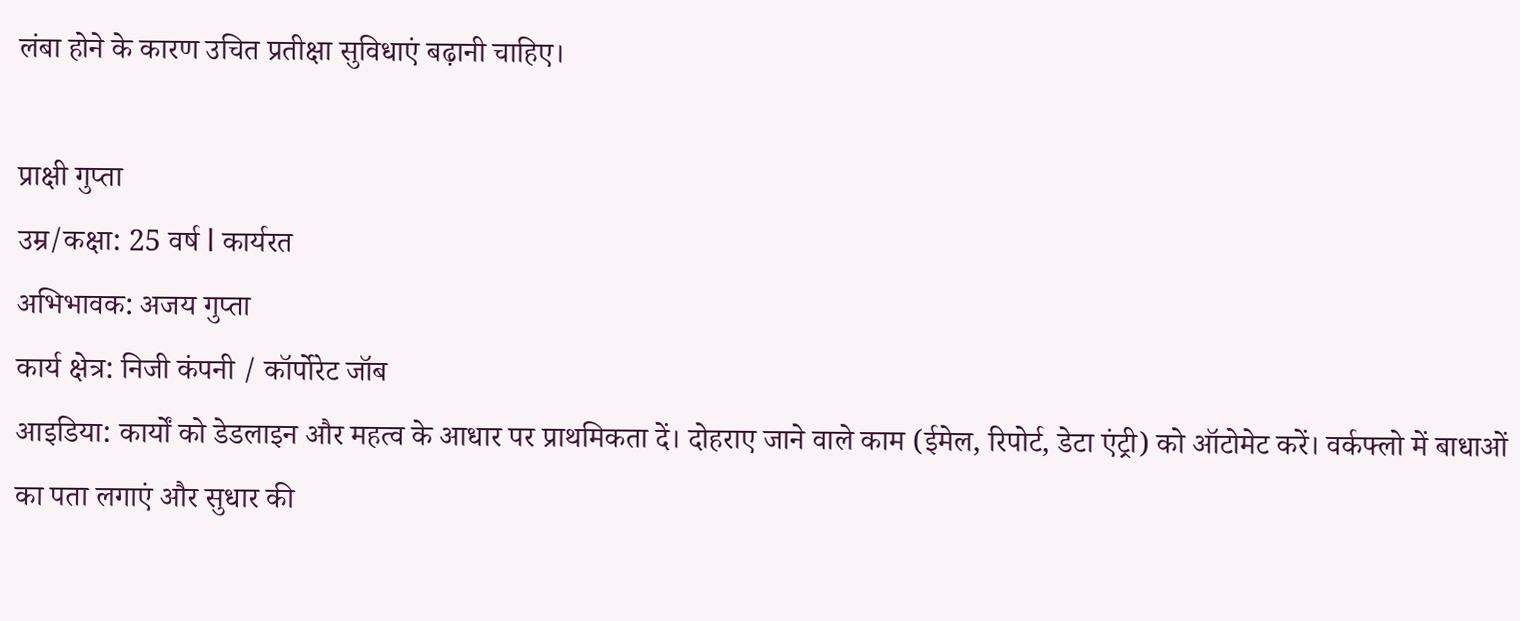लंबा होने के कारण उचित प्रतीक्षा सुविधाएं बढ़ानी चाहिए।

प्राक्षी गुप्ता
उम्र/कक्षा: 25 वर्ष l कार्यरत
अभिभावक: अजय गुप्ता
कार्य क्षेत्र: निजी कंपनी / कॉर्पोरेट जॉब
आइडिया: कार्यों को डेडलाइन और महत्व के आधार पर प्राथमिकता दें। दोहराए जाने वाले काम (ईमेल, रिपोर्ट, डेटा एंट्री) को ऑटोमेट करें। वर्कफ्लो में बाधाओं का पता लगाएं और सुधार की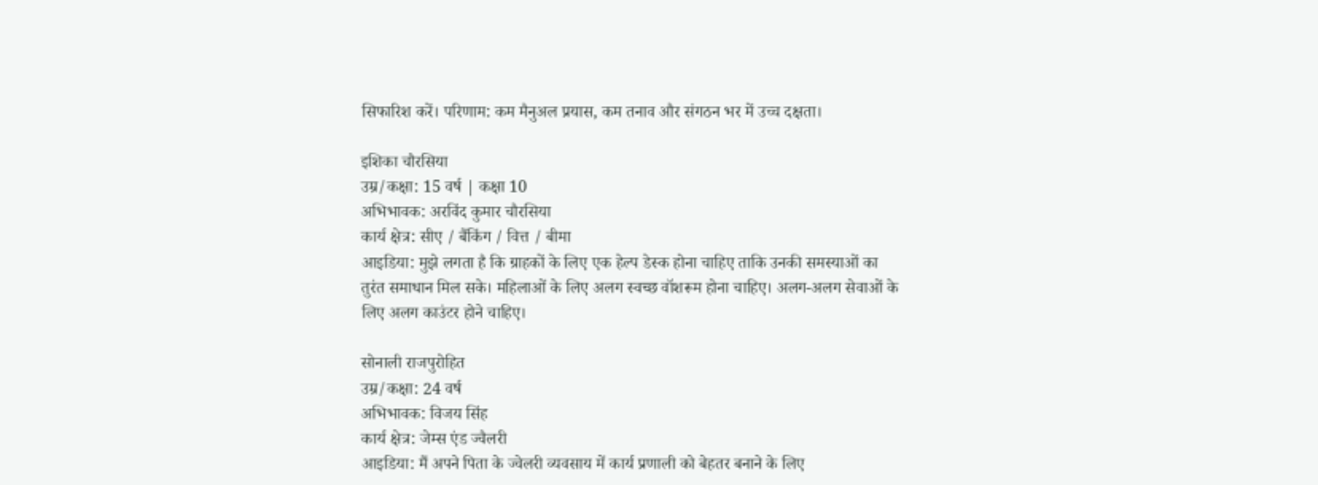सिफारिश करें। परिणाम: कम मैनुअल प्रयास, कम तनाव और संगठन भर में उच्च दक्षता।

इशिका चौरसिया
उम्र/कक्षा: 15 वर्ष | कक्षा 10
अभिभावक: अरविंद कुमार चौरसिया
कार्य क्षेत्र: सीए / बैंकिंग / वित्त / बीमा
आइडिया: मुझे लगता है कि ग्राहकों के लिए एक हेल्प डेस्क होना चाहिए ताकि उनकी समस्याओं का तुरंत समाधान मिल सके। महिलाओं के लिए अलग स्वच्छ वॉशरूम होना चाहिए। अलग-अलग सेवाओं के लिए अलग काउंटर होने चाहिए।

सोनाली राजपुरोहित
उम्र/कक्षा: 24 वर्ष
अभिभावक: विजय सिंह
कार्य क्षेत्र: जेम्स एंड ज्वैलरी
आइडिया: मैं अपने पिता के ज्वेलरी व्यवसाय में कार्य प्रणाली को बेहतर बनाने के लिए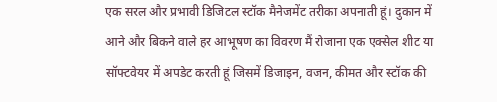एक सरल और प्रभावी डिजिटल स्टॉक मैनेजमेंट तरीका अपनाती हूं। दुकान में आने और बिकने वाले हर आभूषण का विवरण मैं रोजाना एक एक्सेल शीट या सॉफ्टवेयर में अपडेट करती हूं जिसमें डिजाइन, वजन, कीमत और स्टॉक की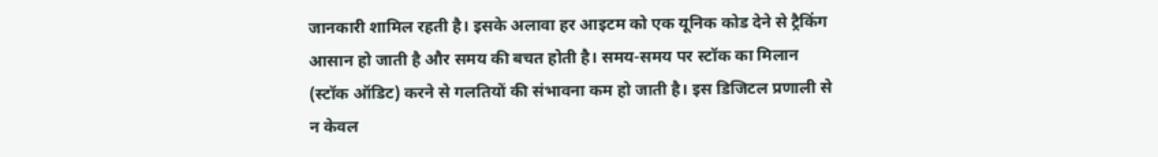जानकारी शामिल रहती है। इसके अलावा हर आइटम को एक यूनिक कोड देने से ट्रैकिंग आसान हो जाती है और समय की बचत होती है। समय-समय पर स्टॉक का मिलान (स्टॉक ऑडिट) करने से गलतियों की संभावना कम हो जाती है। इस डिजिटल प्रणाली से न केवल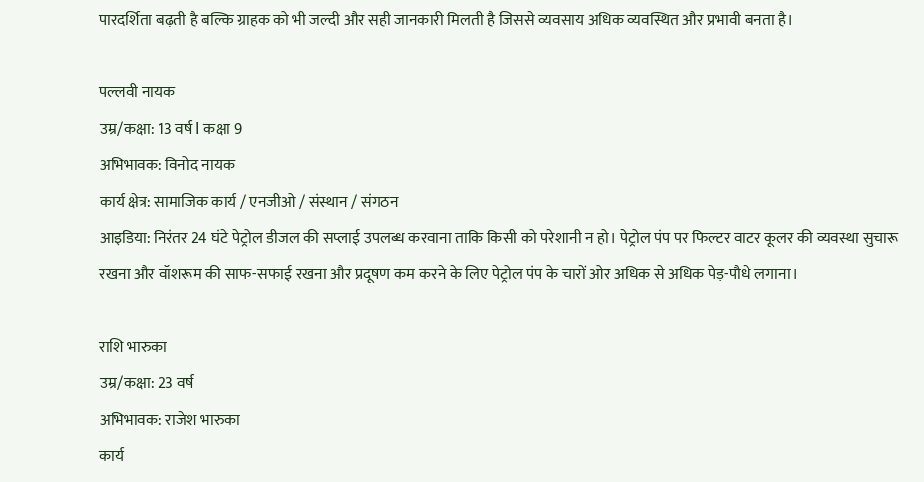पारदर्शिता बढ़ती है बल्कि ग्राहक को भी जल्दी और सही जानकारी मिलती है जिससे व्यवसाय अधिक व्यवस्थित और प्रभावी बनता है।

पल्लवी नायक
उम्र/कक्षा: 13 वर्ष l कक्षा 9
अभिभावक: विनोद नायक
कार्य क्षेत्र: सामाजिक कार्य / एनजीओ / संस्थान / संगठन
आइडिया: निरंतर 24 घंटे पेट्रोल डीजल की सप्लाई उपलब्ध करवाना ताकि किसी को परेशानी न हो। पेट्रोल पंप पर फिल्टर वाटर कूलर की व्यवस्था सुचारू रखना और वॉशरूम की साफ-सफाई रखना और प्रदूषण कम करने के लिए पेट्रोल पंप के चारों ओर अधिक से अधिक पेड़-पौधे लगाना।

राशि भारुका
उम्र/कक्षा: 23 वर्ष
अभिभावक: राजेश भारुका
कार्य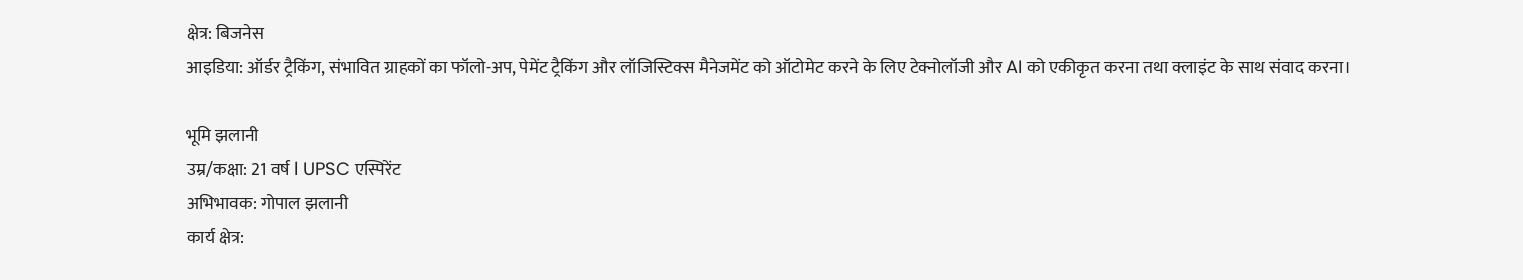क्षेत्र: बिजनेस
आइडिया: ऑर्डर ट्रैकिंग, संभावित ग्राहकों का फॉलो-अप, पेमेंट ट्रैकिंग और लॉजिस्टिक्स मैनेजमेंट को ऑटोमेट करने के लिए टेक्नोलॉजी और AI को एकीकृत करना तथा क्लाइंट के साथ संवाद करना।

भूमि झलानी
उम्र/कक्षा: 21 वर्ष l UPSC एस्पिरेंट
अभिभावक: गोपाल झलानी
कार्य क्षेत्र: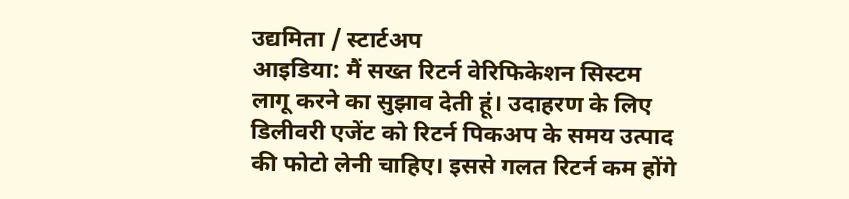उद्यमिता / स्टार्टअप
आइडिया: मैं सख्त रिटर्न वेरिफिकेशन सिस्टम लागू करने का सुझाव देती हूं। उदाहरण के लिए डिलीवरी एजेंट को रिटर्न पिकअप के समय उत्पाद की फोटो लेनी चाहिए। इससे गलत रिटर्न कम होंगे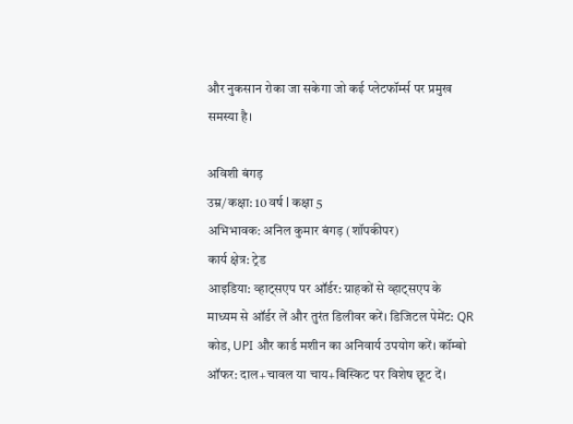और नुकसान रोका जा सकेगा जो कई प्लेटफॉर्म्स पर प्रमुख समस्या है।

अविशी बंगड़
उम्र/कक्षा: 10 वर्ष l कक्षा 5
अभिभावक: अनिल कुमार बंगड़ (शॉपकीपर)
कार्य क्षेत्र: ट्रेड
आइडिया: व्हाट्सएप पर ऑर्डर: ग्राहकों से व्हाट्सएप के माध्यम से ऑर्डर लें और तुरंत डिलीवर करें। डिजिटल पेमेंट: QR कोड, UPI और कार्ड मशीन का अनिवार्य उपयोग करें। कॉम्बो ऑफर: दाल+चावल या चाय+बिस्किट पर विशेष छूट दें।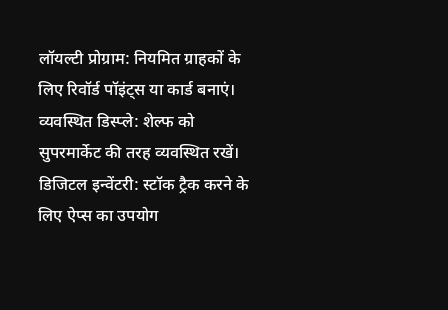लॉयल्टी प्रोग्राम: नियमित ग्राहकों के लिए रिवॉर्ड पॉइंट्स या कार्ड बनाएं। व्यवस्थित डिस्प्ले: शेल्फ को सुपरमार्केट की तरह व्यवस्थित रखें। डिजिटल इन्वेंटरी: स्टॉक ट्रैक करने के लिए ऐप्स का उपयोग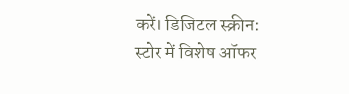करें। डिजिटल स्क्रीन: स्टोर में विशेष ऑफर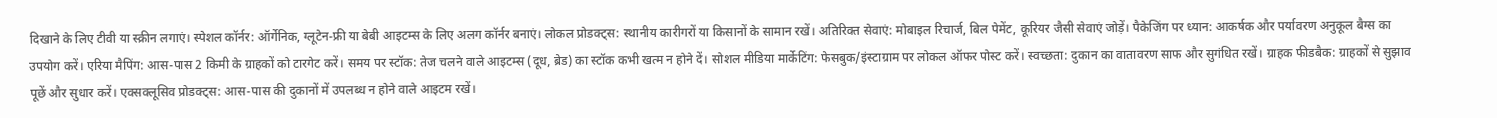दिखाने के लिए टीवी या स्क्रीन लगाएं। स्पेशल कॉर्नर: ऑर्गेनिक, ग्लूटेन-फ्री या बेबी आइटम्स के लिए अलग कॉर्नर बनाएं। लोकल प्रोडक्ट्स: स्थानीय कारीगरों या किसानों के सामान रखें। अतिरिक्त सेवाएं: मोबाइल रिचार्ज, बिल पेमेंट, कूरियर जैसी सेवाएं जोड़ें। पैकेजिंग पर ध्यान: आकर्षक और पर्यावरण अनुकूल बैग्स का उपयोग करें। एरिया मैपिंग: आस-पास 2 किमी के ग्राहकों को टारगेट करें। समय पर स्टॉक: तेज चलने वाले आइटम्स (दूध, ब्रेड) का स्टॉक कभी खत्म न होने दें। सोशल मीडिया मार्केटिंग: फेसबुक/इंस्टाग्राम पर लोकल ऑफर पोस्ट करें। स्वच्छता: दुकान का वातावरण साफ और सुगंधित रखें। ग्राहक फीडबैक: ग्राहकों से सुझाव पूछें और सुधार करें। एक्सक्लूसिव प्रोडक्ट्स: आस-पास की दुकानों में उपलब्ध न होने वाले आइटम रखें।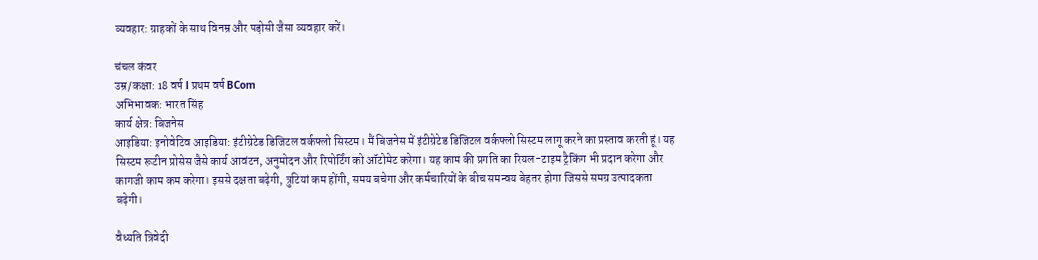व्यवहार: ग्राहकों के साथ विनम्र और पड़ोसी जैसा व्यवहार करें।

चंचल कंवर
उम्र/कक्षा: 18 वर्ष l प्रथम वर्ष BCom
अभिभावक: भारत सिंह
कार्य क्षेत्र: बिजनेस
आइडिया: इनोवेटिव आइडिया: इंटीग्रेटेड डिजिटल वर्कफ्लो सिस्टम। मैं बिजनेस में इंटीग्रेटेड डिजिटल वर्कफ्लो सिस्टम लागू करने का प्रस्ताव करती हूं। यह सिस्टम रूटीन प्रोसेस जैसे कार्य आवंटन, अनुमोदन और रिपोर्टिंग को ऑटोमेट करेगा। यह काम की प्रगति का रियल-टाइम ट्रैकिंग भी प्रदान करेगा और कागजी काम कम करेगा। इससे दक्षता बढ़ेगी, त्रुटियां कम होंगी, समय बचेगा और कर्मचारियों के बीच समन्वय बेहतर होगा जिससे समग्र उत्पादकता बढ़ेगी।

वैध्यति त्रिवेदी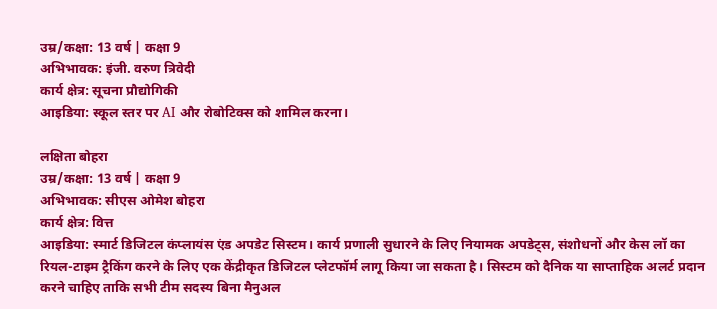उम्र/कक्षा: 13 वर्ष | कक्षा 9
अभिभावक: इंजी. वरुण त्रिवेदी
कार्य क्षेत्र: सूचना प्रौद्योगिकी
आइडिया: स्कूल स्तर पर AI और रोबोटिक्स को शामिल करना।

लक्षिता बोहरा
उम्र/कक्षा: 13 वर्ष | कक्षा 9
अभिभावक: सीएस ओमेश बोहरा
कार्य क्षेत्र: वित्त
आइडिया: स्मार्ट डिजिटल कंप्लायंस एंड अपडेट सिस्टम। कार्य प्रणाली सुधारने के लिए नियामक अपडेट्स, संशोधनों और केस लॉ का रियल-टाइम ट्रैकिंग करने के लिए एक केंद्रीकृत डिजिटल प्लेटफॉर्म लागू किया जा सकता है। सिस्टम को दैनिक या साप्ताहिक अलर्ट प्रदान करने चाहिए ताकि सभी टीम सदस्य बिना मैनुअल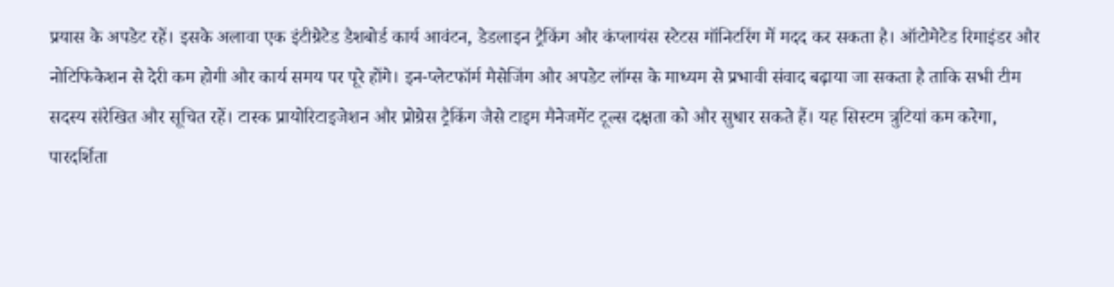प्रयास के अपडेट रहें। इसके अलावा एक इंटीग्रेटेड डैशबोर्ड कार्य आवंटन, डेडलाइन ट्रैकिंग और कंप्लायंस स्टेटस मॉनिटरिंग में मदद कर सकता है। ऑटोमेटेड रिमाइंडर और नोटिफिकेशन से देरी कम होगी और कार्य समय पर पूरे होंगे। इन-प्लेटफॉर्म मैसेजिंग और अपडेट लॉग्स के माध्यम से प्रभावी संवाद बढ़ाया जा सकता है ताकि सभी टीम सदस्य संरेखित और सूचित रहें। टास्क प्रायोरिटाइजेशन और प्रोग्रेस ट्रैकिंग जैसे टाइम मैनेजमेंट टूल्स दक्षता को और सुधार सकते हैं। यह सिस्टम त्रुटियां कम करेगा, पारदर्शिता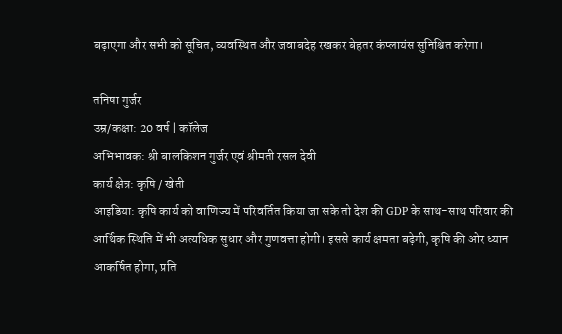बढ़ाएगा और सभी को सूचित, व्यवस्थित और जवाबदेह रखकर बेहतर कंप्लायंस सुनिश्चित करेगा।

तनिषा गुर्जर
उम्र/कक्षा: 20 वर्ष | कॉलेज
अभिभावक: श्री बालकिशन गुर्जर एवं श्रीमती रसल देवी
कार्य क्षेत्र: कृषि / खेती
आइडिया: कृषि कार्य को वाणिज्य में परिवर्तित किया जा सके तो देश की GDP के साथ-साथ परिवार की आर्थिक स्थिति में भी अत्यधिक सुधार और गुणवत्ता होगी। इससे कार्य क्षमता बढ़ेगी, कृषि की ओर ध्यान आकर्षित होगा, प्रति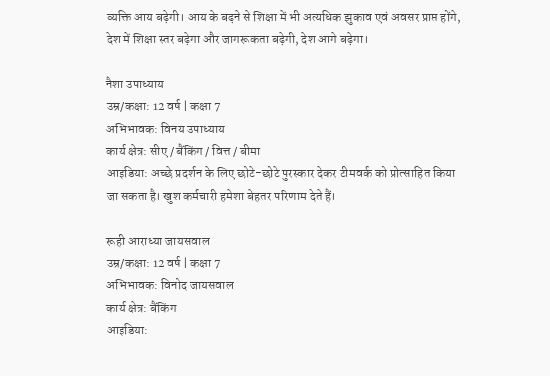व्यक्ति आय बढ़ेगी। आय के बढ़ने से शिक्षा में भी अत्यधिक झुकाव एवं अवसर प्राप्त होंगे, देश में शिक्षा स्तर बढ़ेगा और जागरूकता बढ़ेगी, देश आगे बढ़ेगा।

नैशा उपाध्याय
उम्र/कक्षा: 12 वर्ष | कक्षा 7
अभिभावक: विनय उपाध्याय
कार्य क्षेत्र: सीए / बैंकिंग / वित्त / बीमा
आइडिया: अच्छे प्रदर्शन के लिए छोटे-छोटे पुरस्कार देकर टीमवर्क को प्रोत्साहित किया जा सकता है। खुश कर्मचारी हमेशा बेहतर परिणाम देते हैं।

रूही आराध्या जायसवाल
उम्र/कक्षा: 12 वर्ष | कक्षा 7
अभिभावक: विनोद जायसवाल
कार्य क्षेत्र: बैंकिंग
आइडिया: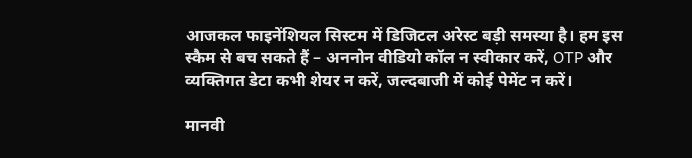आजकल फाइनेंशियल सिस्टम में डिजिटल अरेस्ट बड़ी समस्या है। हम इस स्कैम से बच सकते हैं – अननोन वीडियो कॉल न स्वीकार करें, OTP और व्यक्तिगत डेटा कभी शेयर न करें, जल्दबाजी में कोई पेमेंट न करें।

मानवी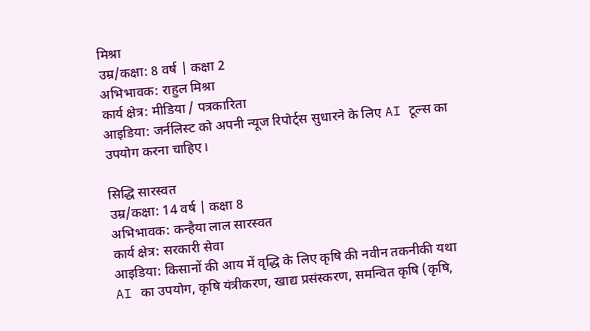मिश्रा
उम्र/कक्षा: 8 वर्ष | कक्षा 2
अभिभावक: राहुल मिश्रा
कार्य क्षेत्र: मीडिया / पत्रकारिता
आइडिया: जर्नलिस्ट को अपनी न्यूज रिपोर्ट्स सुधारने के लिए AI टूल्स का उपयोग करना चाहिए।

सिद्धि सारस्वत
उम्र/कक्षा: 14 वर्ष | कक्षा 8
अभिभावक: कन्हैया लाल सारस्वत
कार्य क्षेत्र: सरकारी सेवा
आइडिया: किसानों की आय में वृद्धि के लिए कृषि की नवीन तकनीकी यथा AI का उपयोग, कृषि यंत्रीकरण, खाद्य प्रसंस्करण, समन्वित कृषि (कृषि,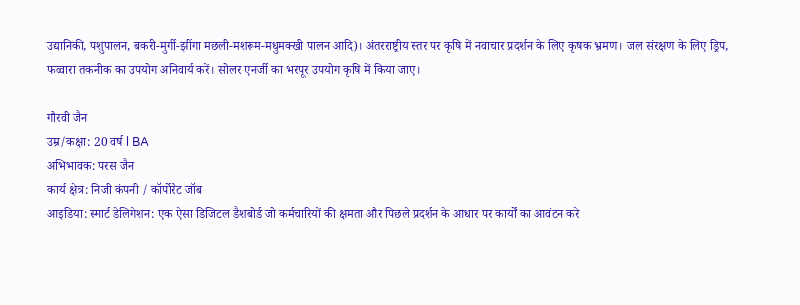उद्यानिकी, पशुपालन, बकरी-मुर्गी-झींगा मछली-मशरूम-मधुमक्खी पालन आदि)। अंतरराष्ट्रीय स्तर पर कृषि में नवाचार प्रदर्शन के लिए कृषक भ्रमण। जल संरक्षण के लिए ड्रिप, फव्वारा तकनीक का उपयोग अनिवार्य करें। सोलर एनर्जी का भरपूर उपयोग कृषि में किया जाए।

गौरवी जैन
उम्र/कक्षा: 20 वर्ष l BA
अभिभावक: परस जैन
कार्य क्षेत्र: निजी कंपनी / कॉर्पोरेट जॉब
आइडिया: स्मार्ट डेलिगेशन: एक ऐसा डिजिटल डैशबोर्ड जो कर्मचारियों की क्षमता और पिछले प्रदर्शन के आधार पर कार्यों का आवंटन करे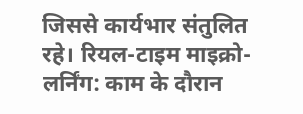जिससे कार्यभार संतुलित रहे। रियल-टाइम माइक्रो-लर्निंग: काम के दौरान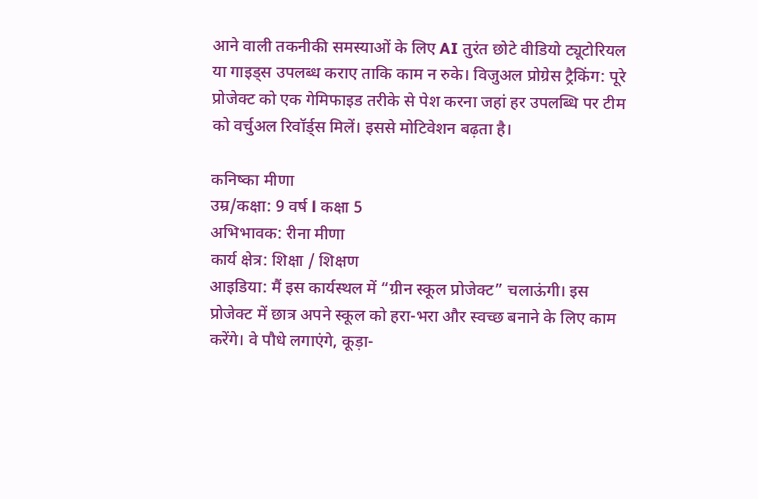आने वाली तकनीकी समस्याओं के लिए AI तुरंत छोटे वीडियो ट्यूटोरियल या गाइड्स उपलब्ध कराए ताकि काम न रुके। विजुअल प्रोग्रेस ट्रैकिंग: पूरे प्रोजेक्ट को एक गेमिफाइड तरीके से पेश करना जहां हर उपलब्धि पर टीम को वर्चुअल रिवॉर्ड्स मिलें। इससे मोटिवेशन बढ़ता है।

कनिष्का मीणा
उम्र/कक्षा: 9 वर्ष l कक्षा 5
अभिभावक: रीना मीणा
कार्य क्षेत्र: शिक्षा / शिक्षण
आइडिया: मैं इस कार्यस्थल में “ग्रीन स्कूल प्रोजेक्ट” चलाऊंगी। इस प्रोजेक्ट में छात्र अपने स्कूल को हरा-भरा और स्वच्छ बनाने के लिए काम करेंगे। वे पौधे लगाएंगे, कूड़ा-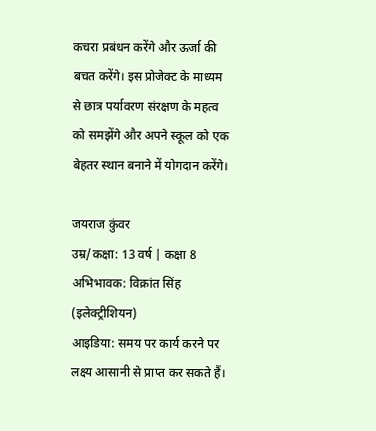कचरा प्रबंधन करेंगे और ऊर्जा की बचत करेंगे। इस प्रोजेक्ट के माध्यम से छात्र पर्यावरण संरक्षण के महत्व को समझेंगे और अपने स्कूल को एक बेहतर स्थान बनाने में योगदान करेंगे।

जयराज कुंवर
उम्र/कक्षा: 13 वर्ष | कक्षा 8
अभिभावक: विक्रांत सिंह (इलेक्ट्रीशियन)
आइडिया: समय पर कार्य करने पर लक्ष्य आसानी से प्राप्त कर सकते हैं।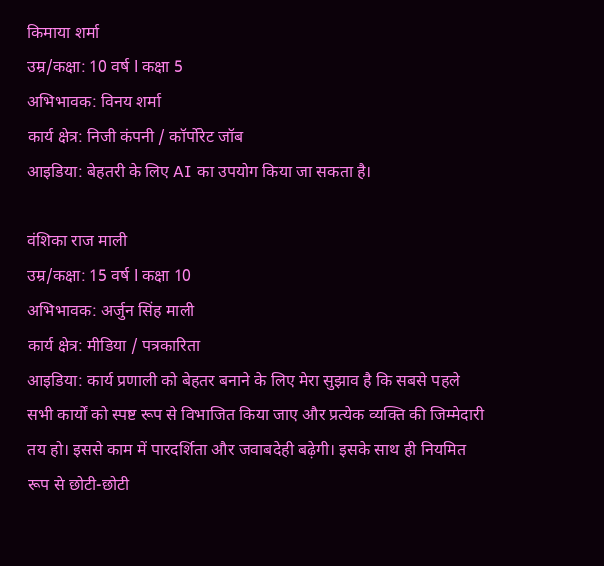किमाया शर्मा
उम्र/कक्षा: 10 वर्ष l कक्षा 5
अभिभावक: विनय शर्मा
कार्य क्षेत्र: निजी कंपनी / कॉर्पोरेट जॉब
आइडिया: बेहतरी के लिए AI का उपयोग किया जा सकता है।

वंशिका राज माली
उम्र/कक्षा: 15 वर्ष l कक्षा 10
अभिभावक: अर्जुन सिंह माली
कार्य क्षेत्र: मीडिया / पत्रकारिता
आइडिया: कार्य प्रणाली को बेहतर बनाने के लिए मेरा सुझाव है कि सबसे पहले सभी कार्यों को स्पष्ट रूप से विभाजित किया जाए और प्रत्येक व्यक्ति की जिम्मेदारी तय हो। इससे काम में पारदर्शिता और जवाबदेही बढ़ेगी। इसके साथ ही नियमित रूप से छोटी-छोटी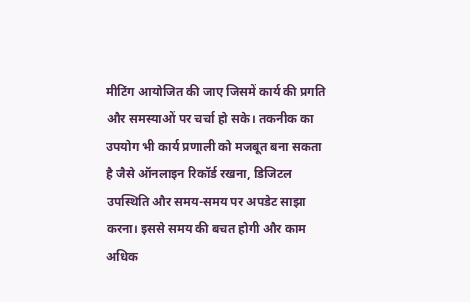मीटिंग आयोजित की जाए जिसमें कार्य की प्रगति और समस्याओं पर चर्चा हो सके। तकनीक का उपयोग भी कार्य प्रणाली को मजबूत बना सकता है जैसे ऑनलाइन रिकॉर्ड रखना, डिजिटल उपस्थिति और समय-समय पर अपडेट साझा करना। इससे समय की बचत होगी और काम अधिक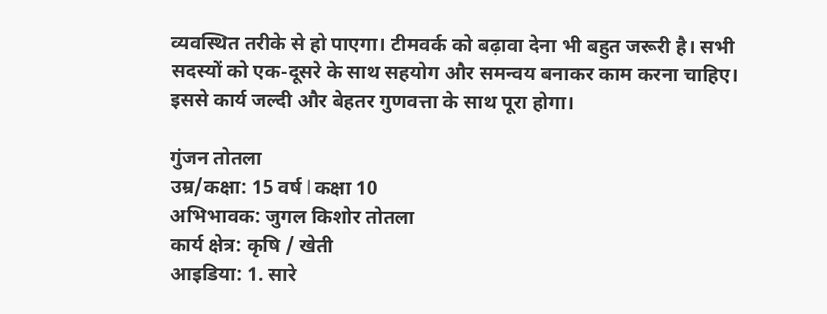व्यवस्थित तरीके से हो पाएगा। टीमवर्क को बढ़ावा देना भी बहुत जरूरी है। सभी सदस्यों को एक-दूसरे के साथ सहयोग और समन्वय बनाकर काम करना चाहिए। इससे कार्य जल्दी और बेहतर गुणवत्ता के साथ पूरा होगा।

गुंजन तोतला
उम्र/कक्षा: 15 वर्ष l कक्षा 10
अभिभावक: जुगल किशोर तोतला
कार्य क्षेत्र: कृषि / खेती
आइडिया: 1. सारे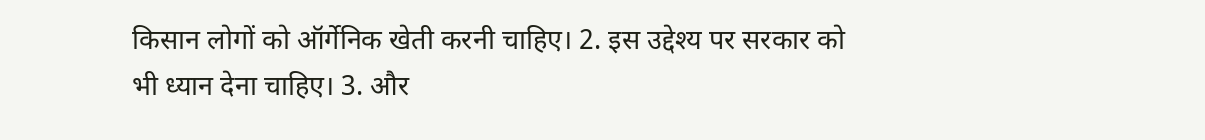किसान लोगों को ऑर्गेनिक खेती करनी चाहिए। 2. इस उद्देश्य पर सरकार को भी ध्यान देना चाहिए। 3. और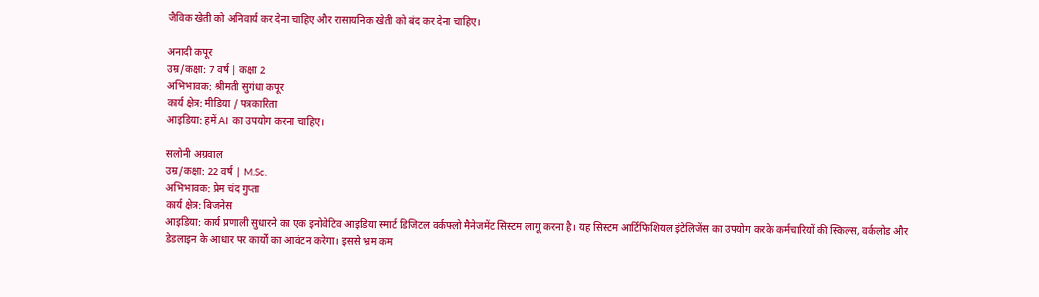जैविक खेती को अनिवार्य कर देना चाहिए और रासायनिक खेती को बंद कर देना चाहिए।

अनादी कपूर
उम्र/कक्षा: 7 वर्ष | कक्षा 2
अभिभावक: श्रीमती सुगंधा कपूर
कार्य क्षेत्र: मीडिया / पत्रकारिता
आइडिया: हमें AI का उपयोग करना चाहिए।

सलोनी अग्रवाल
उम्र/कक्षा: 22 वर्ष | M.Sc.
अभिभावक: प्रेम चंद गुप्ता
कार्य क्षेत्र: बिजनेस
आइडिया: कार्य प्रणाली सुधारने का एक इनोवेटिव आइडिया स्मार्ट डिजिटल वर्कफ्लो मैनेजमेंट सिस्टम लागू करना है। यह सिस्टम आर्टिफिशियल इंटेलिजेंस का उपयोग करके कर्मचारियों की स्किल्स, वर्कलोड और डेडलाइन के आधार पर कार्यों का आवंटन करेगा। इससे भ्रम कम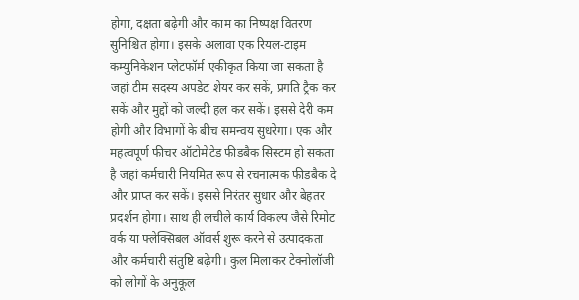होगा, दक्षता बढ़ेगी और काम का निष्पक्ष वितरण सुनिश्चित होगा। इसके अलावा एक रियल-टाइम कम्युनिकेशन प्लेटफॉर्म एकीकृत किया जा सकता है जहां टीम सदस्य अपडेट शेयर कर सकें, प्रगति ट्रैक कर सकें और मुद्दों को जल्दी हल कर सकें। इससे देरी कम होगी और विभागों के बीच समन्वय सुधरेगा। एक और महत्वपूर्ण फीचर ऑटोमेटेड फीडबैक सिस्टम हो सकता है जहां कर्मचारी नियमित रूप से रचनात्मक फीडबैक दे और प्राप्त कर सकें। इससे निरंतर सुधार और बेहतर प्रदर्शन होगा। साथ ही लचीले कार्य विकल्प जैसे रिमोट वर्क या फ्लेक्सिबल ऑवर्स शुरू करने से उत्पादकता और कर्मचारी संतुष्टि बढ़ेगी। कुल मिलाकर टेक्नोलॉजी को लोगों के अनुकूल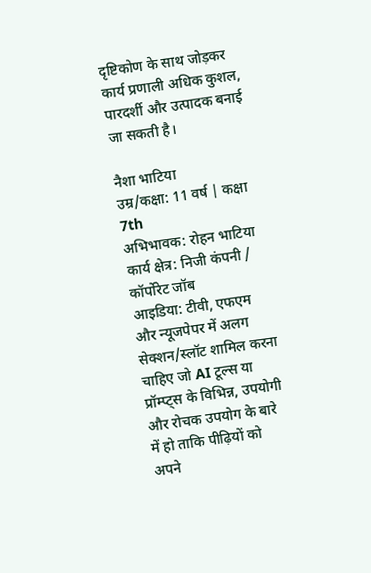दृष्टिकोण के साथ जोड़कर कार्य प्रणाली अधिक कुशल, पारदर्शी और उत्पादक बनाई जा सकती है।

नैशा भाटिया
उम्र/कक्षा: 11 वर्ष | कक्षा 7th
अभिभावक: रोहन भाटिया
कार्य क्षेत्र: निजी कंपनी / कॉर्पोरेट जॉब
आइडिया: टीवी, एफएम और न्यूजपेपर में अलग सेक्शन/स्लॉट शामिल करना चाहिए जो AI टूल्स या प्रॉम्प्ट्स के विभिन्न, उपयोगी और रोचक उपयोग के बारे में हो ताकि पीढ़ियों को अपने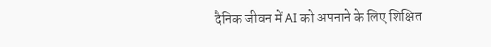दैनिक जीवन में AI को अपनाने के लिए शिक्षित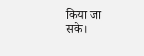किया जा सके।